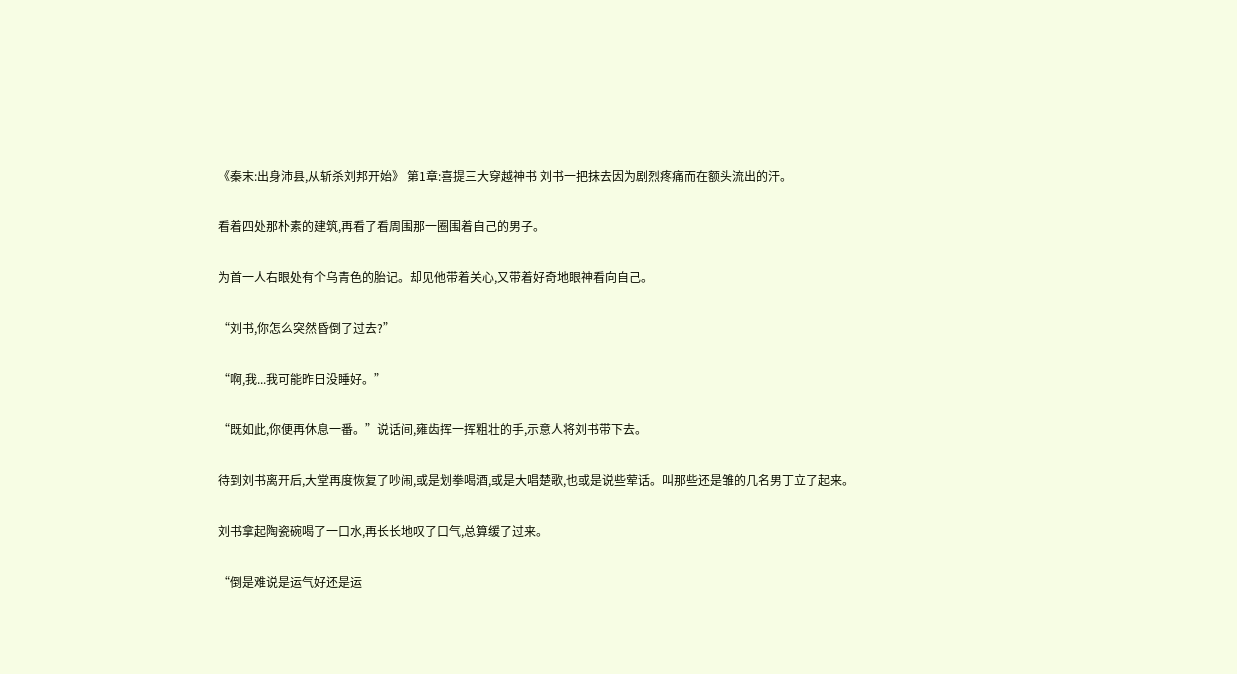《秦末:出身沛县,从斩杀刘邦开始》 第1章:喜提三大穿越神书 刘书一把抹去因为剧烈疼痛而在额头流出的汗。

看着四处那朴素的建筑,再看了看周围那一圈围着自己的男子。

为首一人右眼处有个乌青色的胎记。却见他带着关心,又带着好奇地眼神看向自己。

“刘书,你怎么突然昏倒了过去?”

“啊,我...我可能昨日没睡好。”

“既如此,你便再休息一番。”说话间,雍齿挥一挥粗壮的手,示意人将刘书带下去。

待到刘书离开后,大堂再度恢复了吵闹,或是划拳喝酒,或是大唱楚歌,也或是说些荤话。叫那些还是雏的几名男丁立了起来。

刘书拿起陶瓷碗喝了一口水,再长长地叹了口气,总算缓了过来。

“倒是难说是运气好还是运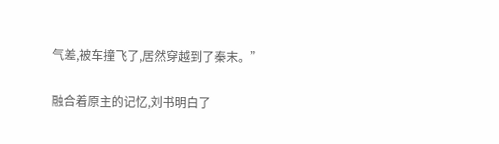气差,被车撞飞了,居然穿越到了秦末。”

融合着原主的记忆,刘书明白了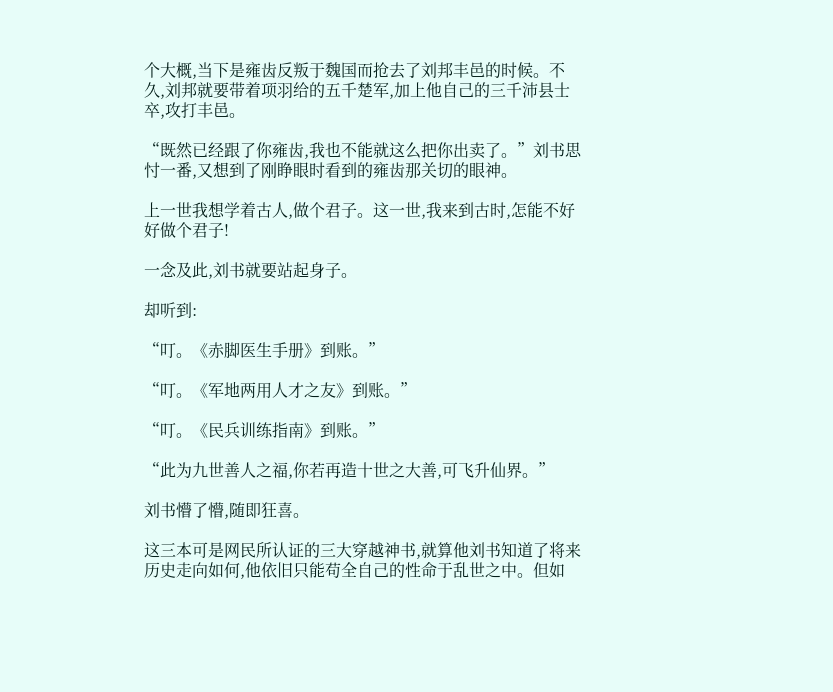个大概,当下是雍齿反叛于魏国而抢去了刘邦丰邑的时候。不久,刘邦就要带着项羽给的五千楚军,加上他自己的三千沛县士卒,攻打丰邑。

“既然已经跟了你雍齿,我也不能就这么把你出卖了。”刘书思忖一番,又想到了刚睁眼时看到的雍齿那关切的眼神。

上一世我想学着古人,做个君子。这一世,我来到古时,怎能不好好做个君子!

一念及此,刘书就要站起身子。

却听到:

“叮。《赤脚医生手册》到账。”

“叮。《军地两用人才之友》到账。”

“叮。《民兵训练指南》到账。”

“此为九世善人之福,你若再造十世之大善,可飞升仙界。”

刘书懵了懵,随即狂喜。

这三本可是网民所认证的三大穿越神书,就算他刘书知道了将来历史走向如何,他依旧只能苟全自己的性命于乱世之中。但如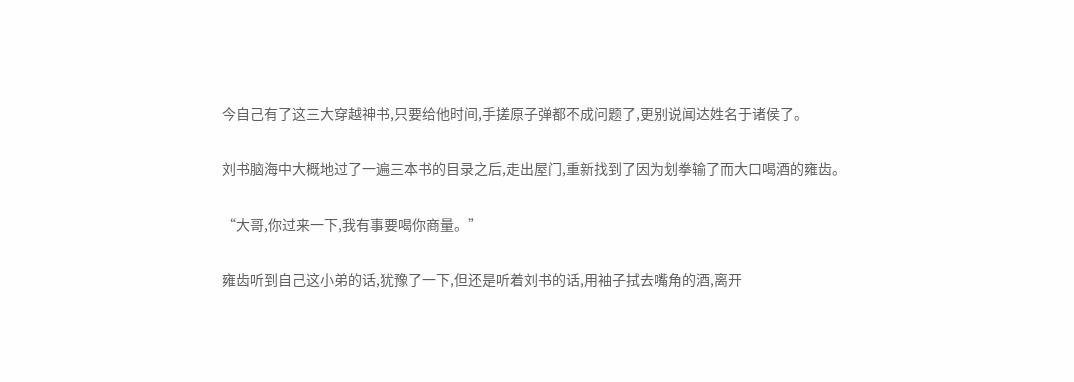今自己有了这三大穿越神书,只要给他时间,手搓原子弹都不成问题了,更别说闻达姓名于诸侯了。

刘书脑海中大概地过了一遍三本书的目录之后,走出屋门,重新找到了因为划拳输了而大口喝酒的雍齿。

“大哥,你过来一下,我有事要喝你商量。”

雍齿听到自己这小弟的话,犹豫了一下,但还是听着刘书的话,用袖子拭去嘴角的酒,离开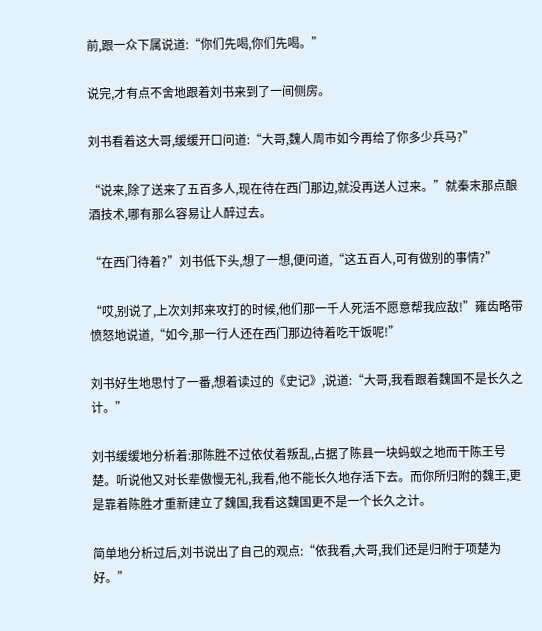前,跟一众下属说道:“你们先喝,你们先喝。”

说完,才有点不舍地跟着刘书来到了一间侧房。

刘书看着这大哥,缓缓开口问道:“大哥,魏人周巿如今再给了你多少兵马?”

“说来,除了送来了五百多人,现在待在西门那边,就没再送人过来。”就秦末那点酿酒技术,哪有那么容易让人醉过去。

“在西门待着?”刘书低下头,想了一想,便问道,“这五百人,可有做别的事情?”

“哎,别说了,上次刘邦来攻打的时候,他们那一千人死活不愿意帮我应敌!”雍齿略带愤怒地说道,“如今,那一行人还在西门那边待着吃干饭呢!”

刘书好生地思忖了一番,想着读过的《史记》,说道:“大哥,我看跟着魏国不是长久之计。”

刘书缓缓地分析着:那陈胜不过依仗着叛乱,占据了陈县一块蚂蚁之地而干陈王号楚。听说他又对长辈傲慢无礼,我看,他不能长久地存活下去。而你所归附的魏王,更是靠着陈胜才重新建立了魏国,我看这魏国更不是一个长久之计。

简单地分析过后,刘书说出了自己的观点:“依我看,大哥,我们还是归附于项楚为好。”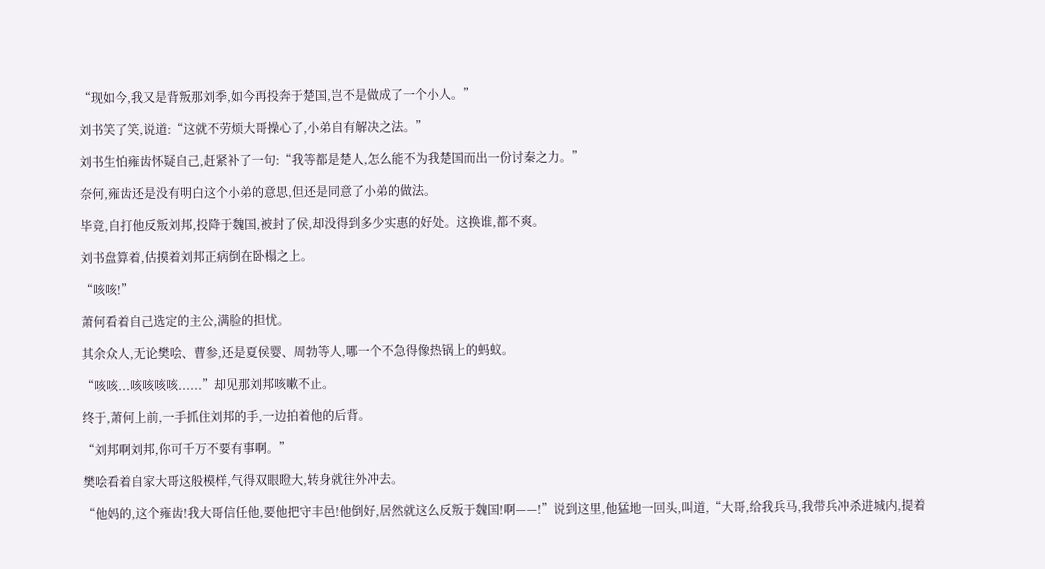“现如今,我又是背叛那刘季,如今再投奔于楚国,岂不是做成了一个小人。”

刘书笑了笑,说道:“这就不劳烦大哥操心了,小弟自有解决之法。”

刘书生怕雍齿怀疑自己,赶紧补了一句:“我等都是楚人,怎么能不为我楚国而出一份讨秦之力。”

奈何,雍齿还是没有明白这个小弟的意思,但还是同意了小弟的做法。

毕竟,自打他反叛刘邦,投降于魏国,被封了侯,却没得到多少实惠的好处。这换谁,都不爽。

刘书盘算着,估摸着刘邦正病倒在卧榻之上。

“咳咳!”

萧何看着自己选定的主公,满脸的担忧。

其余众人,无论樊哙、曹参,还是夏侯婴、周勃等人,哪一个不急得像热锅上的蚂蚁。

“咳咳...咳咳咳咳......”却见那刘邦咳嗽不止。

终于,萧何上前,一手抓住刘邦的手,一边拍着他的后背。

“刘邦啊刘邦,你可千万不要有事啊。”

樊哙看着自家大哥这般模样,气得双眼瞪大,转身就往外冲去。

“他妈的,这个雍齿!我大哥信任他,要他把守丰邑!他倒好,居然就这么反叛于魏国!啊——!”说到这里,他猛地一回头,叫道,“大哥,给我兵马,我带兵冲杀进城内,提着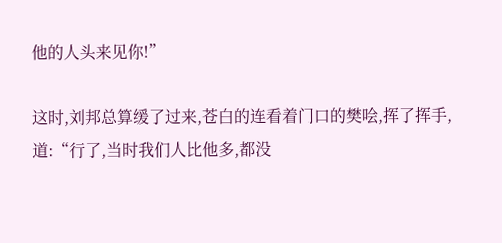他的人头来见你!”

这时,刘邦总算缓了过来,苍白的连看着门口的樊哙,挥了挥手,道:“行了,当时我们人比他多,都没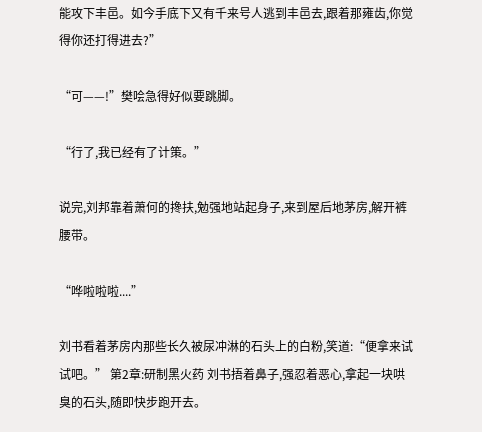能攻下丰邑。如今手底下又有千来号人逃到丰邑去,跟着那雍齿,你觉得你还打得进去?”

“可——!”樊哙急得好似要跳脚。

“行了,我已经有了计策。”

说完,刘邦靠着萧何的搀扶,勉强地站起身子,来到屋后地茅房,解开裤腰带。

“哗啦啦啦....”

刘书看着茅房内那些长久被尿冲淋的石头上的白粉,笑道:“便拿来试试吧。” 第2章:研制黑火药 刘书捂着鼻子,强忍着恶心,拿起一块哄臭的石头,随即快步跑开去。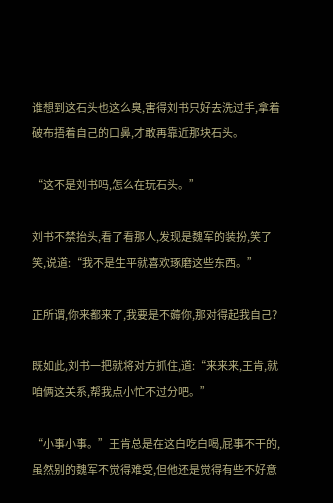谁想到这石头也这么臭,害得刘书只好去洗过手,拿着破布捂着自己的口鼻,才敢再靠近那块石头。

“这不是刘书吗,怎么在玩石头。”

刘书不禁抬头,看了看那人,发现是魏军的装扮,笑了笑,说道:“我不是生平就喜欢琢磨这些东西。”

正所谓,你来都来了,我要是不薅你,那对得起我自己?

既如此,刘书一把就将对方抓住,道:“来来来,王肯,就咱俩这关系,帮我点小忙不过分吧。”

“小事小事。”王肯总是在这白吃白喝,屁事不干的,虽然别的魏军不觉得难受,但他还是觉得有些不好意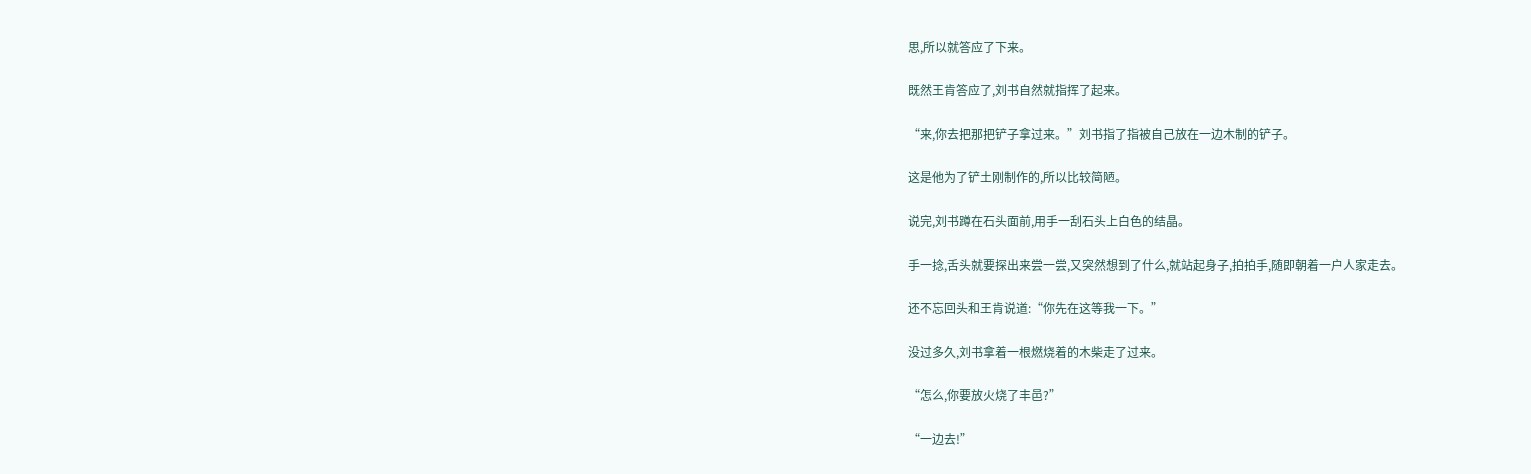思,所以就答应了下来。

既然王肯答应了,刘书自然就指挥了起来。

“来,你去把那把铲子拿过来。”刘书指了指被自己放在一边木制的铲子。

这是他为了铲土刚制作的,所以比较简陋。

说完,刘书蹲在石头面前,用手一刮石头上白色的结晶。

手一捻,舌头就要探出来尝一尝,又突然想到了什么,就站起身子,拍拍手,随即朝着一户人家走去。

还不忘回头和王肯说道:“你先在这等我一下。”

没过多久,刘书拿着一根燃烧着的木柴走了过来。

“怎么,你要放火烧了丰邑?”

“一边去!”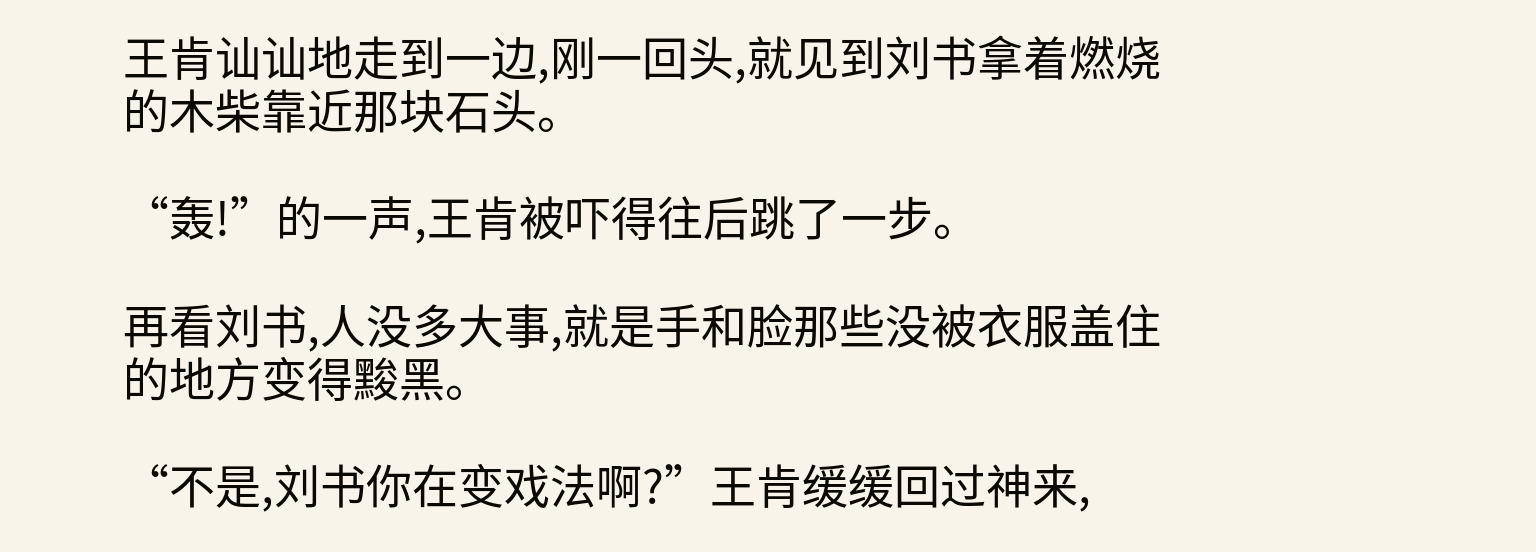王肯讪讪地走到一边,刚一回头,就见到刘书拿着燃烧的木柴靠近那块石头。

“轰!”的一声,王肯被吓得往后跳了一步。

再看刘书,人没多大事,就是手和脸那些没被衣服盖住的地方变得黢黑。

“不是,刘书你在变戏法啊?”王肯缓缓回过神来,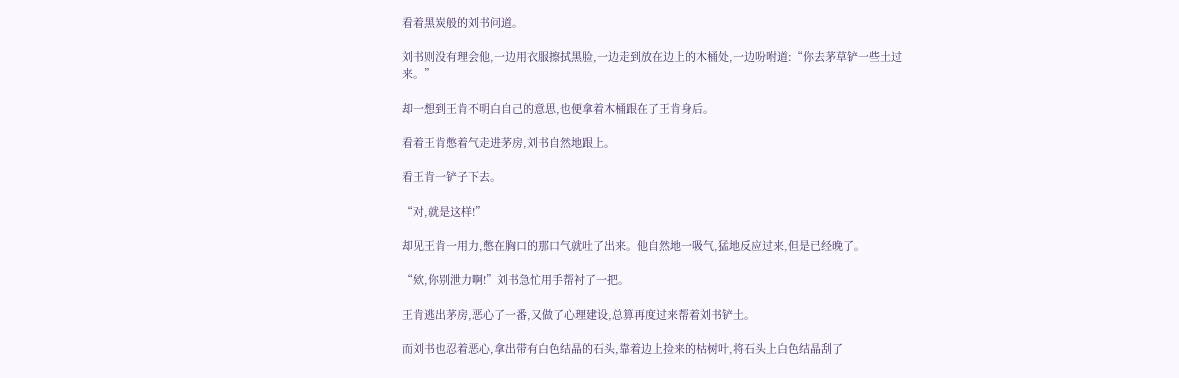看着黑炭般的刘书问道。

刘书则没有理会他,一边用衣服擦拭黑脸,一边走到放在边上的木桶处,一边吩咐道:“你去茅草铲一些土过来。”

却一想到王肯不明白自己的意思,也便拿着木桶跟在了王肯身后。

看着王肯憋着气走进茅房,刘书自然地跟上。

看王肯一铲子下去。

“对,就是这样!”

却见王肯一用力,憋在胸口的那口气就吐了出来。他自然地一吸气,猛地反应过来,但是已经晚了。

“欸,你别泄力啊!”刘书急忙用手帮衬了一把。

王肯逃出茅房,恶心了一番,又做了心理建设,总算再度过来帮着刘书铲土。

而刘书也忍着恶心,拿出带有白色结晶的石头,靠着边上捡来的枯树叶,将石头上白色结晶刮了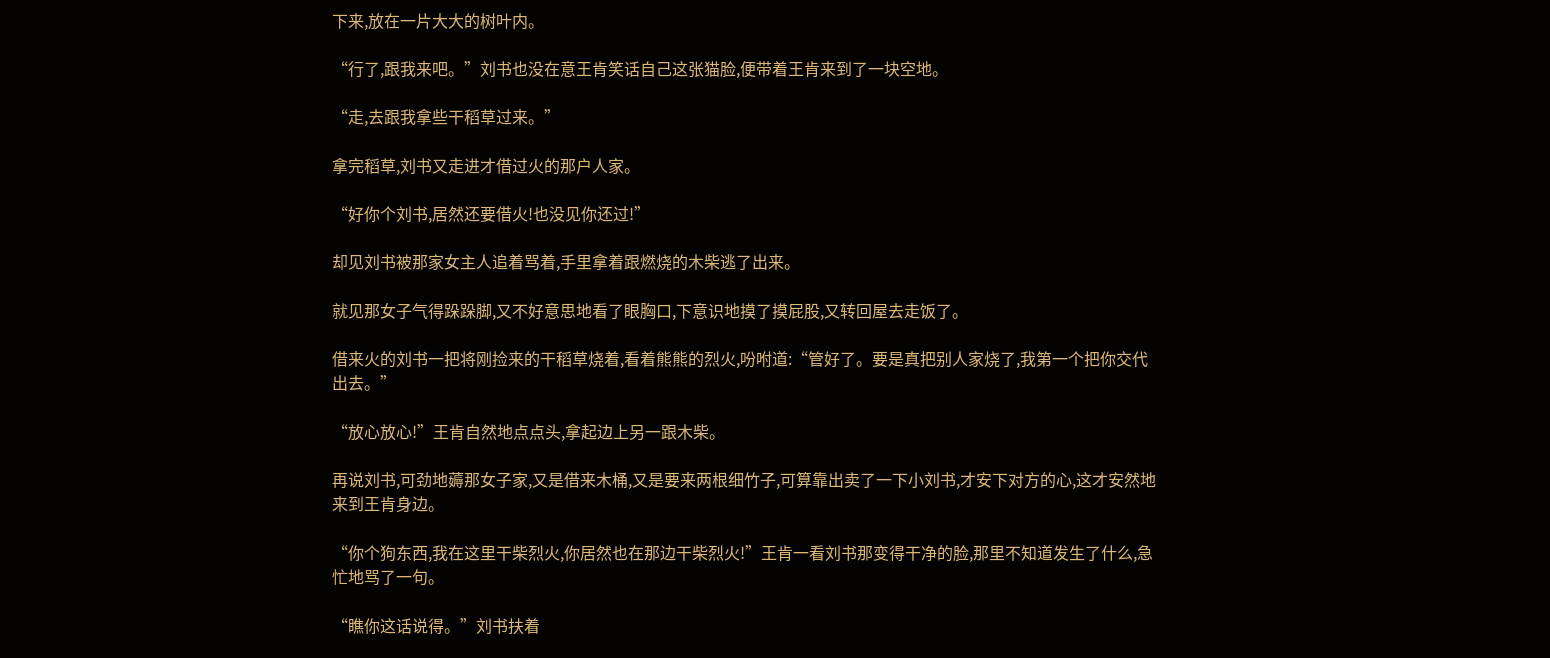下来,放在一片大大的树叶内。

“行了,跟我来吧。”刘书也没在意王肯笑话自己这张猫脸,便带着王肯来到了一块空地。

“走,去跟我拿些干稻草过来。”

拿完稻草,刘书又走进才借过火的那户人家。

“好你个刘书,居然还要借火!也没见你还过!”

却见刘书被那家女主人追着骂着,手里拿着跟燃烧的木柴逃了出来。

就见那女子气得跺跺脚,又不好意思地看了眼胸口,下意识地摸了摸屁股,又转回屋去走饭了。

借来火的刘书一把将刚捡来的干稻草烧着,看着熊熊的烈火,吩咐道:“管好了。要是真把别人家烧了,我第一个把你交代出去。”

“放心放心!”王肯自然地点点头,拿起边上另一跟木柴。

再说刘书,可劲地薅那女子家,又是借来木桶,又是要来两根细竹子,可算靠出卖了一下小刘书,才安下对方的心,这才安然地来到王肯身边。

“你个狗东西,我在这里干柴烈火,你居然也在那边干柴烈火!”王肯一看刘书那变得干净的脸,那里不知道发生了什么,急忙地骂了一句。

“瞧你这话说得。”刘书扶着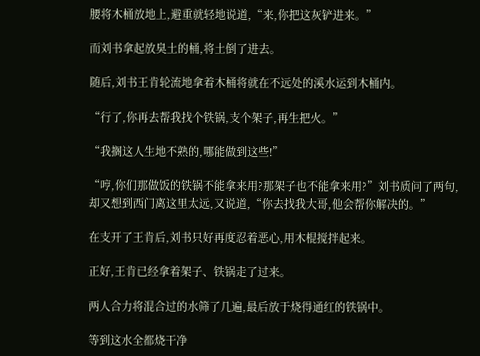腰将木桶放地上,避重就轻地说道,“来,你把这灰铲进来。”

而刘书拿起放臭土的桶,将土倒了进去。

随后,刘书王肯轮流地拿着木桶将就在不远处的溪水运到木桶内。

“行了,你再去帮我找个铁锅,支个架子,再生把火。”

“我搁这人生地不熟的,哪能做到这些!”

“哼,你们那做饭的铁锅不能拿来用?那架子也不能拿来用?”刘书质问了两句,却又想到西门离这里太远,又说道,“你去找我大哥,他会帮你解决的。”

在支开了王肯后,刘书只好再度忍着恶心,用木棍搅拌起来。

正好,王肯已经拿着架子、铁锅走了过来。

两人合力将混合过的水筛了几遍,最后放于烧得通红的铁锅中。

等到这水全都烧干净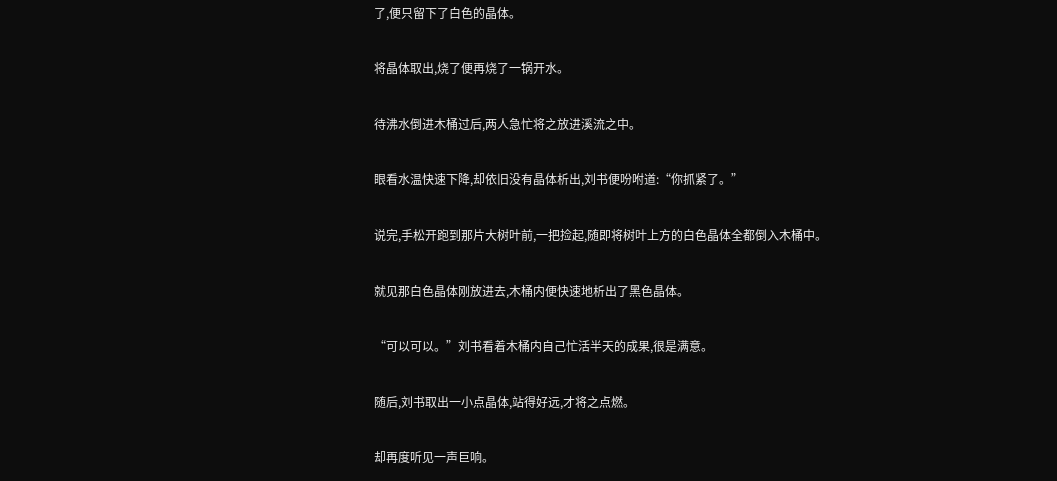了,便只留下了白色的晶体。

将晶体取出,烧了便再烧了一锅开水。

待沸水倒进木桶过后,两人急忙将之放进溪流之中。

眼看水温快速下降,却依旧没有晶体析出,刘书便吩咐道:“你抓紧了。”

说完,手松开跑到那片大树叶前,一把捡起,随即将树叶上方的白色晶体全都倒入木桶中。

就见那白色晶体刚放进去,木桶内便快速地析出了黑色晶体。

“可以可以。”刘书看着木桶内自己忙活半天的成果,很是满意。

随后,刘书取出一小点晶体,站得好远,才将之点燃。

却再度听见一声巨响。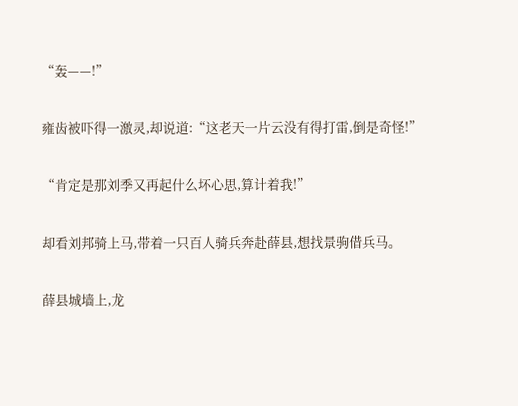“轰——!”

雍齿被吓得一激灵,却说道:“这老天一片云没有得打雷,倒是奇怪!”

“肯定是那刘季又再起什么坏心思,算计着我!”

却看刘邦骑上马,带着一只百人骑兵奔赴薛县,想找景驹借兵马。

薛县城墙上,龙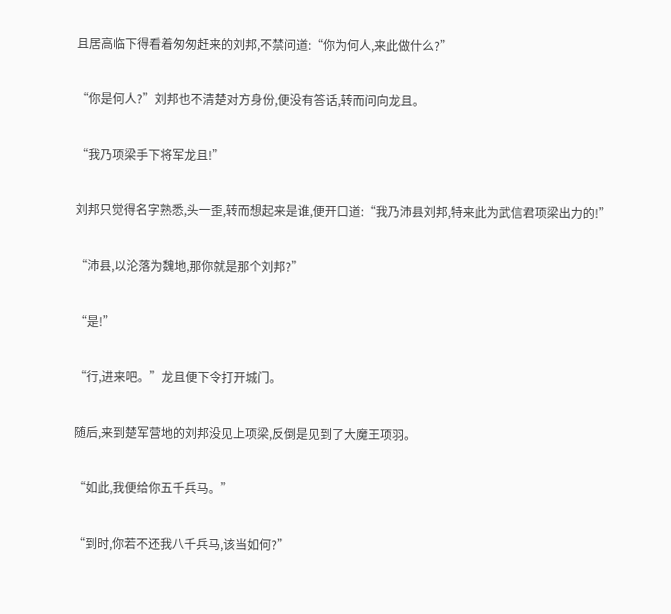且居高临下得看着匆匆赶来的刘邦,不禁问道:“你为何人,来此做什么?”

“你是何人?”刘邦也不清楚对方身份,便没有答话,转而问向龙且。

“我乃项梁手下将军龙且!”

刘邦只觉得名字熟悉,头一歪,转而想起来是谁,便开口道:“我乃沛县刘邦,特来此为武信君项梁出力的!”

“沛县,以沦落为魏地,那你就是那个刘邦?”

“是!”

“行,进来吧。”龙且便下令打开城门。

随后,来到楚军营地的刘邦没见上项梁,反倒是见到了大魔王项羽。

“如此,我便给你五千兵马。”

“到时,你若不还我八千兵马,该当如何?”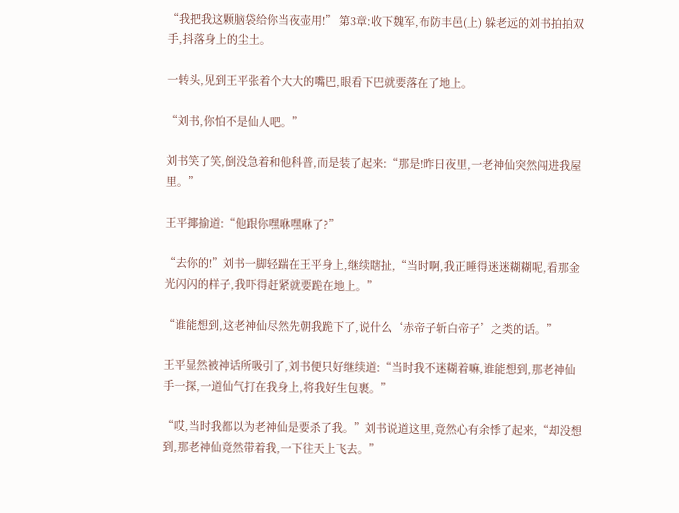“我把我这颗脑袋给你当夜壶用!” 第3章:收下魏军,布防丰邑(上) 躲老远的刘书拍拍双手,抖落身上的尘土。

一转头,见到王平张着个大大的嘴巴,眼看下巴就要落在了地上。

“刘书,你怕不是仙人吧。”

刘书笑了笑,倒没急着和他科普,而是装了起来:“那是!昨日夜里,一老神仙突然闯进我屋里。”

王平揶揄道:“他跟你嘿咻嘿咻了?”

“去你的!”刘书一脚轻踹在王平身上,继续瞎扯,“当时啊,我正睡得迷迷糊糊呢,看那金光闪闪的样子,我吓得赶紧就要跪在地上。”

“谁能想到,这老神仙尽然先朝我跪下了,说什么‘赤帝子斩白帝子’之类的话。”

王平显然被神话所吸引了,刘书便只好继续道:“当时我不迷糊着嘛,谁能想到,那老神仙手一探,一道仙气打在我身上,将我好生包裹。”

“哎,当时我都以为老神仙是要杀了我。”刘书说道这里,竟然心有余悸了起来,“却没想到,那老神仙竟然带着我,一下往天上飞去。”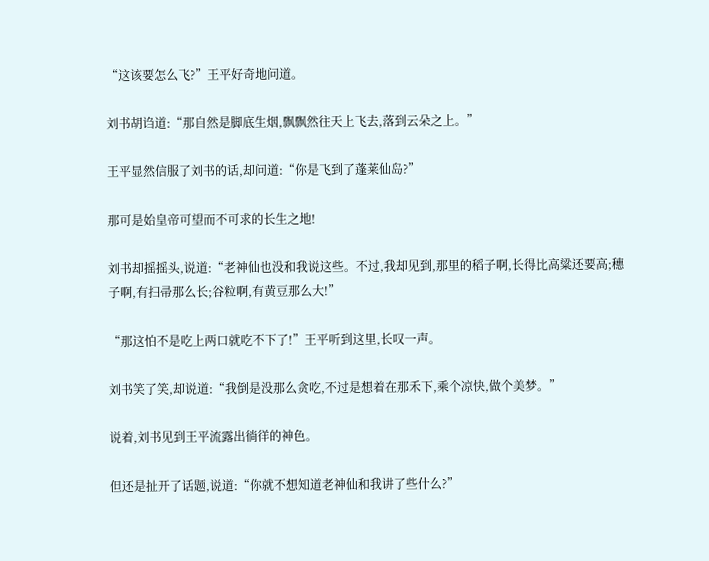“这该要怎么飞?”王平好奇地问道。

刘书胡诌道:“那自然是脚底生烟,飘飘然往天上飞去,落到云朵之上。”

王平显然信服了刘书的话,却问道:“你是飞到了蓬莱仙岛?”

那可是始皇帝可望而不可求的长生之地!

刘书却摇摇头,说道:“老神仙也没和我说这些。不过,我却见到,那里的稻子啊,长得比高粱还要高;穗子啊,有扫帚那么长;谷粒啊,有黄豆那么大!”

“那这怕不是吃上两口就吃不下了!”王平听到这里,长叹一声。

刘书笑了笑,却说道:“我倒是没那么贪吃,不过是想着在那禾下,乘个凉快,做个美梦。”

说着,刘书见到王平流露出徜徉的神色。

但还是扯开了话题,说道:“你就不想知道老神仙和我讲了些什么?”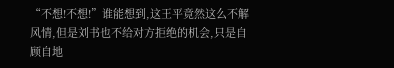“不想!不想!”谁能想到,这王平竟然这么不解风情,但是刘书也不给对方拒绝的机会,只是自顾自地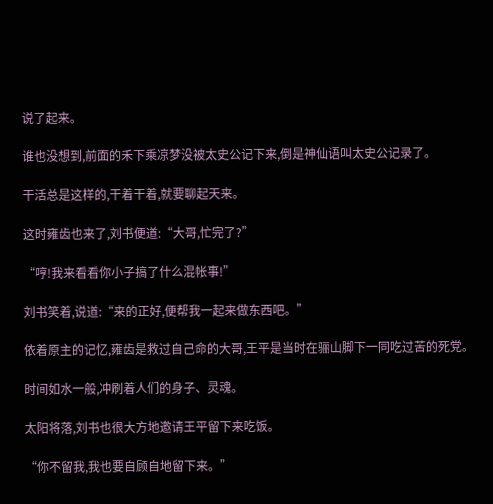说了起来。

谁也没想到,前面的禾下乘凉梦没被太史公记下来,倒是神仙语叫太史公记录了。

干活总是这样的,干着干着,就要聊起天来。

这时雍齿也来了,刘书便道:“大哥,忙完了?”

“哼!我来看看你小子搞了什么混帐事!”

刘书笑着,说道:“来的正好,便帮我一起来做东西吧。”

依着原主的记忆,雍齿是救过自己命的大哥,王平是当时在骊山脚下一同吃过苦的死党。

时间如水一般,冲刷着人们的身子、灵魂。

太阳将落,刘书也很大方地邀请王平留下来吃饭。

“你不留我,我也要自顾自地留下来。”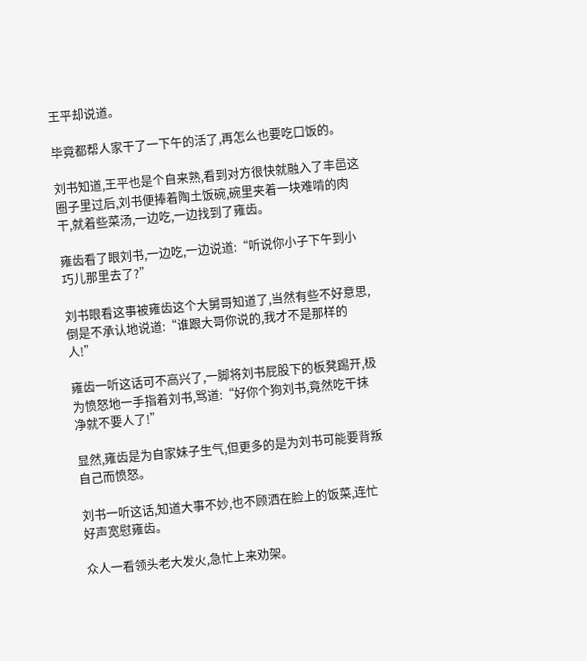王平却说道。

毕竟都帮人家干了一下午的活了,再怎么也要吃口饭的。

刘书知道,王平也是个自来熟,看到对方很快就融入了丰邑这圈子里过后,刘书便捧着陶土饭碗,碗里夹着一块难啃的肉干,就着些菜汤,一边吃,一边找到了雍齿。

雍齿看了眼刘书,一边吃,一边说道:“听说你小子下午到小巧儿那里去了?”

刘书眼看这事被雍齿这个大舅哥知道了,当然有些不好意思,倒是不承认地说道:“谁跟大哥你说的,我才不是那样的人!”

雍齿一听这话可不高兴了,一脚将刘书屁股下的板凳踢开,极为愤怒地一手指着刘书,骂道:“好你个狗刘书,竟然吃干抹净就不要人了!”

显然,雍齿是为自家妹子生气,但更多的是为刘书可能要背叛自己而愤怒。

刘书一听这话,知道大事不妙,也不顾洒在脸上的饭菜,连忙好声宽慰雍齿。

众人一看领头老大发火,急忙上来劝架。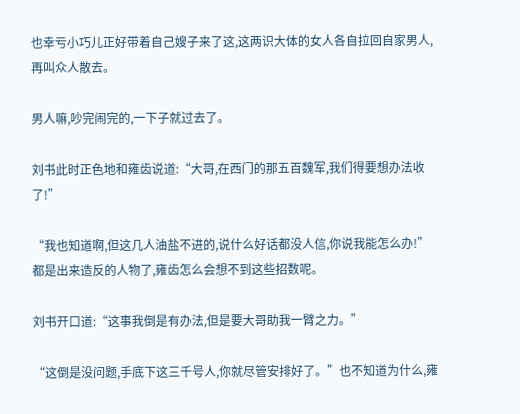也幸亏小巧儿正好带着自己嫂子来了这,这两识大体的女人各自拉回自家男人,再叫众人散去。

男人嘛,吵完闹完的,一下子就过去了。

刘书此时正色地和雍齿说道:“大哥,在西门的那五百魏军,我们得要想办法收了!”

“我也知道啊,但这几人油盐不进的,说什么好话都没人信,你说我能怎么办!”都是出来造反的人物了,雍齿怎么会想不到这些招数呢。

刘书开口道:“这事我倒是有办法,但是要大哥助我一臂之力。”

“这倒是没问题,手底下这三千号人,你就尽管安排好了。”也不知道为什么,雍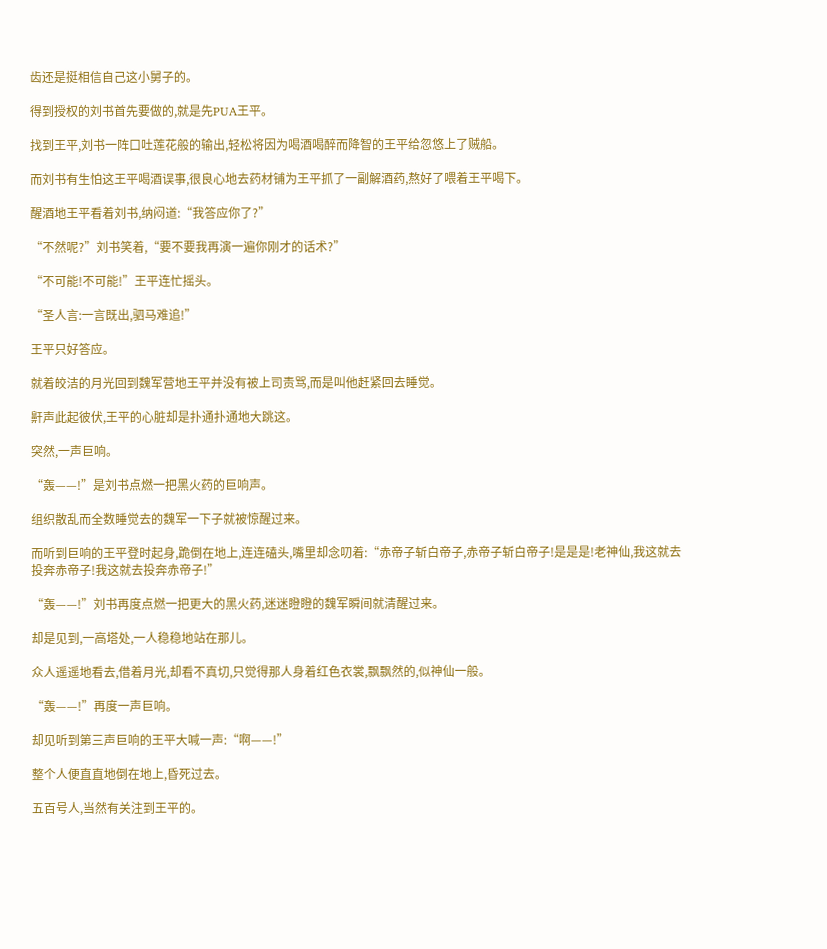齿还是挺相信自己这小舅子的。

得到授权的刘书首先要做的,就是先PUA王平。

找到王平,刘书一阵口吐莲花般的输出,轻松将因为喝酒喝醉而降智的王平给忽悠上了贼船。

而刘书有生怕这王平喝酒误事,很良心地去药材铺为王平抓了一副解酒药,熬好了喂着王平喝下。

醒酒地王平看着刘书,纳闷道:“我答应你了?”

“不然呢?”刘书笑着,“要不要我再演一遍你刚才的话术?”

“不可能!不可能!”王平连忙摇头。

“圣人言:一言既出,驷马难追!”

王平只好答应。

就着皎洁的月光回到魏军营地王平并没有被上司责骂,而是叫他赶紧回去睡觉。

鼾声此起彼伏,王平的心脏却是扑通扑通地大跳这。

突然,一声巨响。

“轰——!”是刘书点燃一把黑火药的巨响声。

组织散乱而全数睡觉去的魏军一下子就被惊醒过来。

而听到巨响的王平登时起身,跪倒在地上,连连磕头,嘴里却念叨着:“赤帝子斩白帝子,赤帝子斩白帝子!是是是!老神仙,我这就去投奔赤帝子!我这就去投奔赤帝子!”

“轰——!”刘书再度点燃一把更大的黑火药,迷迷瞪瞪的魏军瞬间就清醒过来。

却是见到,一高塔处,一人稳稳地站在那儿。

众人遥遥地看去,借着月光,却看不真切,只觉得那人身着红色衣裳,飘飘然的,似神仙一般。

“轰——!”再度一声巨响。

却见听到第三声巨响的王平大喊一声:“啊——!”

整个人便直直地倒在地上,昏死过去。

五百号人,当然有关注到王平的。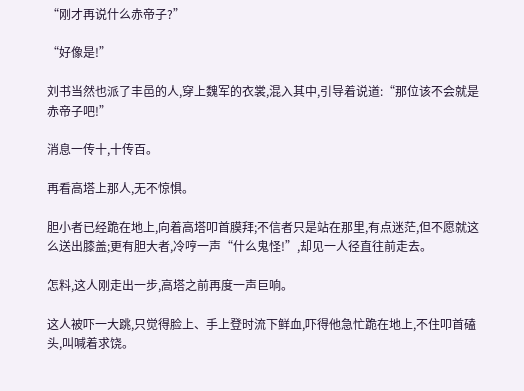“刚才再说什么赤帝子?”

“好像是!”

刘书当然也派了丰邑的人,穿上魏军的衣裳,混入其中,引导着说道:“那位该不会就是赤帝子吧!”

消息一传十,十传百。

再看高塔上那人,无不惊惧。

胆小者已经跪在地上,向着高塔叩首膜拜;不信者只是站在那里,有点迷茫,但不愿就这么送出膝盖;更有胆大者,冷哼一声“什么鬼怪!”,却见一人径直往前走去。

怎料,这人刚走出一步,高塔之前再度一声巨响。

这人被吓一大跳,只觉得脸上、手上登时流下鲜血,吓得他急忙跪在地上,不住叩首磕头,叫喊着求饶。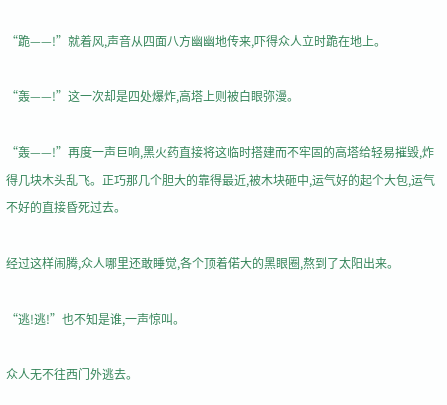“跪——!”就着风,声音从四面八方幽幽地传来,吓得众人立时跪在地上。

“轰——!”这一次却是四处爆炸,高塔上则被白眼弥漫。

“轰——!”再度一声巨响,黑火药直接将这临时搭建而不牢固的高塔给轻易摧毁,炸得几块木头乱飞。正巧那几个胆大的靠得最近,被木块砸中,运气好的起个大包,运气不好的直接昏死过去。

经过这样闹腾,众人哪里还敢睡觉,各个顶着偌大的黑眼圈,熬到了太阳出来。

“逃!逃!”也不知是谁,一声惊叫。

众人无不往西门外逃去。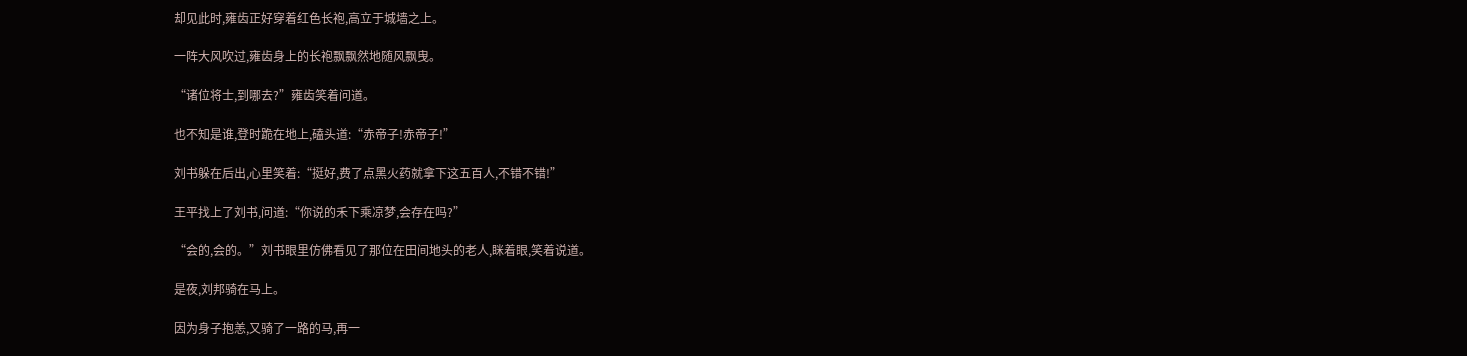却见此时,雍齿正好穿着红色长袍,高立于城墙之上。

一阵大风吹过,雍齿身上的长袍飘飘然地随风飘曳。

“诸位将士,到哪去?”雍齿笑着问道。

也不知是谁,登时跪在地上,磕头道:“赤帝子!赤帝子!”

刘书躲在后出,心里笑着:“挺好,费了点黑火药就拿下这五百人,不错不错!”

王平找上了刘书,问道:“你说的禾下乘凉梦,会存在吗?”

“会的,会的。”刘书眼里仿佛看见了那位在田间地头的老人,眯着眼,笑着说道。

是夜,刘邦骑在马上。

因为身子抱恙,又骑了一路的马,再一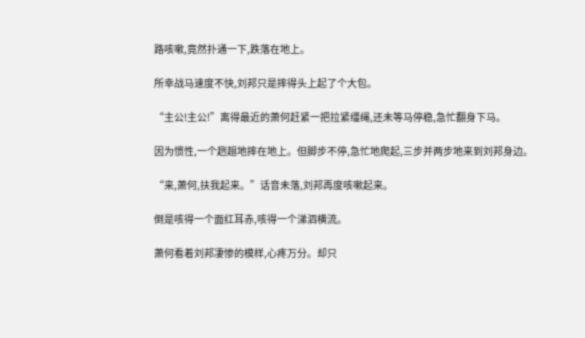路咳嗽,竟然扑通一下,跌落在地上。

所幸战马速度不快,刘邦只是摔得头上起了个大包。

“主公!主公!”离得最近的萧何赶紧一把拉紧缰绳,还未等马停稳,急忙翻身下马。

因为惯性,一个趔趄地摔在地上。但脚步不停,急忙地爬起,三步并两步地来到刘邦身边。

“来,萧何,扶我起来。”话音未落,刘邦再度咳嗽起来。

倒是咳得一个面红耳赤,咳得一个涕泗横流。

萧何看着刘邦凄惨的模样,心疼万分。却只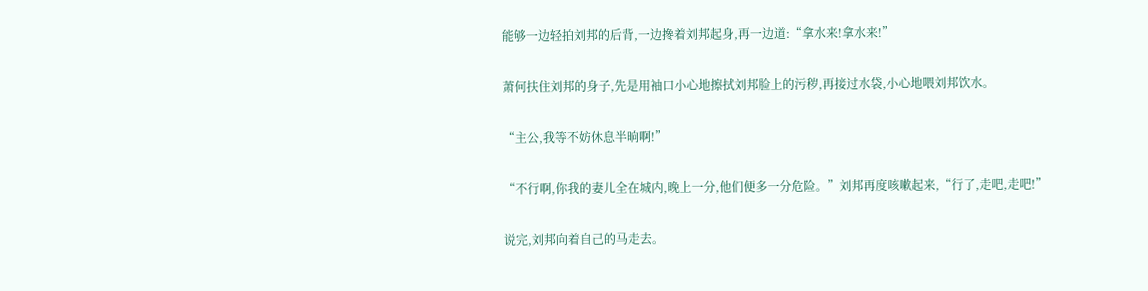能够一边轻拍刘邦的后背,一边搀着刘邦起身,再一边道:“拿水来!拿水来!”

萧何扶住刘邦的身子,先是用袖口小心地擦拭刘邦脸上的污秽,再接过水袋,小心地喂刘邦饮水。

“主公,我等不妨休息半晌啊!”

“不行啊,你我的妻儿全在城内,晚上一分,他们便多一分危险。”刘邦再度咳嗽起来,“行了,走吧,走吧!”

说完,刘邦向着自己的马走去。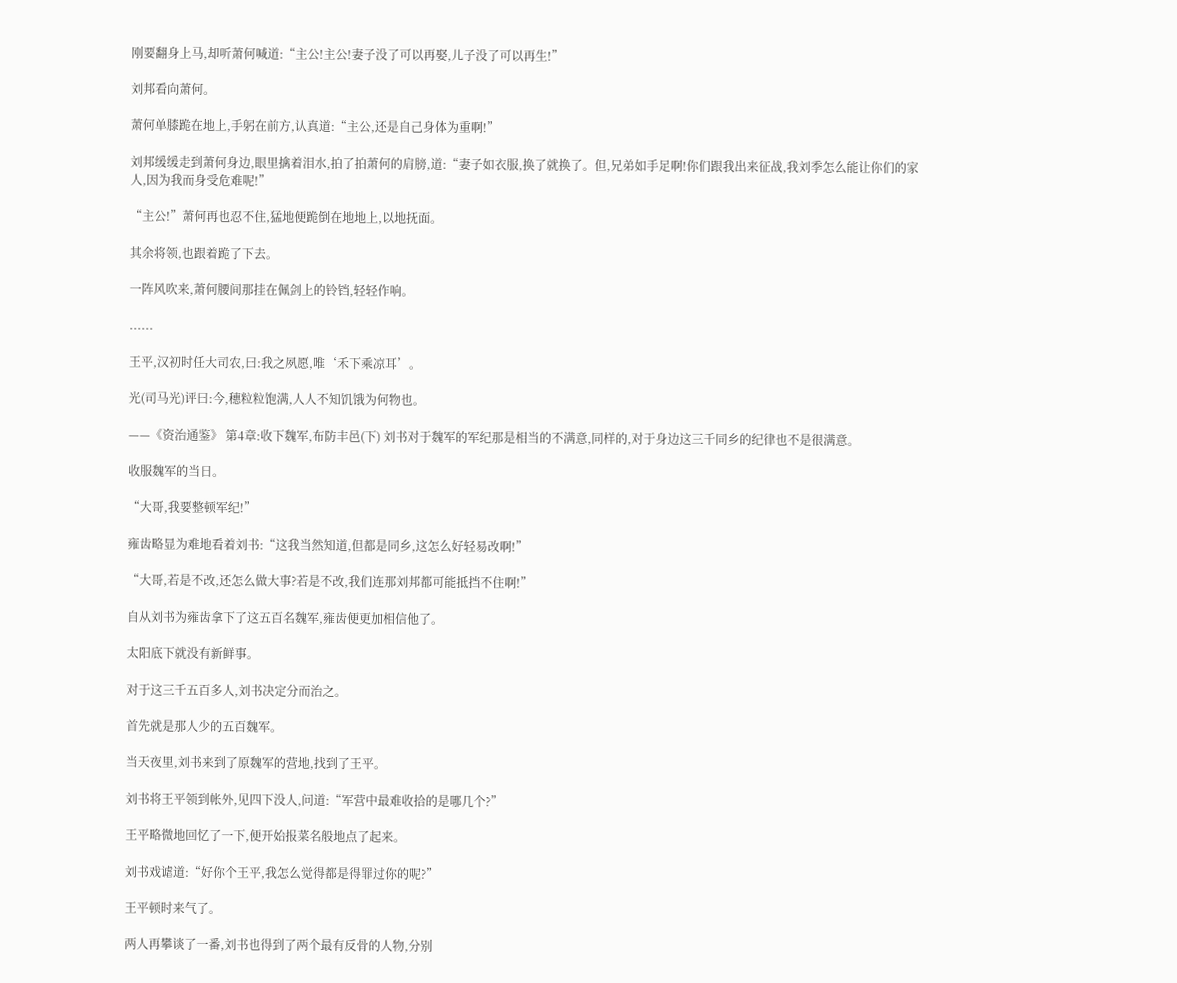刚要翻身上马,却听萧何喊道:“主公!主公!妻子没了可以再娶,儿子没了可以再生!”

刘邦看向萧何。

萧何单膝跪在地上,手躬在前方,认真道:“主公,还是自己身体为重啊!”

刘邦缓缓走到萧何身边,眼里擒着泪水,拍了拍萧何的肩膀,道:“妻子如衣服,换了就换了。但,兄弟如手足啊!你们跟我出来征战,我刘季怎么能让你们的家人,因为我而身受危难呢!”

“主公!”萧何再也忍不住,猛地便跪倒在地地上,以地抚面。

其余将领,也跟着跪了下去。

一阵风吹来,萧何腰间那挂在佩剑上的铃铛,轻轻作响。

......

王平,汉初时任大司农,曰:我之夙愿,唯‘禾下乘凉耳’。

光(司马光)评曰:今,穗粒粒饱满,人人不知饥饿为何物也。

——《资治通鉴》 第4章:收下魏军,布防丰邑(下) 刘书对于魏军的军纪那是相当的不满意,同样的,对于身边这三千同乡的纪律也不是很满意。

收服魏军的当日。

“大哥,我要整顿军纪!”

雍齿略显为难地看着刘书:“这我当然知道,但都是同乡,这怎么好轻易改啊!”

“大哥,若是不改,还怎么做大事?若是不改,我们连那刘邦都可能抵挡不住啊!”

自从刘书为雍齿拿下了这五百名魏军,雍齿便更加相信他了。

太阳底下就没有新鲜事。

对于这三千五百多人,刘书决定分而治之。

首先就是那人少的五百魏军。

当天夜里,刘书来到了原魏军的营地,找到了王平。

刘书将王平领到帐外,见四下没人,问道:“军营中最难收拾的是哪几个?”

王平略微地回忆了一下,便开始报菜名般地点了起来。

刘书戏谑道:“好你个王平,我怎么觉得都是得罪过你的呢?”

王平顿时来气了。

两人再攀谈了一番,刘书也得到了两个最有反骨的人物,分别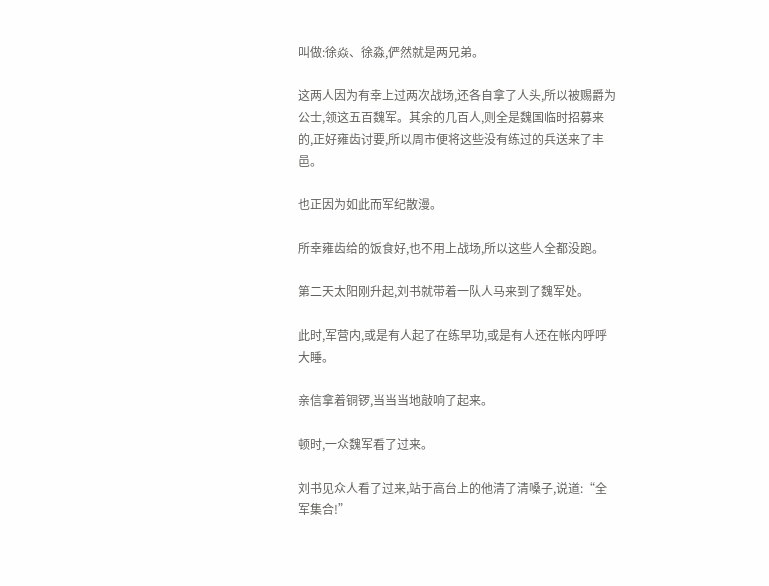叫做:徐焱、徐淼,俨然就是两兄弟。

这两人因为有幸上过两次战场,还各自拿了人头,所以被赐爵为公士,领这五百魏军。其余的几百人,则全是魏国临时招募来的,正好雍齿讨要,所以周市便将这些没有练过的兵送来了丰邑。

也正因为如此而军纪散漫。

所幸雍齿给的饭食好,也不用上战场,所以这些人全都没跑。

第二天太阳刚升起,刘书就带着一队人马来到了魏军处。

此时,军营内,或是有人起了在练早功,或是有人还在帐内呼呼大睡。

亲信拿着铜锣,当当当地敲响了起来。

顿时,一众魏军看了过来。

刘书见众人看了过来,站于高台上的他清了清嗓子,说道:“全军集合!”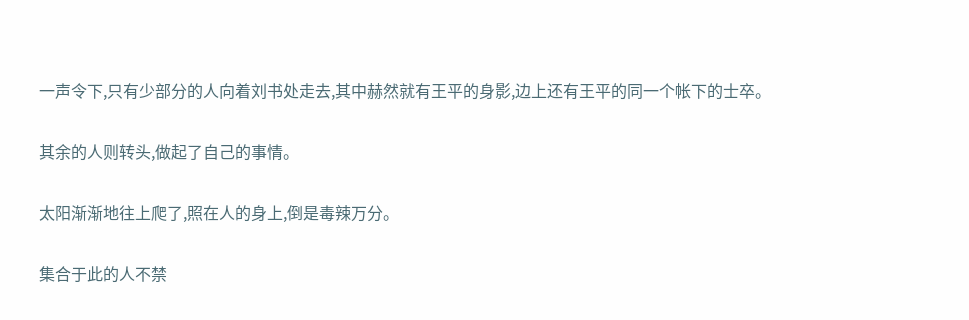一声令下,只有少部分的人向着刘书处走去,其中赫然就有王平的身影,边上还有王平的同一个帐下的士卒。

其余的人则转头,做起了自己的事情。

太阳渐渐地往上爬了,照在人的身上,倒是毒辣万分。

集合于此的人不禁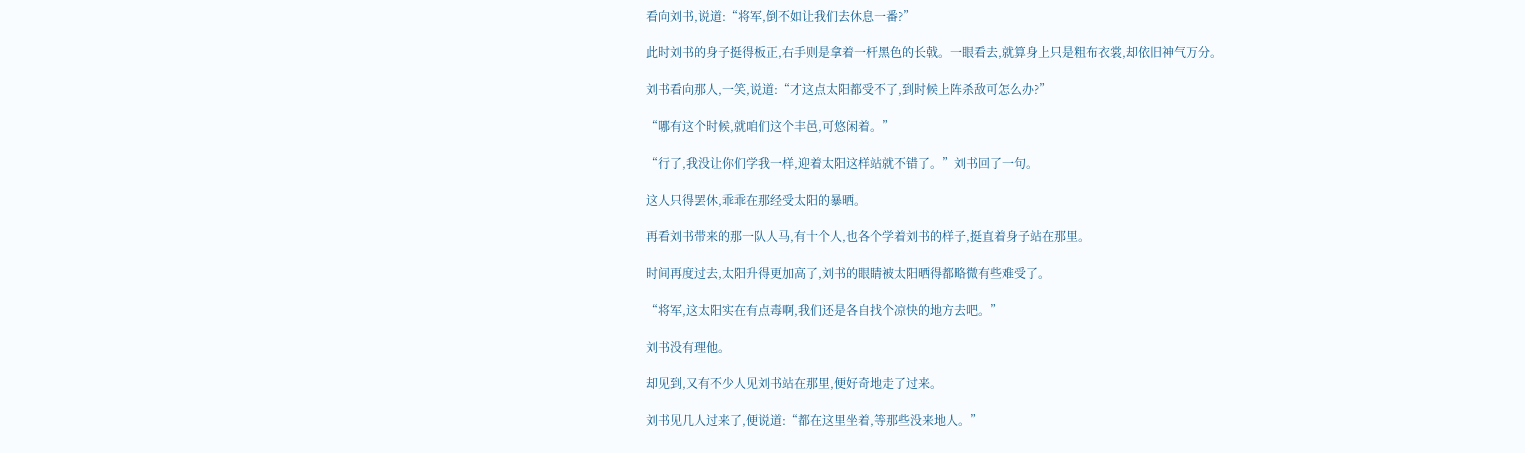看向刘书,说道:“将军,倒不如让我们去休息一番?”

此时刘书的身子挺得板正,右手则是拿着一杆黑色的长戟。一眼看去,就算身上只是粗布衣裳,却依旧神气万分。

刘书看向那人,一笑,说道:“才这点太阳都受不了,到时候上阵杀敌可怎么办?”

“哪有这个时候,就咱们这个丰邑,可悠闲着。”

“行了,我没让你们学我一样,迎着太阳这样站就不错了。”刘书回了一句。

这人只得罢休,乖乖在那经受太阳的暴晒。

再看刘书带来的那一队人马,有十个人,也各个学着刘书的样子,挺直着身子站在那里。

时间再度过去,太阳升得更加高了,刘书的眼睛被太阳晒得都略微有些难受了。

“将军,这太阳实在有点毒啊,我们还是各自找个凉快的地方去吧。”

刘书没有理他。

却见到,又有不少人见刘书站在那里,便好奇地走了过来。

刘书见几人过来了,便说道:“都在这里坐着,等那些没来地人。”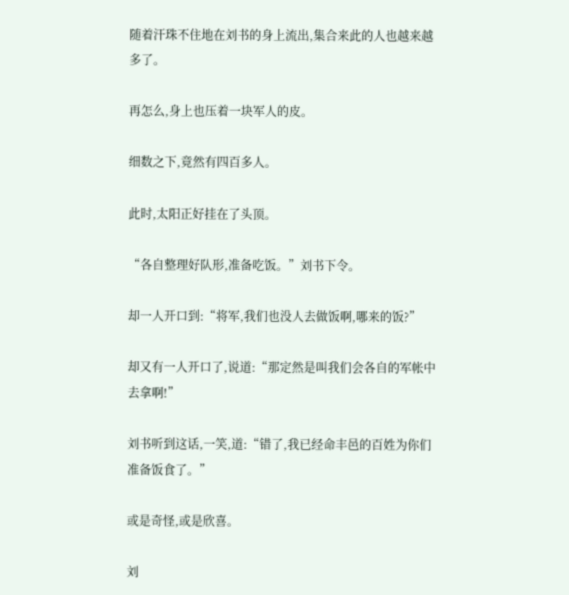随着汗珠不住地在刘书的身上流出,集合来此的人也越来越多了。

再怎么,身上也压着一块军人的皮。

细数之下,竟然有四百多人。

此时,太阳正好挂在了头顶。

“各自整理好队形,准备吃饭。”刘书下令。

却一人开口到:“将军,我们也没人去做饭啊,哪来的饭?”

却又有一人开口了,说道:“那定然是叫我们会各自的军帐中去拿啊!”

刘书听到这话,一笑,道:“错了,我已经命丰邑的百姓为你们准备饭食了。”

或是奇怪,或是欣喜。

刘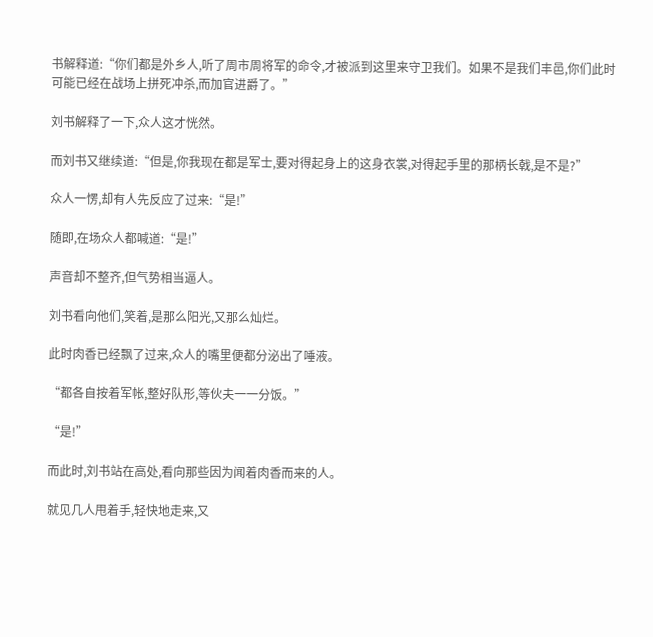书解释道:“你们都是外乡人,听了周市周将军的命令,才被派到这里来守卫我们。如果不是我们丰邑,你们此时可能已经在战场上拼死冲杀,而加官进爵了。”

刘书解释了一下,众人这才恍然。

而刘书又继续道:“但是,你我现在都是军士,要对得起身上的这身衣裳,对得起手里的那柄长戟,是不是?”

众人一愣,却有人先反应了过来:“是!”

随即,在场众人都喊道:“是!”

声音却不整齐,但气势相当逼人。

刘书看向他们,笑着,是那么阳光,又那么灿烂。

此时肉香已经飘了过来,众人的嘴里便都分泌出了唾液。

“都各自按着军帐,整好队形,等伙夫一一分饭。”

“是!”

而此时,刘书站在高处,看向那些因为闻着肉香而来的人。

就见几人甩着手,轻快地走来,又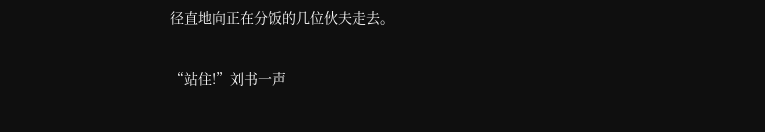径直地向正在分饭的几位伙夫走去。

“站住!”刘书一声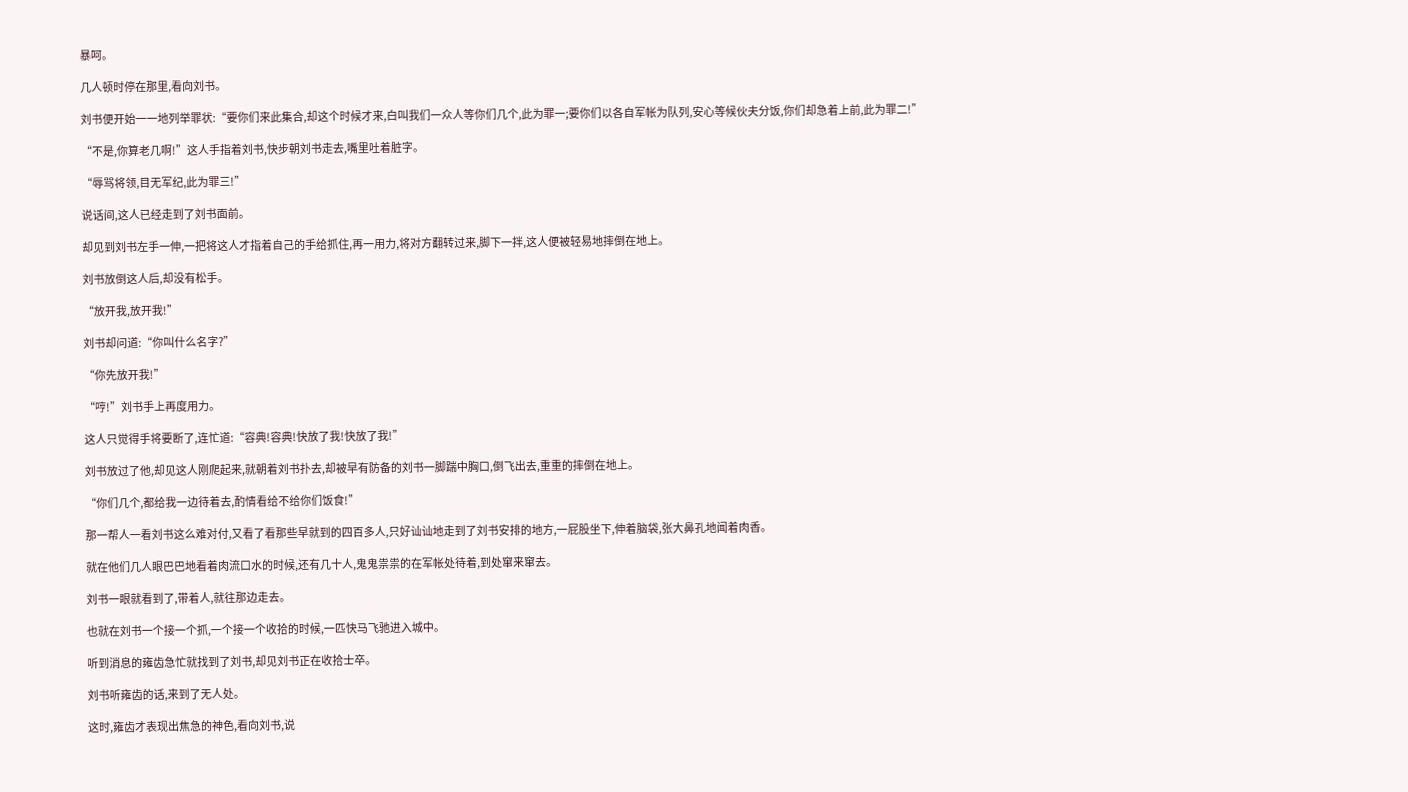暴呵。

几人顿时停在那里,看向刘书。

刘书便开始一一地列举罪状:“要你们来此集合,却这个时候才来,白叫我们一众人等你们几个,此为罪一;要你们以各自军帐为队列,安心等候伙夫分饭,你们却急着上前,此为罪二!”

“不是,你算老几啊!”这人手指着刘书,快步朝刘书走去,嘴里吐着脏字。

“辱骂将领,目无军纪,此为罪三!”

说话间,这人已经走到了刘书面前。

却见到刘书左手一伸,一把将这人才指着自己的手给抓住,再一用力,将对方翻转过来,脚下一拌,这人便被轻易地摔倒在地上。

刘书放倒这人后,却没有松手。

“放开我,放开我!”

刘书却问道:“你叫什么名字?”

“你先放开我!”

“哼!”刘书手上再度用力。

这人只觉得手将要断了,连忙道:“容典!容典!快放了我!快放了我!”

刘书放过了他,却见这人刚爬起来,就朝着刘书扑去,却被早有防备的刘书一脚踹中胸口,倒飞出去,重重的摔倒在地上。

“你们几个,都给我一边待着去,酌情看给不给你们饭食!”

那一帮人一看刘书这么难对付,又看了看那些早就到的四百多人,只好讪讪地走到了刘书安排的地方,一屁股坐下,伸着脑袋,张大鼻孔地闻着肉香。

就在他们几人眼巴巴地看着肉流口水的时候,还有几十人,鬼鬼祟祟的在军帐处待着,到处窜来窜去。

刘书一眼就看到了,带着人,就往那边走去。

也就在刘书一个接一个抓,一个接一个收拾的时候,一匹快马飞驰进入城中。

听到消息的雍齿急忙就找到了刘书,却见刘书正在收拾士卒。

刘书听雍齿的话,来到了无人处。

这时,雍齿才表现出焦急的神色,看向刘书,说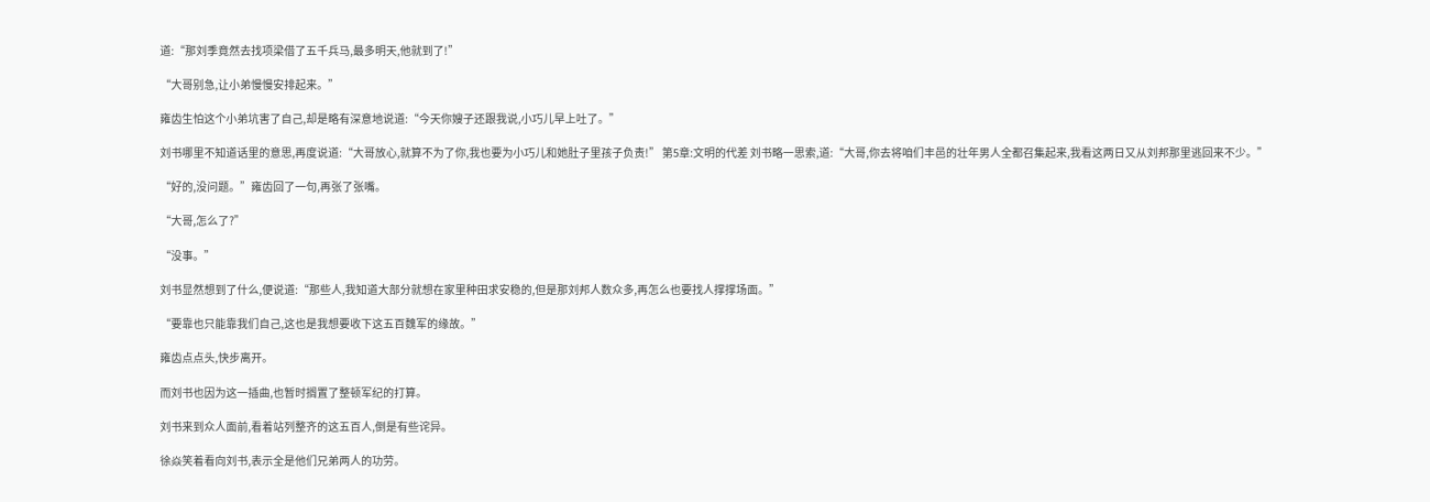道:“那刘季竟然去找项梁借了五千兵马,最多明天,他就到了!”

“大哥别急,让小弟慢慢安排起来。”

雍齿生怕这个小弟坑害了自己,却是略有深意地说道:“今天你嫂子还跟我说,小巧儿早上吐了。”

刘书哪里不知道话里的意思,再度说道:“大哥放心,就算不为了你,我也要为小巧儿和她肚子里孩子负责!” 第5章:文明的代差 刘书略一思索,道:“大哥,你去将咱们丰邑的壮年男人全都召集起来,我看这两日又从刘邦那里逃回来不少。”

“好的,没问题。”雍齿回了一句,再张了张嘴。

“大哥,怎么了?”

“没事。”

刘书显然想到了什么,便说道:“那些人,我知道大部分就想在家里种田求安稳的,但是那刘邦人数众多,再怎么也要找人撑撑场面。”

“要靠也只能靠我们自己,这也是我想要收下这五百魏军的缘故。”

雍齿点点头,快步离开。

而刘书也因为这一插曲,也暂时搁置了整顿军纪的打算。

刘书来到众人面前,看着站列整齐的这五百人,倒是有些诧异。

徐焱笑着看向刘书,表示全是他们兄弟两人的功劳。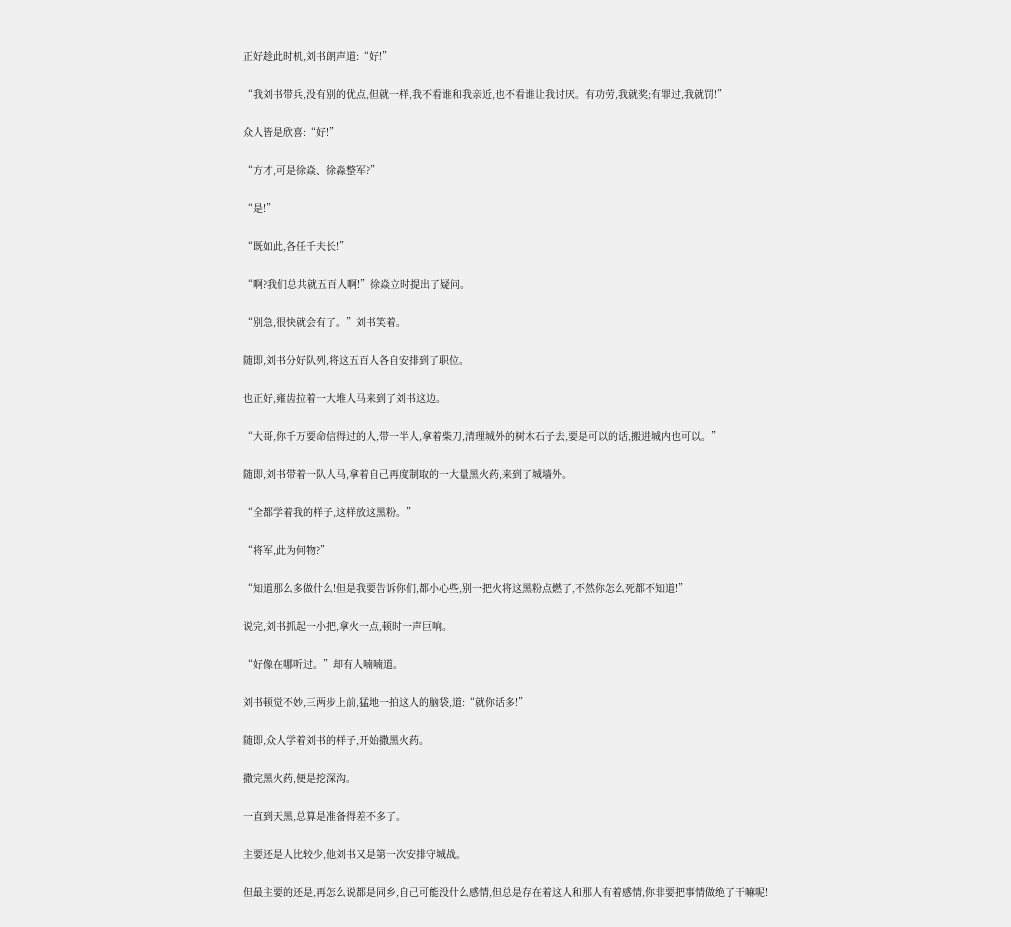正好趁此时机,刘书朗声道:“好!”

“我刘书带兵,没有别的优点,但就一样,我不看谁和我亲近,也不看谁让我讨厌。有功劳,我就奖;有罪过,我就罚!”

众人皆是欣喜:“好!”

“方才,可是徐焱、徐淼整军?”

“是!”

“既如此,各任千夫长!”

“啊?我们总共就五百人啊!”徐焱立时提出了疑问。

“别急,很快就会有了。”刘书笑着。

随即,刘书分好队列,将这五百人各自安排到了职位。

也正好,雍齿拉着一大堆人马来到了刘书这边。

“大哥,你千万要命信得过的人,带一半人,拿着柴刀,清理城外的树木石子去,要是可以的话,搬进城内也可以。”

随即,刘书带着一队人马,拿着自己再度制取的一大量黑火药,来到了城墙外。

“全都学着我的样子,这样放这黑粉。”

“将军,此为何物?”

“知道那么多做什么!但是我要告诉你们,都小心些,别一把火将这黑粉点燃了,不然你怎么死都不知道!”

说完,刘书抓起一小把,拿火一点,顿时一声巨响。

“好像在哪听过。”却有人喃喃道。

刘书顿觉不妙,三两步上前,猛地一拍这人的脑袋,道:“就你话多!”

随即,众人学着刘书的样子,开始撒黑火药。

撒完黑火药,便是挖深沟。

一直到天黑,总算是准备得差不多了。

主要还是人比较少,他刘书又是第一次安排守城战。

但最主要的还是,再怎么说都是同乡,自己可能没什么感情,但总是存在着这人和那人有着感情,你非要把事情做绝了干嘛呢!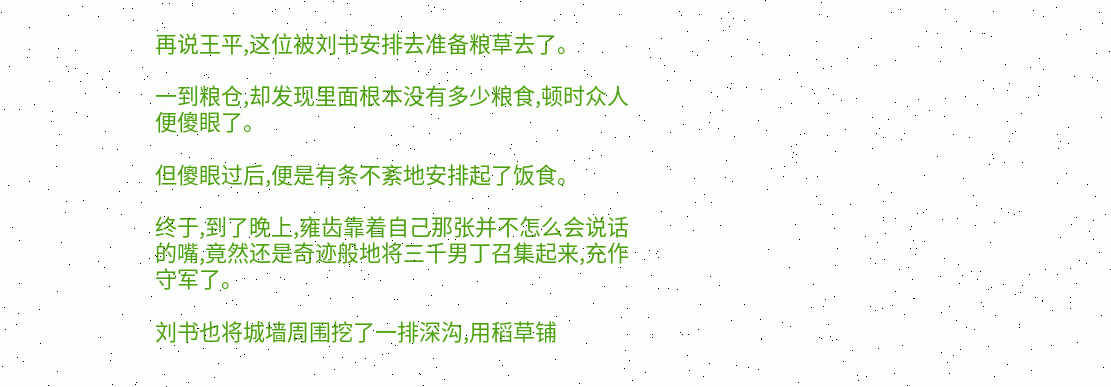再说王平,这位被刘书安排去准备粮草去了。

一到粮仓,却发现里面根本没有多少粮食,顿时众人便傻眼了。

但傻眼过后,便是有条不紊地安排起了饭食。

终于,到了晚上,雍齿靠着自己那张并不怎么会说话的嘴,竟然还是奇迹般地将三千男丁召集起来,充作守军了。

刘书也将城墙周围挖了一排深沟,用稻草铺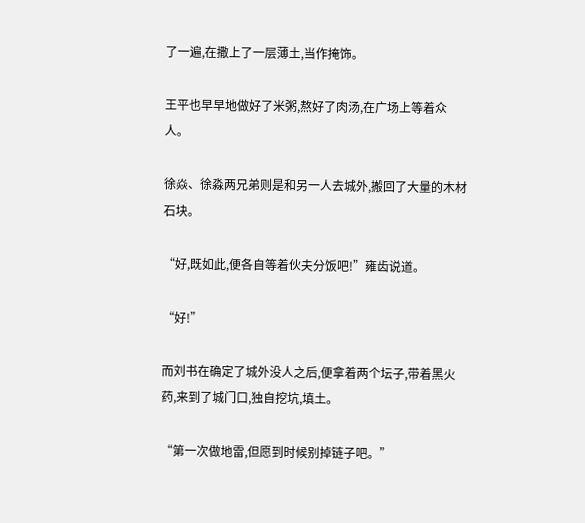了一遍,在撒上了一层薄土,当作掩饰。

王平也早早地做好了米粥,熬好了肉汤,在广场上等着众人。

徐焱、徐淼两兄弟则是和另一人去城外,搬回了大量的木材石块。

“好,既如此,便各自等着伙夫分饭吧!”雍齿说道。

“好!”

而刘书在确定了城外没人之后,便拿着两个坛子,带着黑火药,来到了城门口,独自挖坑,填土。

“第一次做地雷,但愿到时候别掉链子吧。”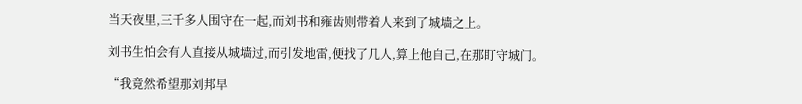当天夜里,三千多人围守在一起,而刘书和雍齿则带着人来到了城墙之上。

刘书生怕会有人直接从城墙过,而引发地雷,便找了几人,算上他自己,在那盯守城门。

“我竟然希望那刘邦早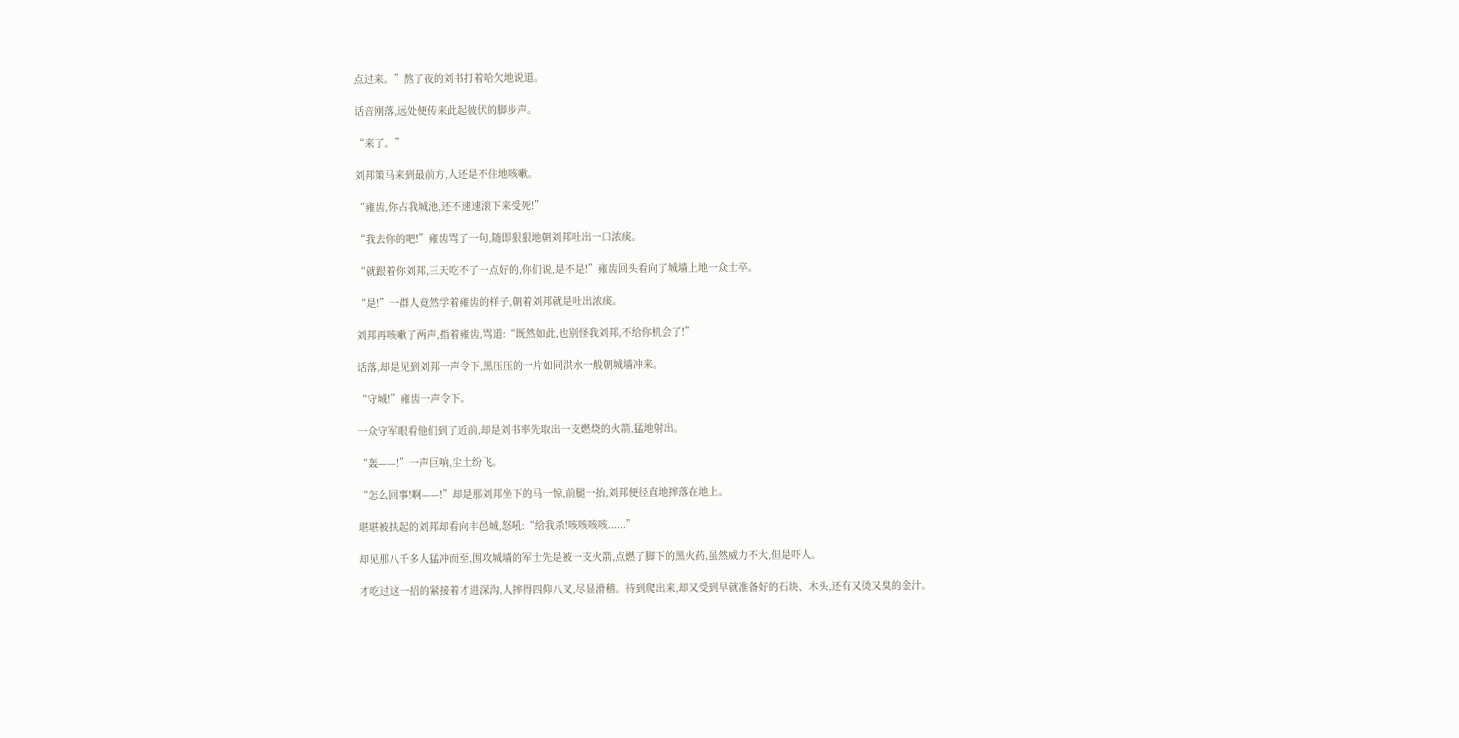点过来。”熬了夜的刘书打着哈欠地说道。

话音刚落,远处便传来此起彼伏的脚步声。

“来了。”

刘邦策马来到最前方,人还是不住地咳嗽。

“雍齿,你占我城池,还不速速滚下来受死!”

“我去你的吧!”雍齿骂了一句,随即狠狠地朝刘邦吐出一口浓痰。

“就跟着你刘邦,三天吃不了一点好的,你们说,是不是!”雍齿回头看向了城墙上地一众士卒。

“是!”一群人竟然学着雍齿的样子,朝着刘邦就是吐出浓痰。

刘邦再咳嗽了两声,指着雍齿,骂道:“既然如此,也别怪我刘邦,不给你机会了!”

话落,却是见到刘邦一声令下,黑压压的一片如同洪水一般朝城墙冲来。

“守城!”雍齿一声令下。

一众守军眼看他们到了近前,却是刘书率先取出一支燃烧的火箭,猛地射出。

“轰——!”一声巨响,尘土纷飞。

“怎么回事!啊——!”却是那刘邦坐下的马一惊,前腿一抬,刘邦便径直地摔落在地上。

堪堪被扶起的刘邦却看向丰邑城,怒吼:“给我杀!咳咳咳咳......”

却见那八千多人猛冲而至,围攻城墙的军士先是被一支火箭,点燃了脚下的黑火药,虽然威力不大,但是吓人。

才吃过这一招的紧接着才进深沟,人摔得四仰八叉,尽显滑稽。待到爬出来,却又受到早就准备好的石块、木头,还有又烫又臭的金汁。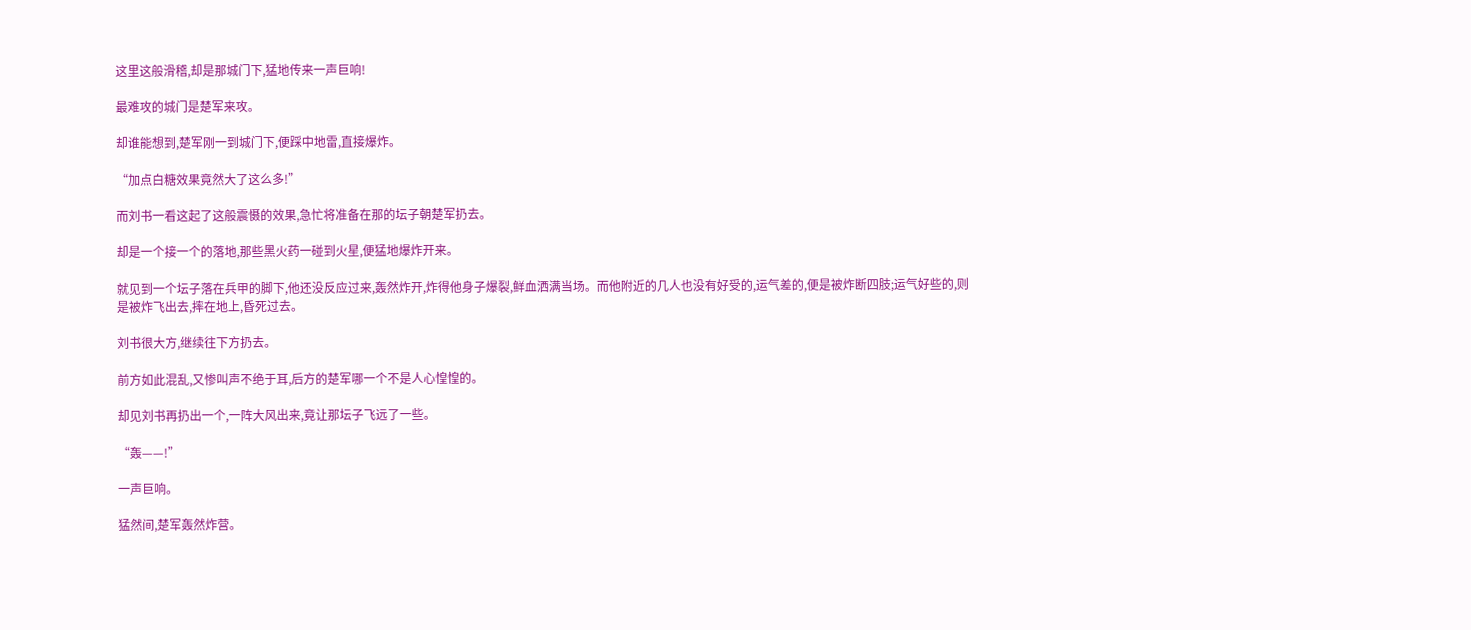这里这般滑稽,却是那城门下,猛地传来一声巨响!

最难攻的城门是楚军来攻。

却谁能想到,楚军刚一到城门下,便踩中地雷,直接爆炸。

“加点白糖效果竟然大了这么多!”

而刘书一看这起了这般震慑的效果,急忙将准备在那的坛子朝楚军扔去。

却是一个接一个的落地,那些黑火药一碰到火星,便猛地爆炸开来。

就见到一个坛子落在兵甲的脚下,他还没反应过来,轰然炸开,炸得他身子爆裂,鲜血洒满当场。而他附近的几人也没有好受的,运气差的,便是被炸断四肢;运气好些的,则是被炸飞出去,摔在地上,昏死过去。

刘书很大方,继续往下方扔去。

前方如此混乱,又惨叫声不绝于耳,后方的楚军哪一个不是人心惶惶的。

却见刘书再扔出一个,一阵大风出来,竟让那坛子飞远了一些。

“轰——!”

一声巨响。

猛然间,楚军轰然炸营。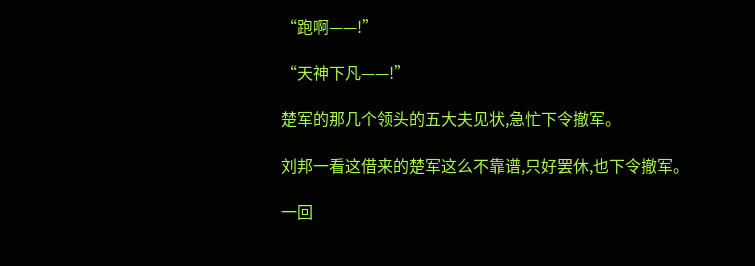“跑啊——!”

“天神下凡——!”

楚军的那几个领头的五大夫见状,急忙下令撤军。

刘邦一看这借来的楚军这么不靠谱,只好罢休,也下令撤军。

一回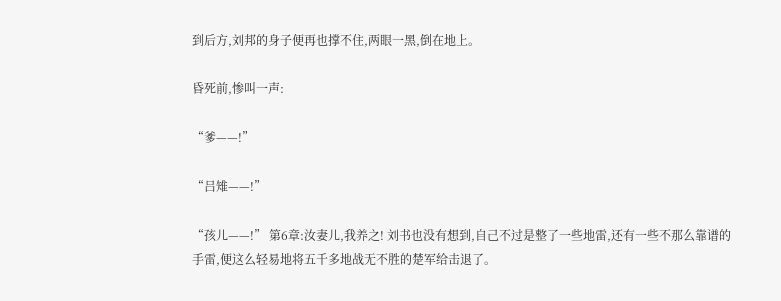到后方,刘邦的身子便再也撑不住,两眼一黑,倒在地上。

昏死前,惨叫一声:

“爹——!”

“吕雉——!”

“孩儿——!” 第6章:汝妻儿,我养之! 刘书也没有想到,自己不过是整了一些地雷,还有一些不那么靠谱的手雷,便这么轻易地将五千多地战无不胜的楚军给击退了。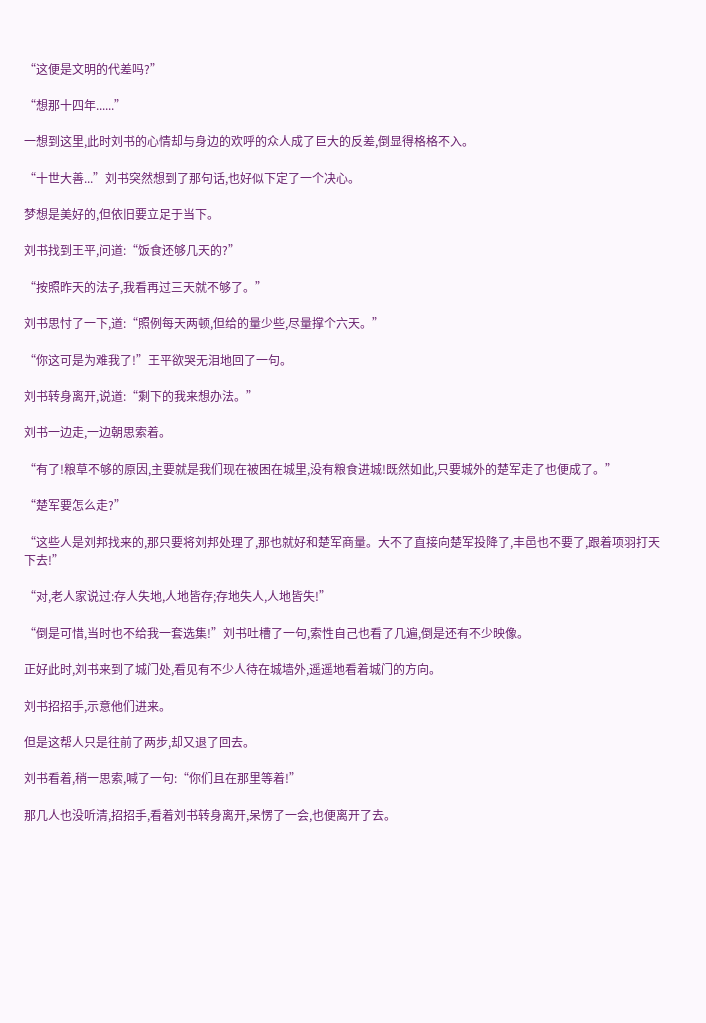“这便是文明的代差吗?”

“想那十四年......”

一想到这里,此时刘书的心情却与身边的欢呼的众人成了巨大的反差,倒显得格格不入。

“十世大善...”刘书突然想到了那句话,也好似下定了一个决心。

梦想是美好的,但依旧要立足于当下。

刘书找到王平,问道:“饭食还够几天的?”

“按照昨天的法子,我看再过三天就不够了。”

刘书思忖了一下,道:“照例每天两顿,但给的量少些,尽量撑个六天。”

“你这可是为难我了!”王平欲哭无泪地回了一句。

刘书转身离开,说道:“剩下的我来想办法。”

刘书一边走,一边朝思索着。

“有了!粮草不够的原因,主要就是我们现在被困在城里,没有粮食进城!既然如此,只要城外的楚军走了也便成了。”

“楚军要怎么走?”

“这些人是刘邦找来的,那只要将刘邦处理了,那也就好和楚军商量。大不了直接向楚军投降了,丰邑也不要了,跟着项羽打天下去!”

“对,老人家说过:存人失地,人地皆存;存地失人,人地皆失!”

“倒是可惜,当时也不给我一套选集!”刘书吐槽了一句,索性自己也看了几遍,倒是还有不少映像。

正好此时,刘书来到了城门处,看见有不少人待在城墙外,遥遥地看着城门的方向。

刘书招招手,示意他们进来。

但是这帮人只是往前了两步,却又退了回去。

刘书看着,稍一思索,喊了一句:“你们且在那里等着!”

那几人也没听清,招招手,看着刘书转身离开,呆愣了一会,也便离开了去。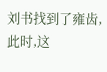刘书找到了雍齿,此时,这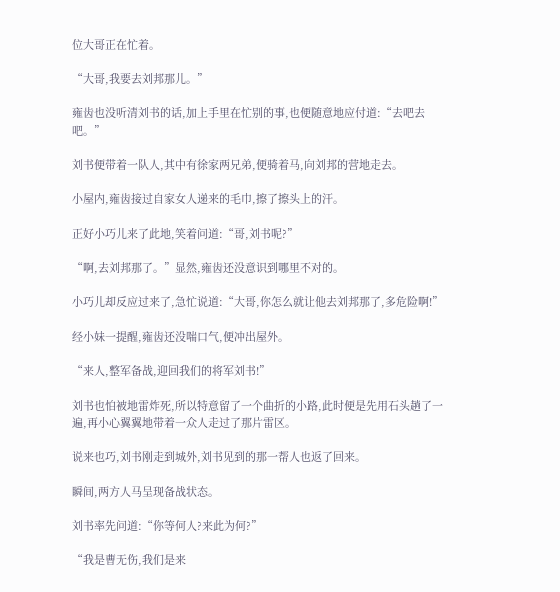位大哥正在忙着。

“大哥,我要去刘邦那儿。”

雍齿也没听清刘书的话,加上手里在忙别的事,也便随意地应付道:“去吧去吧。”

刘书便带着一队人,其中有徐家两兄弟,便骑着马,向刘邦的营地走去。

小屋内,雍齿接过自家女人递来的毛巾,擦了擦头上的汗。

正好小巧儿来了此地,笑着问道:“哥,刘书呢?”

“啊,去刘邦那了。”显然,雍齿还没意识到哪里不对的。

小巧儿却反应过来了,急忙说道:“大哥,你怎么就让他去刘邦那了,多危险啊!”

经小妹一提醒,雍齿还没喘口气,便冲出屋外。

“来人,整军备战,迎回我们的将军刘书!”

刘书也怕被地雷炸死,所以特意留了一个曲折的小路,此时便是先用石头趟了一遍,再小心翼翼地带着一众人走过了那片雷区。

说来也巧,刘书刚走到城外,刘书见到的那一帮人也返了回来。

瞬间,两方人马呈现备战状态。

刘书率先问道:“你等何人?来此为何?”

“我是曹无伤,我们是来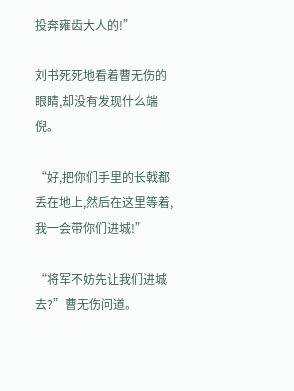投奔雍齿大人的!”

刘书死死地看着曹无伤的眼睛,却没有发现什么端倪。

“好,把你们手里的长戟都丢在地上,然后在这里等着,我一会带你们进城!”

“将军不妨先让我们进城去?”曹无伤问道。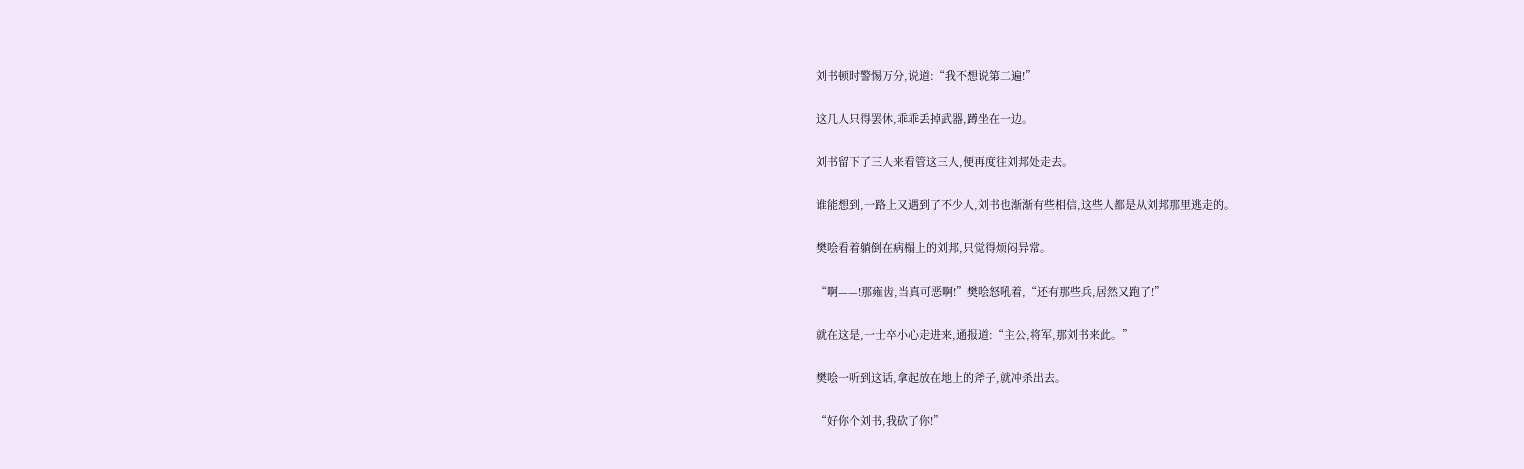刘书顿时警惕万分,说道:“我不想说第二遍!”

这几人只得罢休,乖乖丢掉武器,蹲坐在一边。

刘书留下了三人来看管这三人,便再度往刘邦处走去。

谁能想到,一路上又遇到了不少人,刘书也渐渐有些相信,这些人都是从刘邦那里逃走的。

樊哙看着躺倒在病榻上的刘邦,只觉得烦闷异常。

“啊——!那雍齿,当真可恶啊!”樊哙怒吼着,“还有那些兵,居然又跑了!”

就在这是,一士卒小心走进来,通报道:“主公,将军,那刘书来此。”

樊哙一听到这话,拿起放在地上的斧子,就冲杀出去。

“好你个刘书,我砍了你!”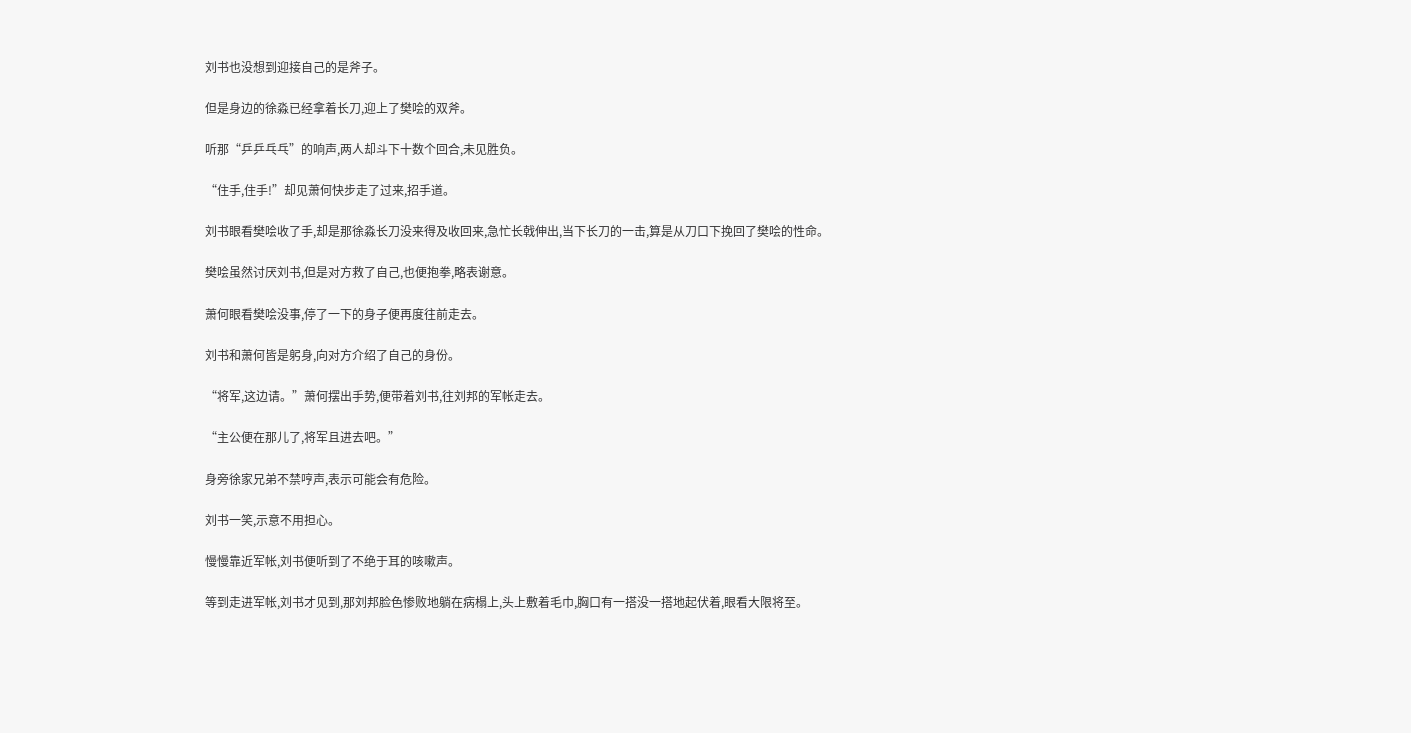刘书也没想到迎接自己的是斧子。

但是身边的徐淼已经拿着长刀,迎上了樊哙的双斧。

听那“乒乒乓乓”的响声,两人却斗下十数个回合,未见胜负。

“住手,住手!”却见萧何快步走了过来,招手道。

刘书眼看樊哙收了手,却是那徐淼长刀没来得及收回来,急忙长戟伸出,当下长刀的一击,算是从刀口下挽回了樊哙的性命。

樊哙虽然讨厌刘书,但是对方救了自己,也便抱拳,略表谢意。

萧何眼看樊哙没事,停了一下的身子便再度往前走去。

刘书和萧何皆是躬身,向对方介绍了自己的身份。

“将军,这边请。”萧何摆出手势,便带着刘书,往刘邦的军帐走去。

“主公便在那儿了,将军且进去吧。”

身旁徐家兄弟不禁哼声,表示可能会有危险。

刘书一笑,示意不用担心。

慢慢靠近军帐,刘书便听到了不绝于耳的咳嗽声。

等到走进军帐,刘书才见到,那刘邦脸色惨败地躺在病榻上,头上敷着毛巾,胸口有一搭没一搭地起伏着,眼看大限将至。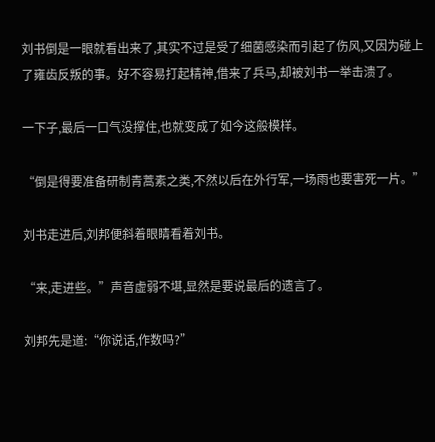刘书倒是一眼就看出来了,其实不过是受了细菌感染而引起了伤风,又因为碰上了雍齿反叛的事。好不容易打起精神,借来了兵马,却被刘书一举击溃了。

一下子,最后一口气没撑住,也就变成了如今这般模样。

“倒是得要准备研制青蒿素之类,不然以后在外行军,一场雨也要害死一片。”

刘书走进后,刘邦便斜着眼睛看着刘书。

“来,走进些。”声音虚弱不堪,显然是要说最后的遗言了。

刘邦先是道:“你说话,作数吗?”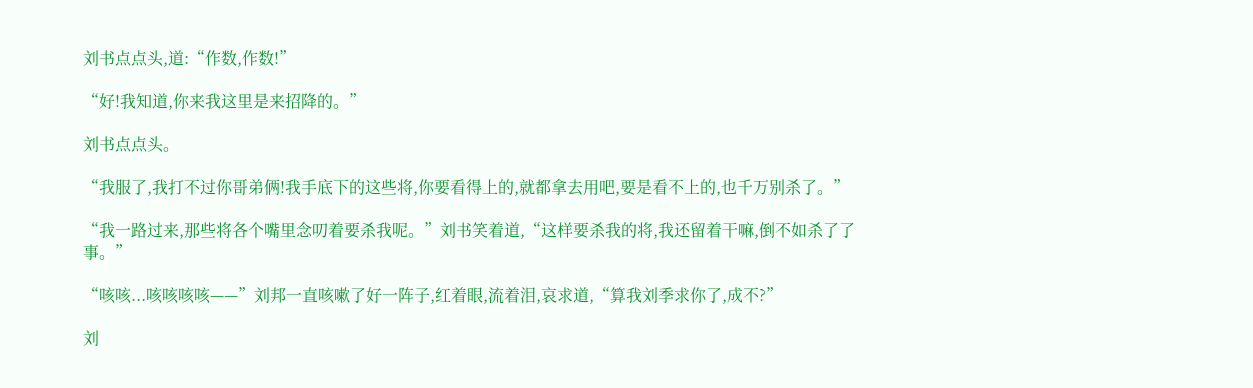刘书点点头,道:“作数,作数!”

“好!我知道,你来我这里是来招降的。”

刘书点点头。

“我服了,我打不过你哥弟俩!我手底下的这些将,你要看得上的,就都拿去用吧,要是看不上的,也千万别杀了。”

“我一路过来,那些将各个嘴里念叨着要杀我呢。”刘书笑着道,“这样要杀我的将,我还留着干嘛,倒不如杀了了事。”

“咳咳...咳咳咳咳——”刘邦一直咳嗽了好一阵子,红着眼,流着泪,哀求道,“算我刘季求你了,成不?”

刘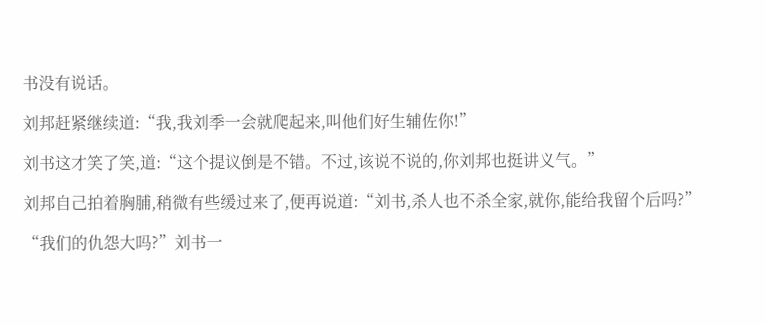书没有说话。

刘邦赶紧继续道:“我,我刘季一会就爬起来,叫他们好生辅佐你!”

刘书这才笑了笑,道:“这个提议倒是不错。不过,该说不说的,你刘邦也挺讲义气。”

刘邦自己拍着胸脯,稍微有些缓过来了,便再说道:“刘书,杀人也不杀全家,就你,能给我留个后吗?”

“我们的仇怨大吗?”刘书一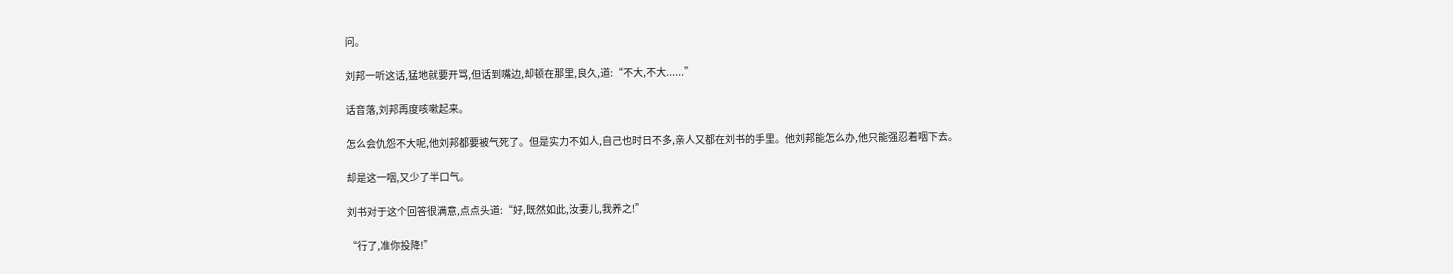问。

刘邦一听这话,猛地就要开骂,但话到嘴边,却顿在那里,良久,道:“不大,不大......”

话音落,刘邦再度咳嗽起来。

怎么会仇怨不大呢,他刘邦都要被气死了。但是实力不如人,自己也时日不多,亲人又都在刘书的手里。他刘邦能怎么办,他只能强忍着咽下去。

却是这一咽,又少了半口气。

刘书对于这个回答很满意,点点头道:“好,既然如此,汝妻儿,我养之!”

“行了,准你投降!”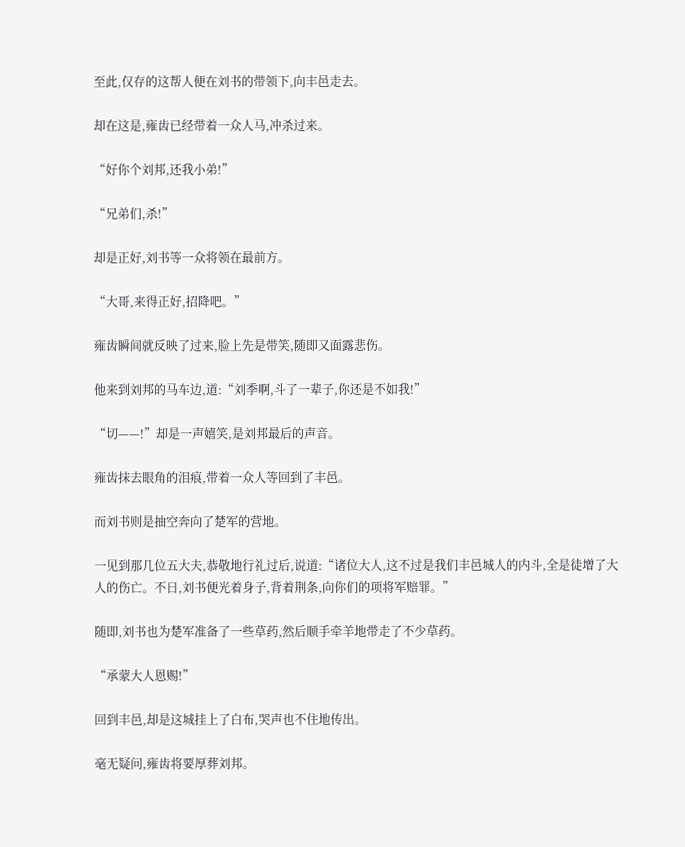至此,仅存的这帮人便在刘书的带领下,向丰邑走去。

却在这是,雍齿已经带着一众人马,冲杀过来。

“好你个刘邦,还我小弟!”

“兄弟们,杀!”

却是正好,刘书等一众将领在最前方。

“大哥,来得正好,招降吧。”

雍齿瞬间就反映了过来,脸上先是带笑,随即又面露悲伤。

他来到刘邦的马车边,道:“刘季啊,斗了一辈子,你还是不如我!”

“切——!”却是一声嬉笑,是刘邦最后的声音。

雍齿抹去眼角的泪痕,带着一众人等回到了丰邑。

而刘书则是抽空奔向了楚军的营地。

一见到那几位五大夫,恭敬地行礼过后,说道:“诸位大人,这不过是我们丰邑城人的内斗,全是徒增了大人的伤亡。不日,刘书便光着身子,背着荆条,向你们的项将军赔罪。”

随即,刘书也为楚军准备了一些草药,然后顺手牵羊地带走了不少草药。

“承蒙大人恩赐!”

回到丰邑,却是这城挂上了白布,哭声也不住地传出。

毫无疑问,雍齿将要厚葬刘邦。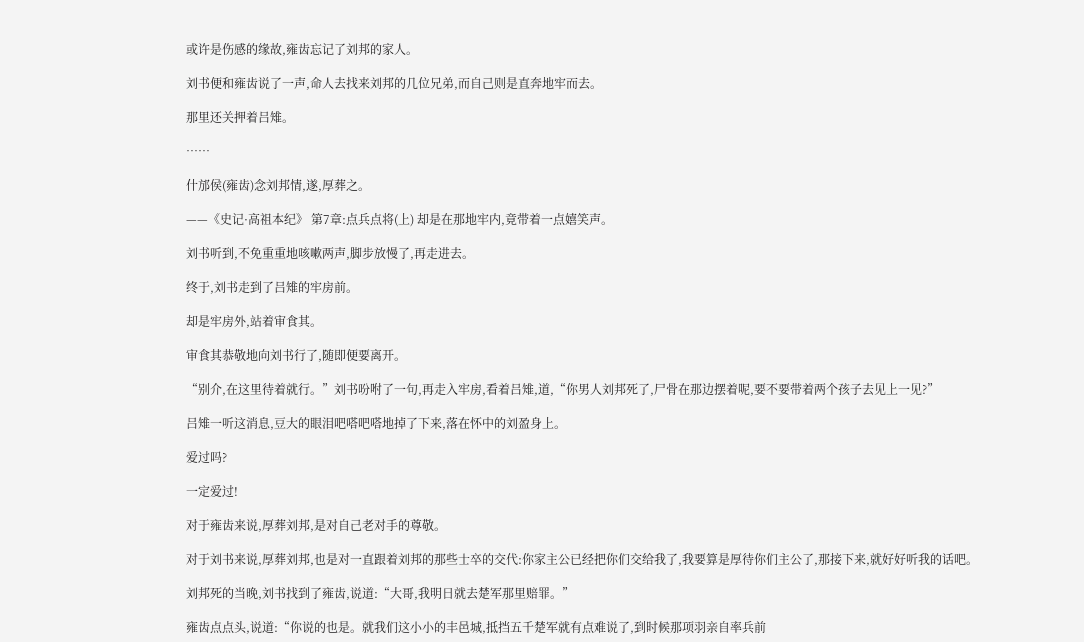或许是伤感的缘故,雍齿忘记了刘邦的家人。

刘书便和雍齿说了一声,命人去找来刘邦的几位兄弟,而自己则是直奔地牢而去。

那里还关押着吕雉。

……

什邡侯(雍齿)念刘邦情,遂,厚葬之。

——《史记·高祖本纪》 第7章:点兵点将(上) 却是在那地牢内,竟带着一点嬉笑声。

刘书听到,不免重重地咳嗽两声,脚步放慢了,再走进去。

终于,刘书走到了吕雉的牢房前。

却是牢房外,站着审食其。

审食其恭敬地向刘书行了,随即便要离开。

“别介,在这里待着就行。”刘书吩咐了一句,再走入牢房,看着吕雉,道,“你男人刘邦死了,尸骨在那边摆着呢,要不要带着两个孩子去见上一见?”

吕雉一听这消息,豆大的眼泪吧嗒吧嗒地掉了下来,落在怀中的刘盈身上。

爱过吗?

一定爱过!

对于雍齿来说,厚葬刘邦,是对自己老对手的尊敬。

对于刘书来说,厚葬刘邦,也是对一直跟着刘邦的那些士卒的交代:你家主公已经把你们交给我了,我要算是厚待你们主公了,那接下来,就好好听我的话吧。

刘邦死的当晚,刘书找到了雍齿,说道:“大哥,我明日就去楚军那里赔罪。”

雍齿点点头,说道:“你说的也是。就我们这小小的丰邑城,抵挡五千楚军就有点难说了,到时候那项羽亲自率兵前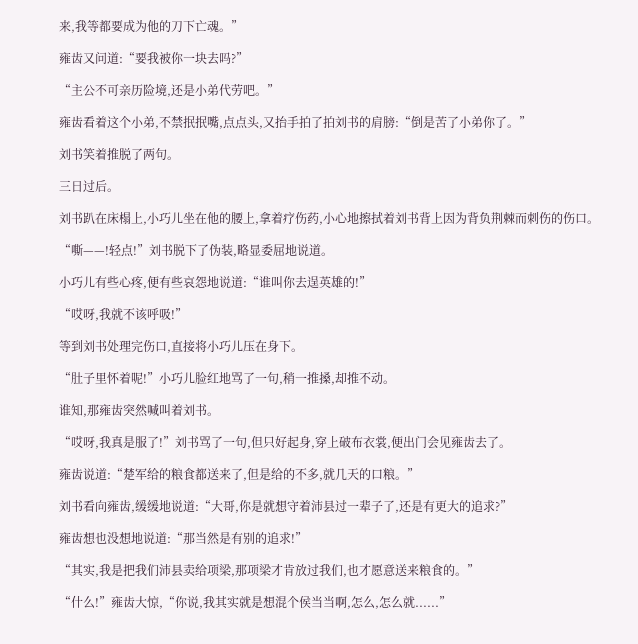来,我等都要成为他的刀下亡魂。”

雍齿又问道:“要我被你一块去吗?”

“主公不可亲历险境,还是小弟代劳吧。”

雍齿看着这个小弟,不禁抿抿嘴,点点头,又抬手拍了拍刘书的肩膀:“倒是苦了小弟你了。”

刘书笑着推脱了两句。

三日过后。

刘书趴在床榻上,小巧儿坐在他的腰上,拿着疗伤药,小心地擦拭着刘书背上因为背负荆棘而刺伤的伤口。

“嘶——!轻点!”刘书脱下了伪装,略显委屈地说道。

小巧儿有些心疼,便有些哀怨地说道:“谁叫你去逞英雄的!”

“哎呀,我就不该呼吸!”

等到刘书处理完伤口,直接将小巧儿压在身下。

“肚子里怀着呢!”小巧儿脸红地骂了一句,稍一推搡,却推不动。

谁知,那雍齿突然喊叫着刘书。

“哎呀,我真是服了!”刘书骂了一句,但只好起身,穿上破布衣裳,便出门会见雍齿去了。

雍齿说道:“楚军给的粮食都送来了,但是给的不多,就几天的口粮。”

刘书看向雍齿,缓缓地说道:“大哥,你是就想守着沛县过一辈子了,还是有更大的追求?”

雍齿想也没想地说道:“那当然是有别的追求!”

“其实,我是把我们沛县卖给项梁,那项梁才肯放过我们,也才愿意送来粮食的。”

“什么!”雍齿大惊,“你说,我其实就是想混个侯当当啊,怎么,怎么就......”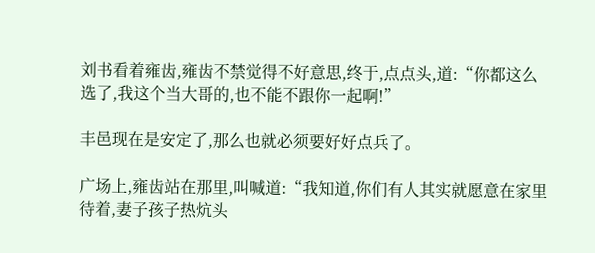刘书看着雍齿,雍齿不禁觉得不好意思,终于,点点头,道:“你都这么选了,我这个当大哥的,也不能不跟你一起啊!”

丰邑现在是安定了,那么也就必须要好好点兵了。

广场上,雍齿站在那里,叫喊道:“我知道,你们有人其实就愿意在家里待着,妻子孩子热炕头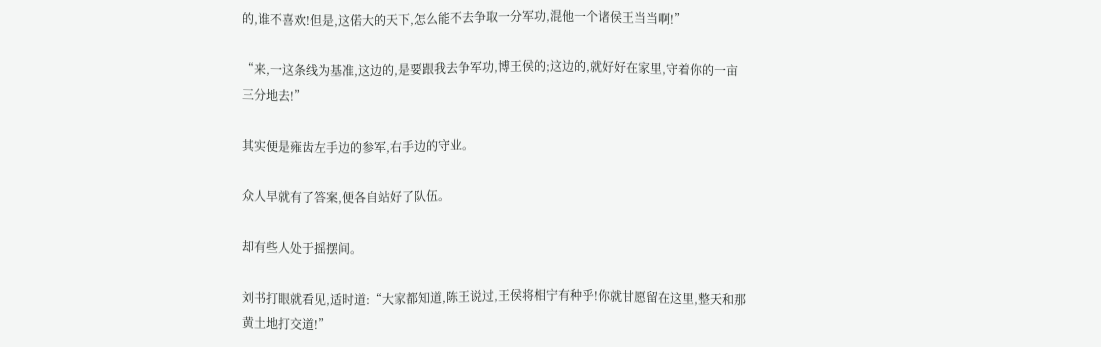的,谁不喜欢!但是,这偌大的天下,怎么能不去争取一分军功,混他一个诸侯王当当啊!”

“来,一这条线为基准,这边的,是要跟我去争军功,博王侯的;这边的,就好好在家里,守着你的一亩三分地去!”

其实便是雍齿左手边的参军,右手边的守业。

众人早就有了答案,便各自站好了队伍。

却有些人处于摇摆间。

刘书打眼就看见,适时道:“大家都知道,陈王说过,王侯将相宁有种乎!你就甘愿留在这里,整天和那黄土地打交道!”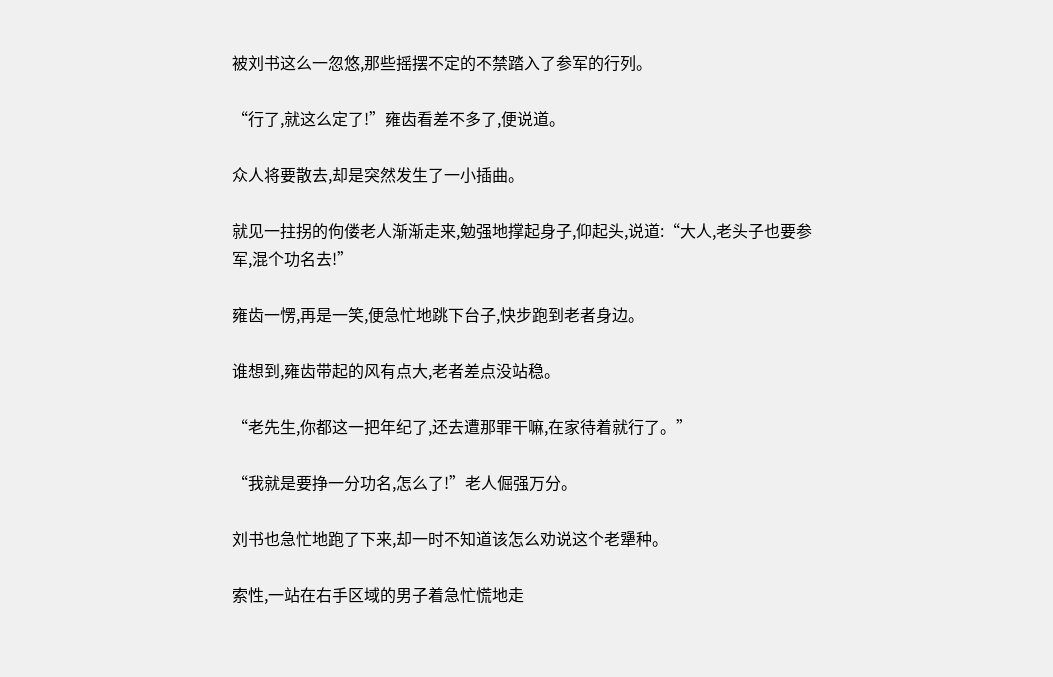被刘书这么一忽悠,那些摇摆不定的不禁踏入了参军的行列。

“行了,就这么定了!”雍齿看差不多了,便说道。

众人将要散去,却是突然发生了一小插曲。

就见一拄拐的佝偻老人渐渐走来,勉强地撑起身子,仰起头,说道:“大人,老头子也要参军,混个功名去!”

雍齿一愣,再是一笑,便急忙地跳下台子,快步跑到老者身边。

谁想到,雍齿带起的风有点大,老者差点没站稳。

“老先生,你都这一把年纪了,还去遭那罪干嘛,在家待着就行了。”

“我就是要挣一分功名,怎么了!”老人倔强万分。

刘书也急忙地跑了下来,却一时不知道该怎么劝说这个老犟种。

索性,一站在右手区域的男子着急忙慌地走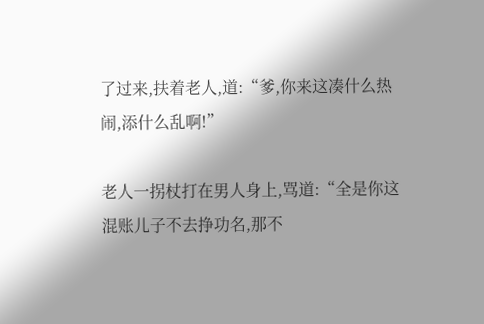了过来,扶着老人,道:“爹,你来这凑什么热闹,添什么乱啊!”

老人一拐杖打在男人身上,骂道:“全是你这混账儿子不去挣功名,那不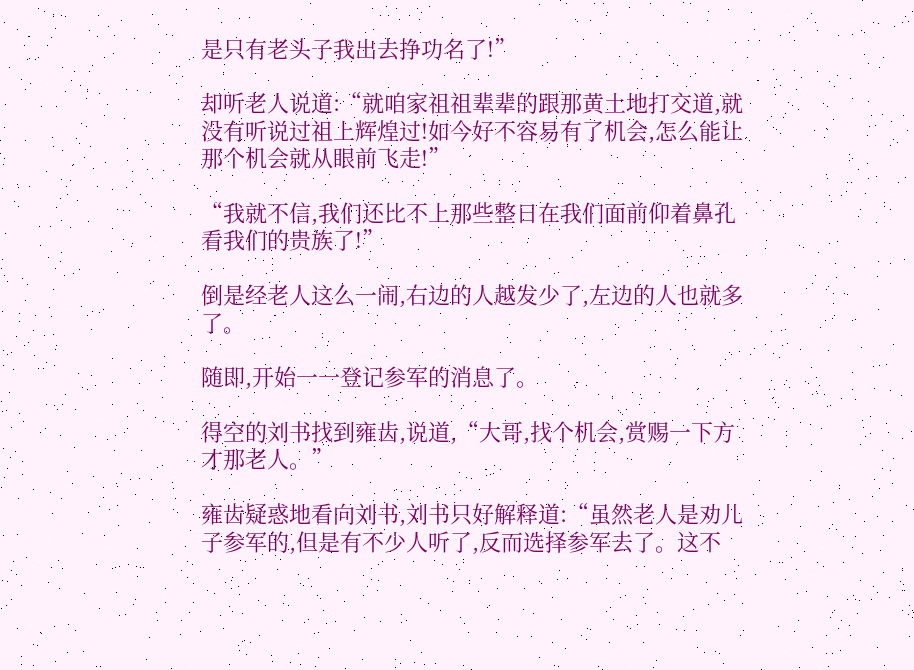是只有老头子我出去挣功名了!”

却听老人说道:“就咱家祖祖辈辈的跟那黄土地打交道,就没有听说过祖上辉煌过!如今好不容易有了机会,怎么能让那个机会就从眼前飞走!”

“我就不信,我们还比不上那些整日在我们面前仰着鼻孔看我们的贵族了!”

倒是经老人这么一闹,右边的人越发少了,左边的人也就多了。

随即,开始一一登记参军的消息了。

得空的刘书找到雍齿,说道,“大哥,找个机会,赏赐一下方才那老人。”

雍齿疑惑地看向刘书,刘书只好解释道:“虽然老人是劝儿子参军的,但是有不少人听了,反而选择参军去了。这不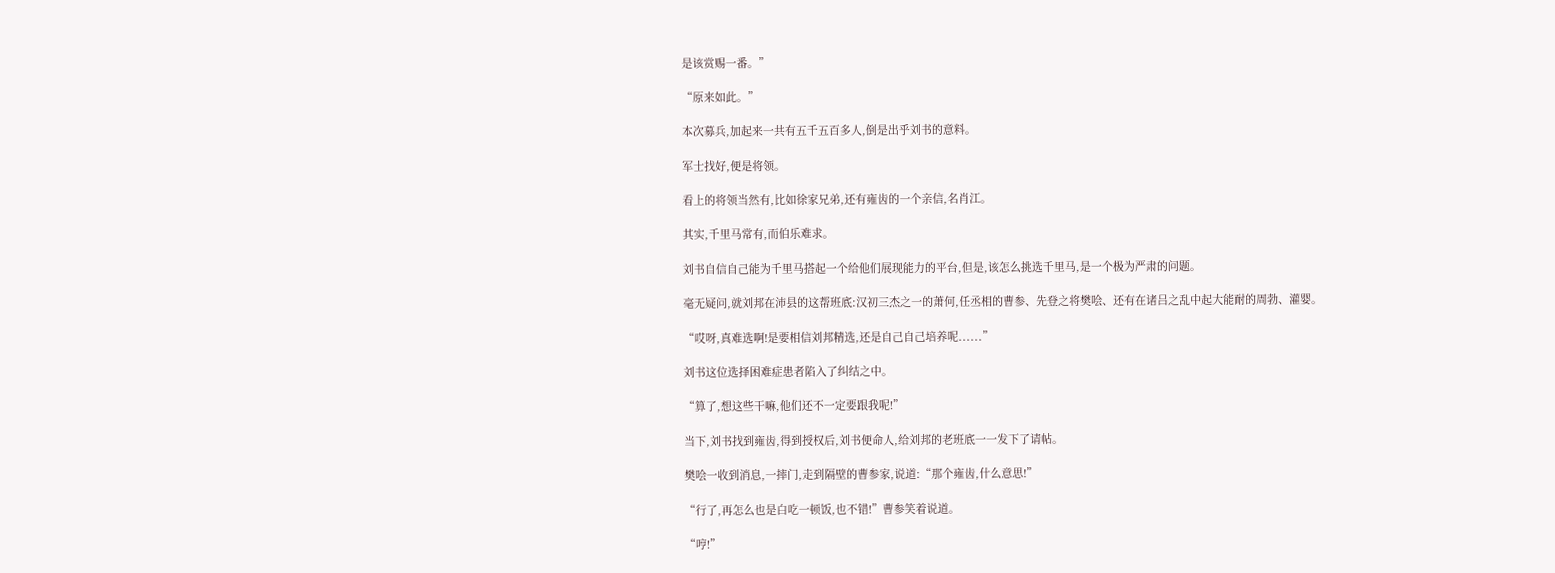是该赏赐一番。”

“原来如此。”

本次募兵,加起来一共有五千五百多人,倒是出乎刘书的意料。

军士找好,便是将领。

看上的将领当然有,比如徐家兄弟,还有雍齿的一个亲信,名肖江。

其实,千里马常有,而伯乐难求。

刘书自信自己能为千里马搭起一个给他们展现能力的平台,但是,该怎么挑选千里马,是一个极为严肃的问题。

毫无疑问,就刘邦在沛县的这帮班底:汉初三杰之一的萧何,任丞相的曹参、先登之将樊哙、还有在诸吕之乱中起大能耐的周勃、灌婴。

“哎呀,真难选啊!是要相信刘邦精选,还是自己自己培养呢......”

刘书这位选择困难症患者陷入了纠结之中。

“算了,想这些干嘛,他们还不一定要跟我呢!”

当下,刘书找到雍齿,得到授权后,刘书便命人,给刘邦的老班底一一发下了请帖。

樊哙一收到消息,一摔门,走到隔壁的曹参家,说道:“那个雍齿,什么意思!”

“行了,再怎么也是白吃一顿饭,也不错!”曹参笑着说道。

“哼!”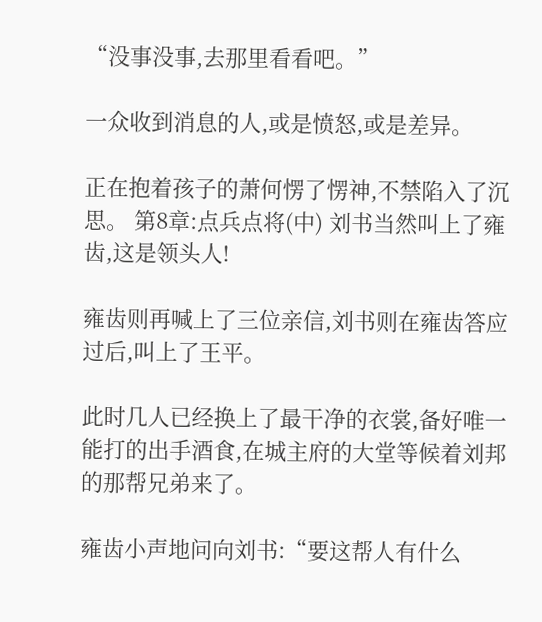“没事没事,去那里看看吧。”

一众收到消息的人,或是愤怒,或是差异。

正在抱着孩子的萧何愣了愣神,不禁陷入了沉思。 第8章:点兵点将(中) 刘书当然叫上了雍齿,这是领头人!

雍齿则再喊上了三位亲信,刘书则在雍齿答应过后,叫上了王平。

此时几人已经换上了最干净的衣裳,备好唯一能打的出手酒食,在城主府的大堂等候着刘邦的那帮兄弟来了。

雍齿小声地问向刘书:“要这帮人有什么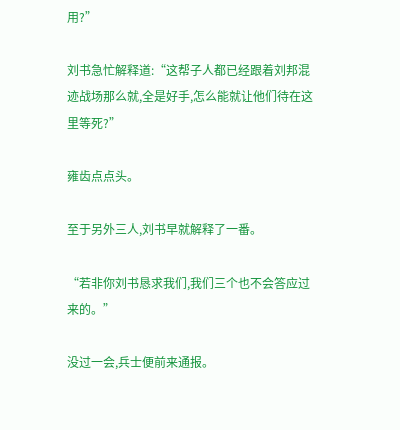用?”

刘书急忙解释道:“这帮子人都已经跟着刘邦混迹战场那么就,全是好手,怎么能就让他们待在这里等死?”

雍齿点点头。

至于另外三人,刘书早就解释了一番。

“若非你刘书恳求我们,我们三个也不会答应过来的。”

没过一会,兵士便前来通报。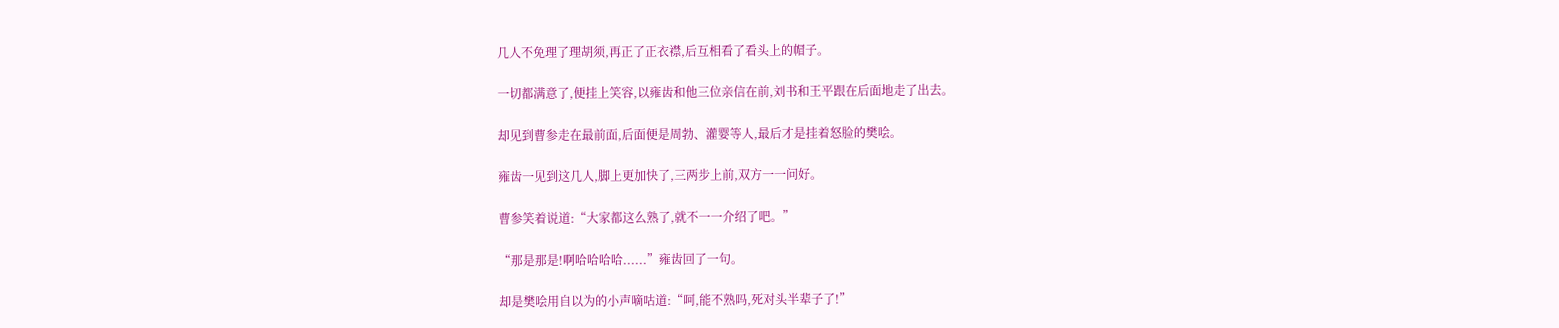几人不免理了理胡须,再正了正衣襟,后互相看了看头上的帽子。

一切都满意了,便挂上笑容,以雍齿和他三位亲信在前,刘书和王平跟在后面地走了出去。

却见到曹参走在最前面,后面便是周勃、灌婴等人,最后才是挂着怒脸的樊哙。

雍齿一见到这几人,脚上更加快了,三两步上前,双方一一问好。

曹参笑着说道:“大家都这么熟了,就不一一介绍了吧。”

“那是那是!啊哈哈哈哈......”雍齿回了一句。

却是樊哙用自以为的小声嘀咕道:“呵,能不熟吗,死对头半辈子了!”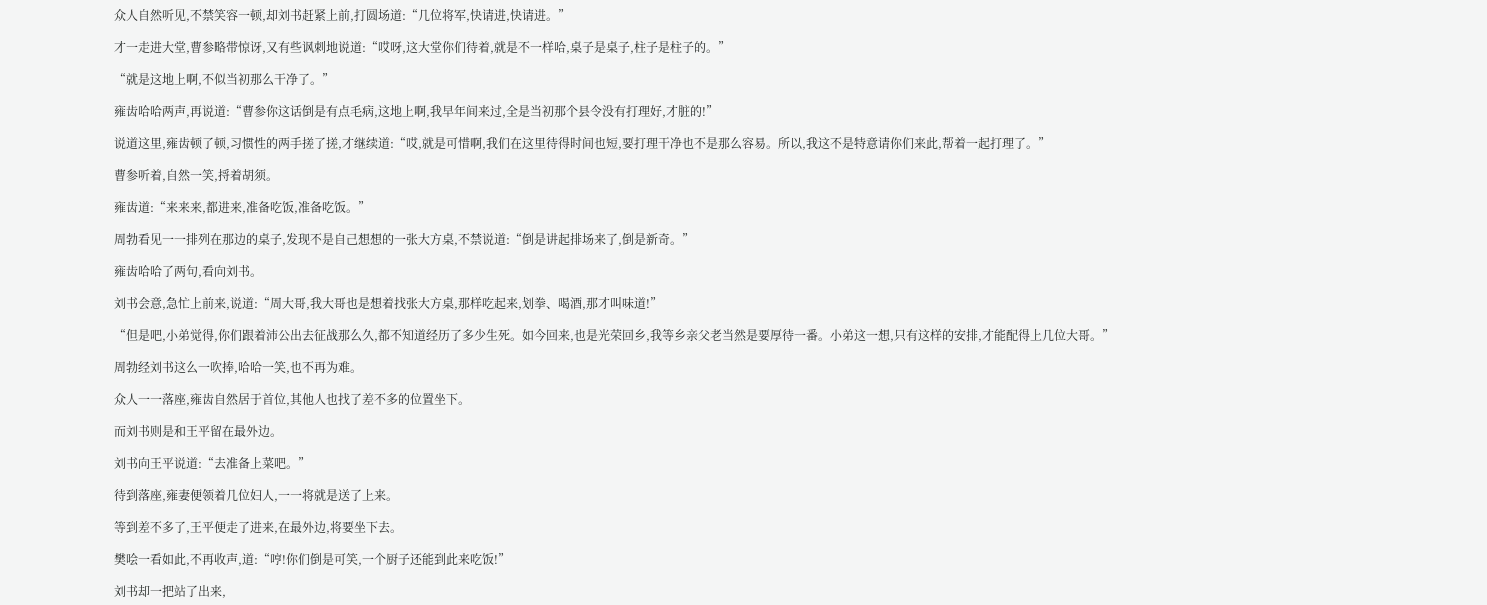众人自然听见,不禁笑容一顿,却刘书赶紧上前,打圆场道:“几位将军,快请进,快请进。”

才一走进大堂,曹参略带惊讶,又有些讽刺地说道:“哎呀,这大堂你们待着,就是不一样哈,桌子是桌子,柱子是柱子的。”

“就是这地上啊,不似当初那么干净了。”

雍齿哈哈两声,再说道:“曹参你这话倒是有点毛病,这地上啊,我早年间来过,全是当初那个县令没有打理好,才脏的!”

说道这里,雍齿顿了顿,习惯性的两手搓了搓,才继续道:“哎,就是可惜啊,我们在这里待得时间也短,要打理干净也不是那么容易。所以,我这不是特意请你们来此,帮着一起打理了。”

曹参听着,自然一笑,捋着胡须。

雍齿道:“来来来,都进来,准备吃饭,准备吃饭。”

周勃看见一一排列在那边的桌子,发现不是自己想想的一张大方桌,不禁说道:“倒是讲起排场来了,倒是新奇。”

雍齿哈哈了两句,看向刘书。

刘书会意,急忙上前来,说道:“周大哥,我大哥也是想着找张大方桌,那样吃起来,划拳、喝酒,那才叫味道!”

“但是吧,小弟觉得,你们跟着沛公出去征战那么久,都不知道经历了多少生死。如今回来,也是光荣回乡,我等乡亲父老当然是要厚待一番。小弟这一想,只有这样的安排,才能配得上几位大哥。”

周勃经刘书这么一吹捧,哈哈一笑,也不再为难。

众人一一落座,雍齿自然居于首位,其他人也找了差不多的位置坐下。

而刘书则是和王平留在最外边。

刘书向王平说道:“去准备上菜吧。”

待到落座,雍妻便领着几位妇人,一一将就是送了上来。

等到差不多了,王平便走了进来,在最外边,将要坐下去。

樊哙一看如此,不再收声,道:“哼!你们倒是可笑,一个厨子还能到此来吃饭!”

刘书却一把站了出来,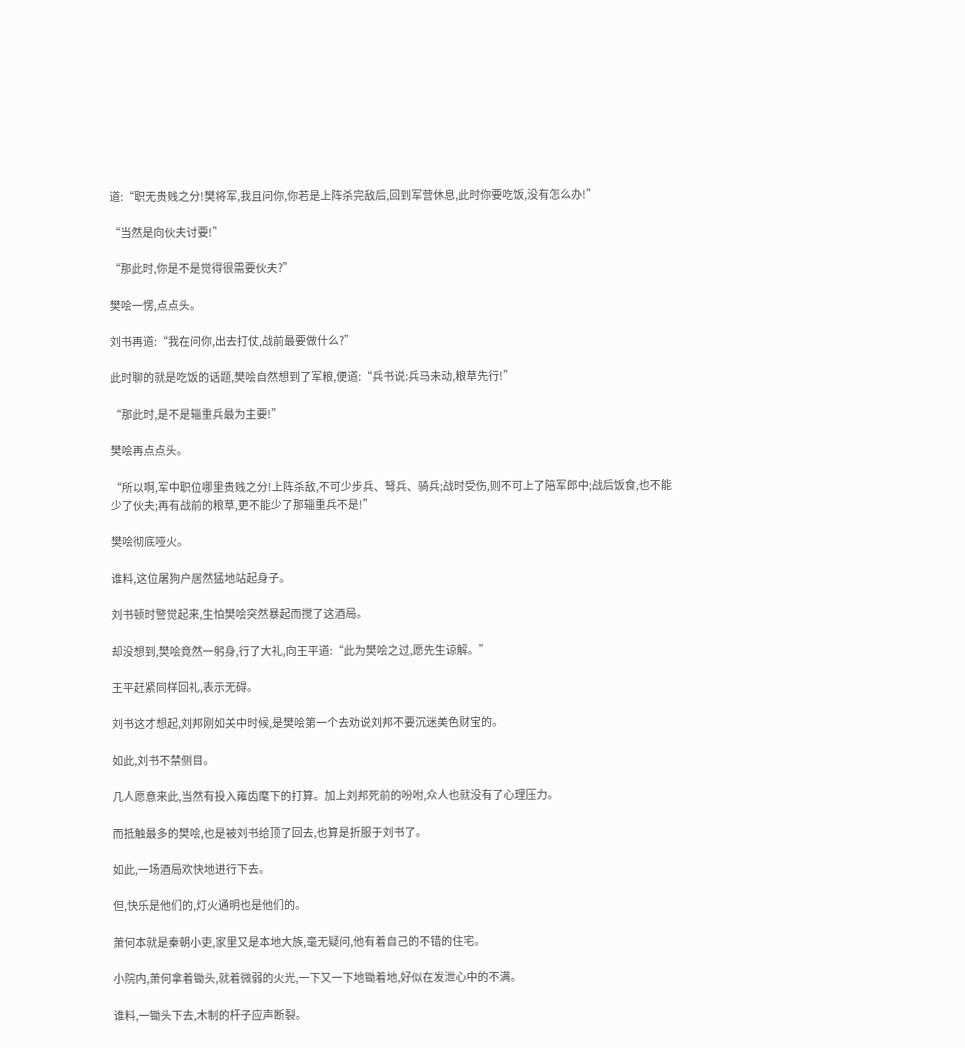道:“职无贵贱之分!樊将军,我且问你,你若是上阵杀完敌后,回到军营休息,此时你要吃饭,没有怎么办!”

“当然是向伙夫讨要!”

“那此时,你是不是觉得很需要伙夫?”

樊哙一愣,点点头。

刘书再道:“我在问你,出去打仗,战前最要做什么?”

此时聊的就是吃饭的话题,樊哙自然想到了军粮,便道:“兵书说:兵马未动,粮草先行!”

“那此时,是不是辎重兵最为主要!”

樊哙再点点头。

“所以啊,军中职位哪里贵贱之分!上阵杀敌,不可少步兵、弩兵、骑兵;战时受伤,则不可上了陪军郎中;战后饭食,也不能少了伙夫;再有战前的粮草,更不能少了那辎重兵不是!”

樊哙彻底哑火。

谁料,这位屠狗户居然猛地站起身子。

刘书顿时警觉起来,生怕樊哙突然暴起而搅了这酒局。

却没想到,樊哙竟然一躬身,行了大礼,向王平道:“此为樊哙之过,愿先生谅解。”

王平赶紧同样回礼,表示无碍。

刘书这才想起,刘邦刚如关中时候,是樊哙第一个去劝说刘邦不要沉迷美色财宝的。

如此,刘书不禁侧目。

几人愿意来此,当然有投入雍齿麾下的打算。加上刘邦死前的吩咐,众人也就没有了心理压力。

而抵触最多的樊哙,也是被刘书给顶了回去,也算是折服于刘书了。

如此,一场酒局欢快地进行下去。

但,快乐是他们的,灯火通明也是他们的。

萧何本就是秦朝小吏,家里又是本地大族,毫无疑问,他有着自己的不错的住宅。

小院内,萧何拿着锄头,就着微弱的火光,一下又一下地锄着地,好似在发泄心中的不满。

谁料,一锄头下去,木制的杆子应声断裂。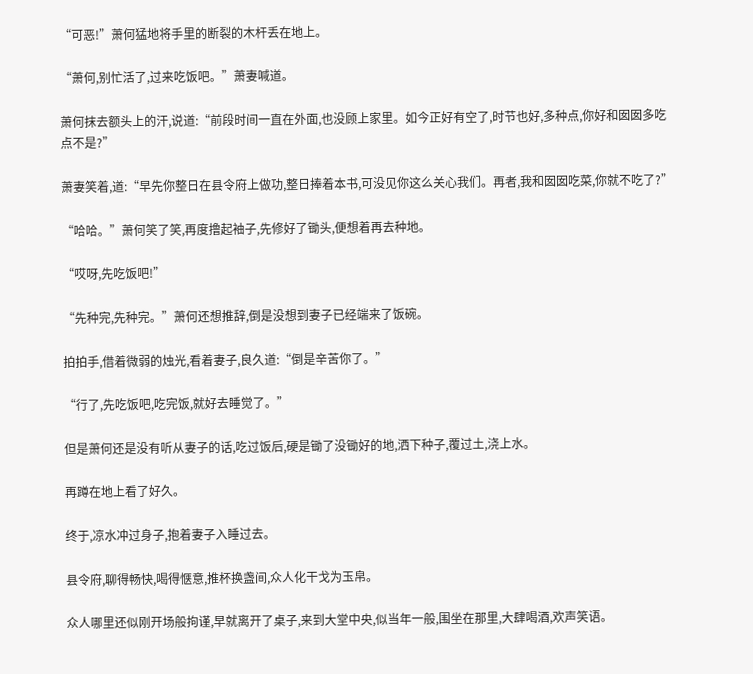“可恶!”萧何猛地将手里的断裂的木杆丢在地上。

“萧何,别忙活了,过来吃饭吧。”萧妻喊道。

萧何抹去额头上的汗,说道:“前段时间一直在外面,也没顾上家里。如今正好有空了,时节也好,多种点,你好和囡囡多吃点不是?”

萧妻笑着,道:“早先你整日在县令府上做功,整日捧着本书,可没见你这么关心我们。再者,我和囡囡吃菜,你就不吃了?”

“哈哈。”萧何笑了笑,再度撸起袖子,先修好了锄头,便想着再去种地。

“哎呀,先吃饭吧!”

“先种完,先种完。”萧何还想推辞,倒是没想到妻子已经端来了饭碗。

拍拍手,借着微弱的烛光,看着妻子,良久道:“倒是辛苦你了。”

“行了,先吃饭吧,吃完饭,就好去睡觉了。”

但是萧何还是没有听从妻子的话,吃过饭后,硬是锄了没锄好的地,洒下种子,覆过土,浇上水。

再蹲在地上看了好久。

终于,凉水冲过身子,抱着妻子入睡过去。

县令府,聊得畅快,喝得惬意,推杯换盏间,众人化干戈为玉帛。

众人哪里还似刚开场般拘谨,早就离开了桌子,来到大堂中央,似当年一般,围坐在那里,大肆喝酒,欢声笑语。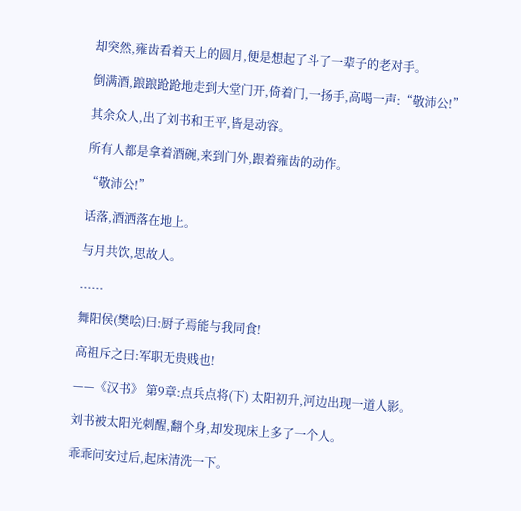却突然,雍齿看着天上的圆月,便是想起了斗了一辈子的老对手。

倒满酒,踉踉跄跄地走到大堂门开,倚着门,一扬手,高喝一声:“敬沛公!”

其余众人,出了刘书和王平,皆是动容。

所有人都是拿着酒碗,来到门外,跟着雍齿的动作。

“敬沛公!”

话落,酒洒落在地上。

与月共饮,思故人。

......

舞阳侯(樊哙)曰:厨子焉能与我同食!

高祖斥之曰:军职无贵贱也!

——《汉书》 第9章:点兵点将(下) 太阳初升,河边出现一道人影。

刘书被太阳光刺醒,翻个身,却发现床上多了一个人。

乖乖问安过后,起床清洗一下。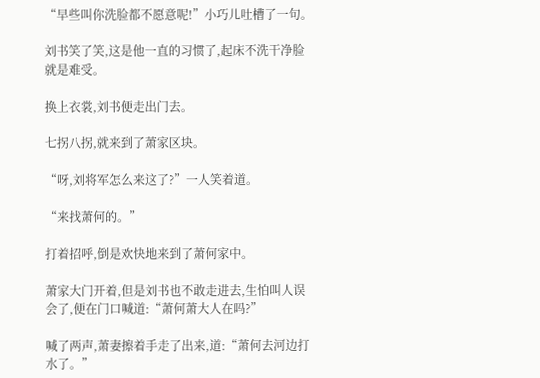“早些叫你洗脸都不愿意呢!”小巧儿吐槽了一句。

刘书笑了笑,这是他一直的习惯了,起床不洗干净脸就是难受。

换上衣裳,刘书便走出门去。

七拐八拐,就来到了萧家区块。

“呀,刘将军怎么来这了?”一人笑着道。

“来找萧何的。”

打着招呼,倒是欢快地来到了萧何家中。

萧家大门开着,但是刘书也不敢走进去,生怕叫人误会了,便在门口喊道:“萧何萧大人在吗?”

喊了两声,萧妻擦着手走了出来,道:“萧何去河边打水了。”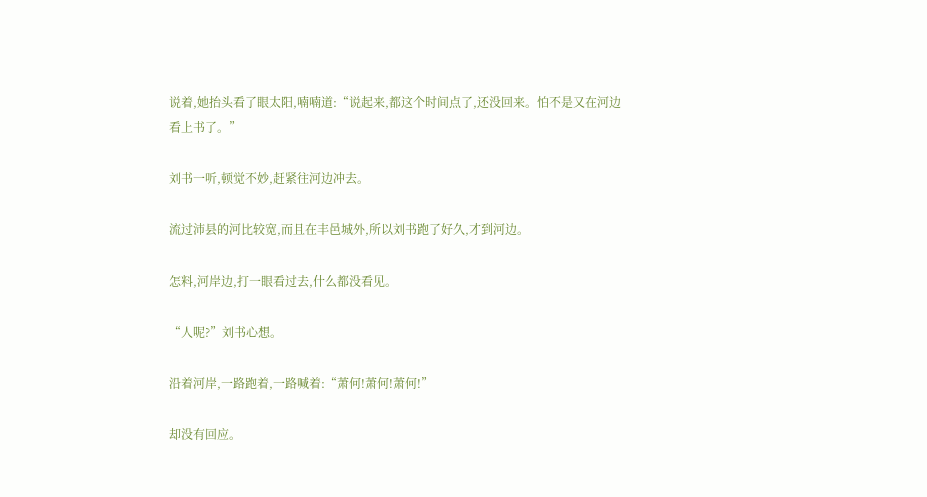说着,她抬头看了眼太阳,喃喃道:“说起来,都这个时间点了,还没回来。怕不是又在河边看上书了。”

刘书一听,顿觉不妙,赶紧往河边冲去。

流过沛县的河比较宽,而且在丰邑城外,所以刘书跑了好久,才到河边。

怎料,河岸边,打一眼看过去,什么都没看见。

“人呢?”刘书心想。

沿着河岸,一路跑着,一路喊着:“萧何!萧何!萧何!”

却没有回应。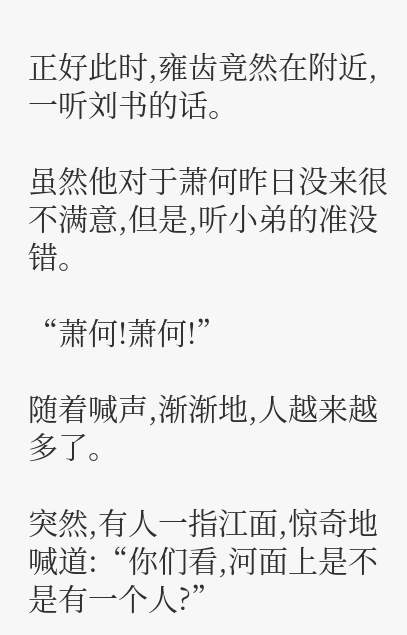正好此时,雍齿竟然在附近,一听刘书的话。

虽然他对于萧何昨日没来很不满意,但是,听小弟的准没错。

“萧何!萧何!”

随着喊声,渐渐地,人越来越多了。

突然,有人一指江面,惊奇地喊道:“你们看,河面上是不是有一个人?”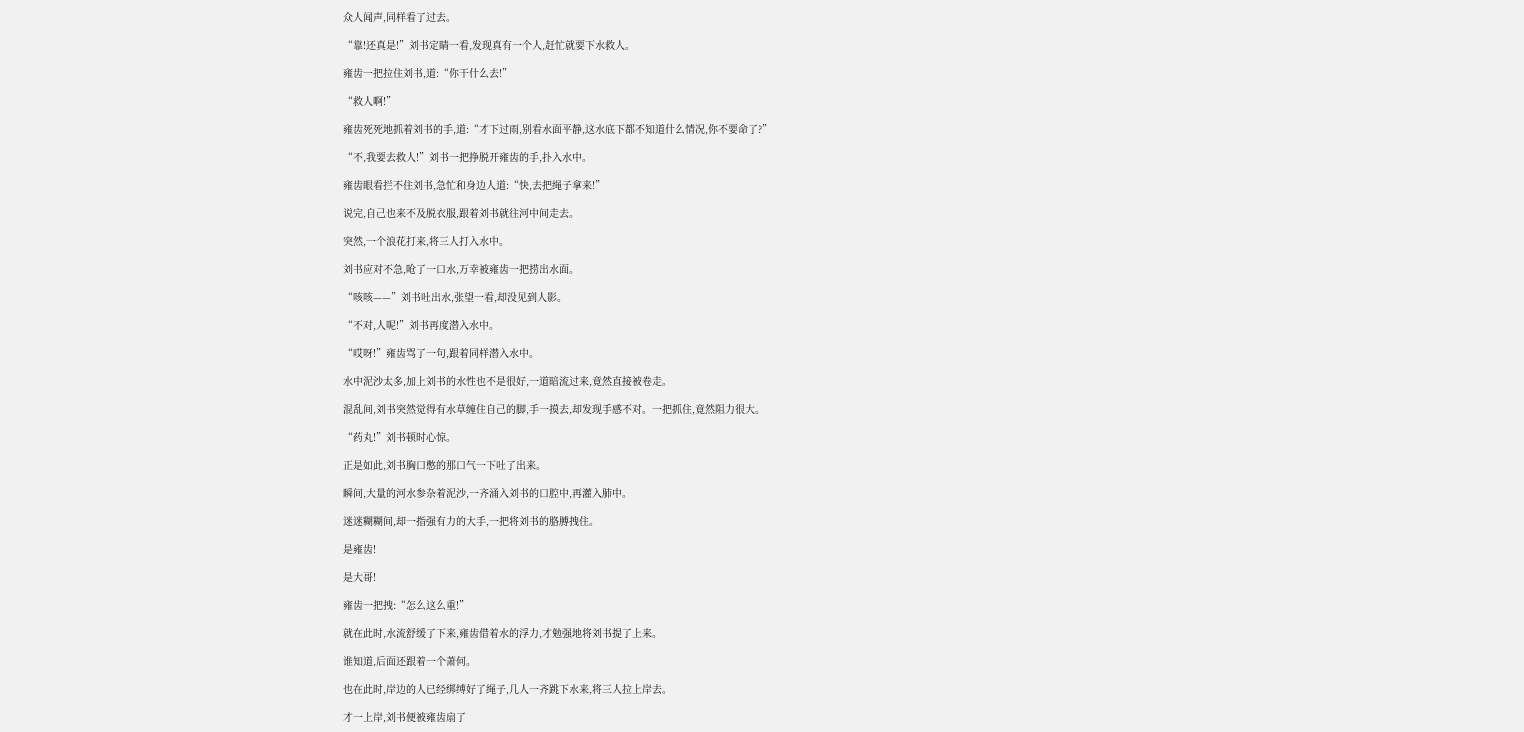众人闻声,同样看了过去。

“靠!还真是!”刘书定睛一看,发现真有一个人,赶忙就要下水救人。

雍齿一把拉住刘书,道:“你干什么去!”

“救人啊!”

雍齿死死地抓着刘书的手,道:“才下过雨,别看水面平静,这水底下都不知道什么情况,你不要命了?”

“不,我要去救人!”刘书一把挣脱开雍齿的手,扑入水中。

雍齿眼看拦不住刘书,急忙和身边人道:“快,去把绳子拿来!”

说完,自己也来不及脱衣服,跟着刘书就往河中间走去。

突然,一个浪花打来,将三人打入水中。

刘书应对不急,呛了一口水,万幸被雍齿一把捞出水面。

“咳咳——”刘书吐出水,张望一看,却没见到人影。

“不对,人呢!”刘书再度潜入水中。

“哎呀!”雍齿骂了一句,跟着同样潜入水中。

水中泥沙太多,加上刘书的水性也不是很好,一道暗流过来,竟然直接被卷走。

混乱间,刘书突然觉得有水草缠住自己的脚,手一摸去,却发现手感不对。一把抓住,竟然阻力很大。

“药丸!”刘书顿时心惊。

正是如此,刘书胸口憋的那口气一下吐了出来。

瞬间,大量的河水参杂着泥沙,一齐涌入刘书的口腔中,再灌入肺中。

迷迷糊糊间,却一指强有力的大手,一把将刘书的胳膊拽住。

是雍齿!

是大哥!

雍齿一把拽:“怎么这么重!”

就在此时,水流舒缓了下来,雍齿借着水的浮力,才勉强地将刘书提了上来。

谁知道,后面还跟着一个萧何。

也在此时,岸边的人已经绑缚好了绳子,几人一齐跳下水来,将三人拉上岸去。

才一上岸,刘书便被雍齿扇了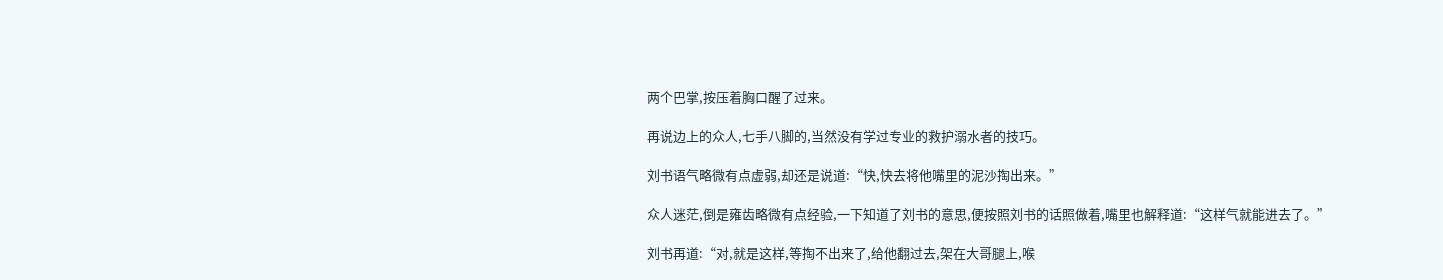两个巴掌,按压着胸口醒了过来。

再说边上的众人,七手八脚的,当然没有学过专业的救护溺水者的技巧。

刘书语气略微有点虚弱,却还是说道:“快,快去将他嘴里的泥沙掏出来。”

众人迷茫,倒是雍齿略微有点经验,一下知道了刘书的意思,便按照刘书的话照做着,嘴里也解释道:“这样气就能进去了。”

刘书再道:“对,就是这样,等掏不出来了,给他翻过去,架在大哥腿上,喉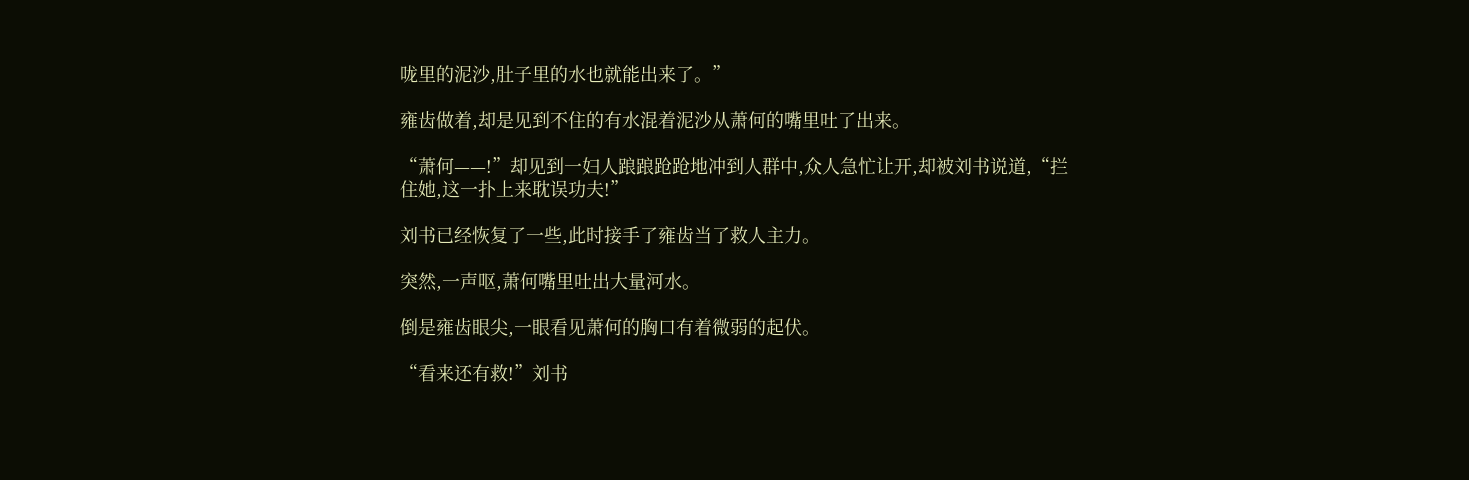咙里的泥沙,肚子里的水也就能出来了。”

雍齿做着,却是见到不住的有水混着泥沙从萧何的嘴里吐了出来。

“萧何——!”却见到一妇人踉踉跄跄地冲到人群中,众人急忙让开,却被刘书说道,“拦住她,这一扑上来耽误功夫!”

刘书已经恢复了一些,此时接手了雍齿当了救人主力。

突然,一声呕,萧何嘴里吐出大量河水。

倒是雍齿眼尖,一眼看见萧何的胸口有着微弱的起伏。

“看来还有救!”刘书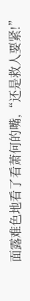面露难色地看了看萧何的嘴,“还是救人要紧!”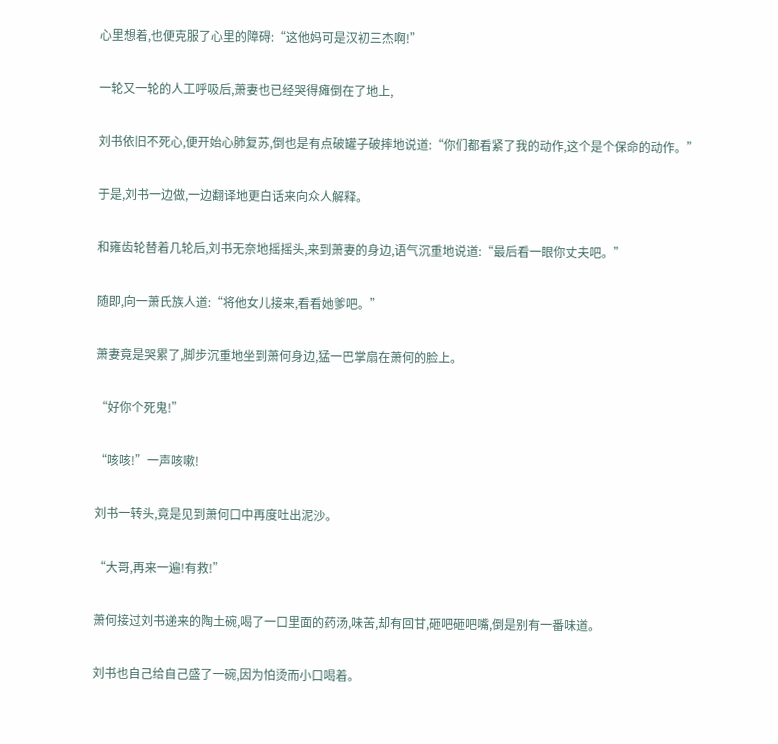心里想着,也便克服了心里的障碍:“这他妈可是汉初三杰啊!”

一轮又一轮的人工呼吸后,萧妻也已经哭得瘫倒在了地上,

刘书依旧不死心,便开始心肺复苏,倒也是有点破罐子破摔地说道:“你们都看紧了我的动作,这个是个保命的动作。”

于是,刘书一边做,一边翻译地更白话来向众人解释。

和雍齿轮替着几轮后,刘书无奈地摇摇头,来到萧妻的身边,语气沉重地说道:“最后看一眼你丈夫吧。”

随即,向一萧氏族人道:“将他女儿接来,看看她爹吧。”

萧妻竟是哭累了,脚步沉重地坐到萧何身边,猛一巴掌扇在萧何的脸上。

“好你个死鬼!”

“咳咳!”一声咳嗽!

刘书一转头,竟是见到萧何口中再度吐出泥沙。

“大哥,再来一遍!有救!”

萧何接过刘书递来的陶土碗,喝了一口里面的药汤,味苦,却有回甘,砸吧砸吧嘴,倒是别有一番味道。

刘书也自己给自己盛了一碗,因为怕烫而小口喝着。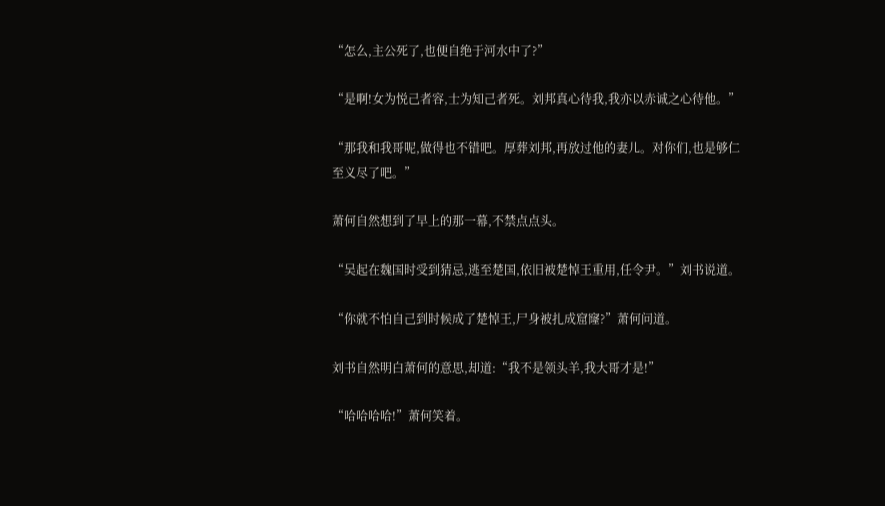“怎么,主公死了,也便自绝于河水中了?”

“是啊!女为悦己者容,士为知己者死。刘邦真心待我,我亦以赤诚之心待他。”

“那我和我哥呢,做得也不错吧。厚葬刘邦,再放过他的妻儿。对你们,也是够仁至义尽了吧。”

萧何自然想到了早上的那一幕,不禁点点头。

“吴起在魏国时受到猜忌,逃至楚国,依旧被楚悼王重用,任令尹。”刘书说道。

“你就不怕自己到时候成了楚悼王,尸身被扎成窟窿?”萧何问道。

刘书自然明白萧何的意思,却道:“我不是领头羊,我大哥才是!”

“哈哈哈哈!”萧何笑着。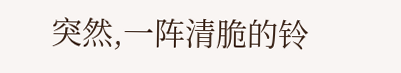突然,一阵清脆的铃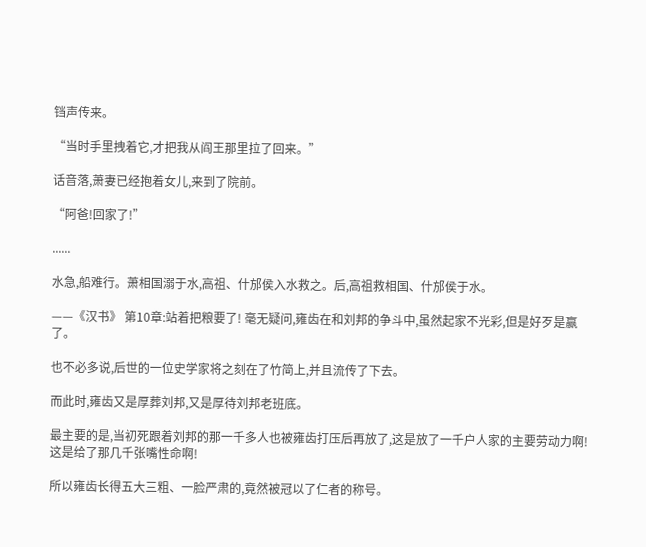铛声传来。

“当时手里拽着它,才把我从阎王那里拉了回来。”

话音落,萧妻已经抱着女儿,来到了院前。

“阿爸!回家了!”

......

水急,船难行。萧相国溺于水,高祖、什邡侯入水救之。后,高祖救相国、什邡侯于水。

——《汉书》 第10章:站着把粮要了! 毫无疑问,雍齿在和刘邦的争斗中,虽然起家不光彩,但是好歹是赢了。

也不必多说,后世的一位史学家将之刻在了竹简上,并且流传了下去。

而此时,雍齿又是厚葬刘邦,又是厚待刘邦老班底。

最主要的是,当初死跟着刘邦的那一千多人也被雍齿打压后再放了,这是放了一千户人家的主要劳动力啊!这是给了那几千张嘴性命啊!

所以雍齿长得五大三粗、一脸严肃的,竟然被冠以了仁者的称号。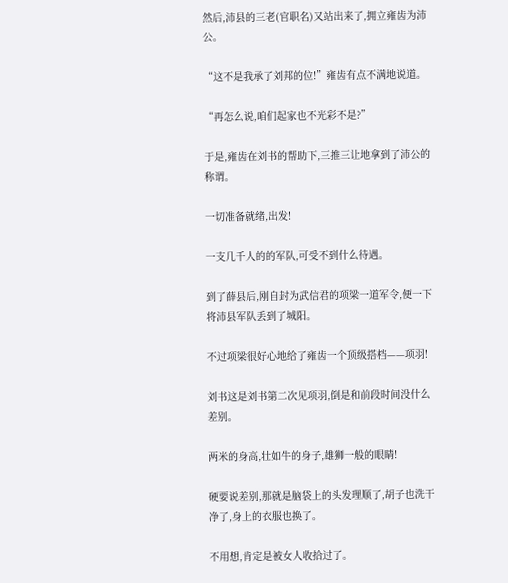然后,沛县的三老(官职名)又站出来了,拥立雍齿为沛公。

“这不是我承了刘邦的位!”雍齿有点不满地说道。

“再怎么说,咱们起家也不光彩不是?”

于是,雍齿在刘书的帮助下,三推三让地拿到了沛公的称谓。

一切准备就绪,出发!

一支几千人的的军队,可受不到什么待遇。

到了薛县后,刚自封为武信君的项梁一道军令,便一下将沛县军队丢到了城阳。

不过项梁很好心地给了雍齿一个顶级搭档——项羽!

刘书这是刘书第二次见项羽,倒是和前段时间没什么差别。

两米的身高,壮如牛的身子,雄狮一般的眼睛!

硬要说差别,那就是脑袋上的头发理顺了,胡子也洗干净了,身上的衣服也换了。

不用想,肯定是被女人收拾过了。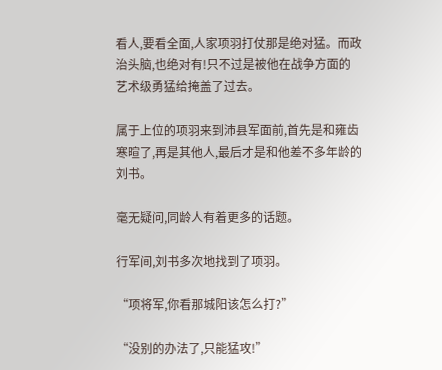看人,要看全面,人家项羽打仗那是绝对猛。而政治头脑,也绝对有!只不过是被他在战争方面的艺术级勇猛给掩盖了过去。

属于上位的项羽来到沛县军面前,首先是和雍齿寒暄了,再是其他人,最后才是和他差不多年龄的刘书。

毫无疑问,同龄人有着更多的话题。

行军间,刘书多次地找到了项羽。

“项将军,你看那城阳该怎么打?”

“没别的办法了,只能猛攻!”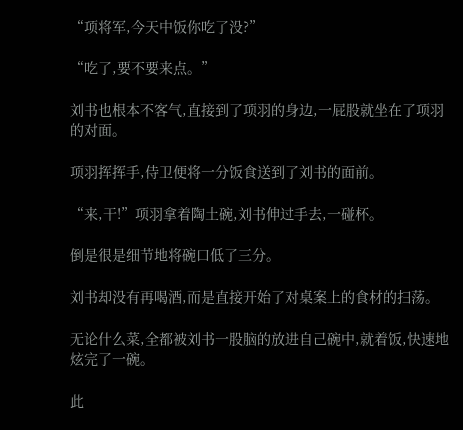“项将军,今天中饭你吃了没?”

“吃了,要不要来点。”

刘书也根本不客气,直接到了项羽的身边,一屁股就坐在了项羽的对面。

项羽挥挥手,侍卫便将一分饭食送到了刘书的面前。

“来,干!”项羽拿着陶土碗,刘书伸过手去,一碰杯。

倒是很是细节地将碗口低了三分。

刘书却没有再喝酒,而是直接开始了对桌案上的食材的扫荡。

无论什么菜,全都被刘书一股脑的放进自己碗中,就着饭,快速地炫完了一碗。

此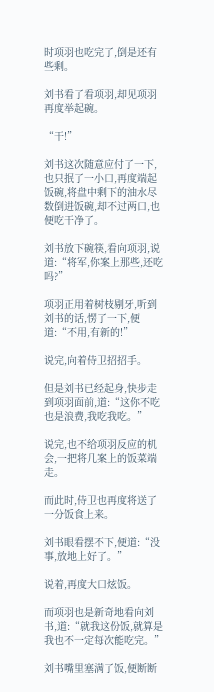时项羽也吃完了,倒是还有些剩。

刘书看了看项羽,却见项羽再度举起碗。

“干!”

刘书这次随意应付了一下,也只抿了一小口,再度端起饭碗,将盘中剩下的油水尽数倒进饭碗,却不过两口,也便吃干净了。

刘书放下碗筷,看向项羽,说道:“将军,你案上那些,还吃吗?”

项羽正用着树枝剔牙,听到刘书的话,愣了一下,便道:“不用,有新的!”

说完,向着侍卫招招手。

但是刘书已经起身,快步走到项羽面前,道:“这你不吃也是浪费,我吃我吃。”

说完,也不给项羽反应的机会,一把将几案上的饭菜端走。

而此时,侍卫也再度将送了一分饭食上来。

刘书眼看摆不下,便道:“没事,放地上好了。”

说着,再度大口炫饭。

而项羽也是新奇地看向刘书,道:“就我这份饭,就算是我也不一定每次能吃完。”

刘书嘴里塞满了饭,便断断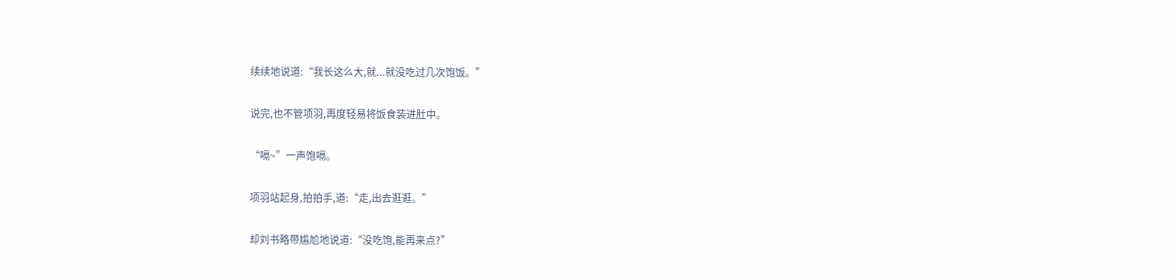续续地说道:“我长这么大,就...就没吃过几次饱饭。”

说完,也不管项羽,再度轻易将饭食装进肚中。

“嗝~”一声饱嗝。

项羽站起身,拍拍手,道:“走,出去逛逛。”

却刘书略带尴尬地说道:“没吃饱,能再来点?”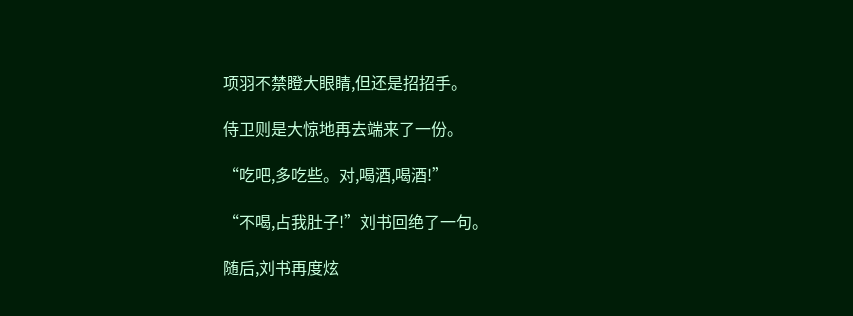项羽不禁瞪大眼睛,但还是招招手。

侍卫则是大惊地再去端来了一份。

“吃吧,多吃些。对,喝酒,喝酒!”

“不喝,占我肚子!”刘书回绝了一句。

随后,刘书再度炫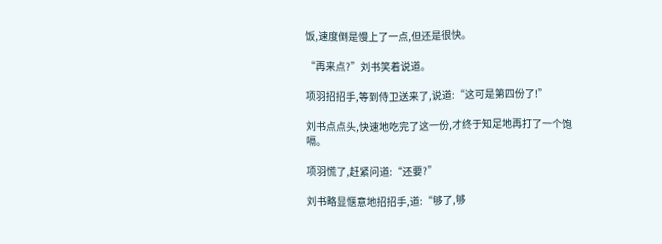饭,速度倒是慢上了一点,但还是很快。

“再来点?”刘书笑着说道。

项羽招招手,等到侍卫送来了,说道:“这可是第四份了!”

刘书点点头,快速地吃完了这一份,才终于知足地再打了一个饱嗝。

项羽慌了,赶紧问道:“还要?”

刘书略显惬意地招招手,道:“够了,够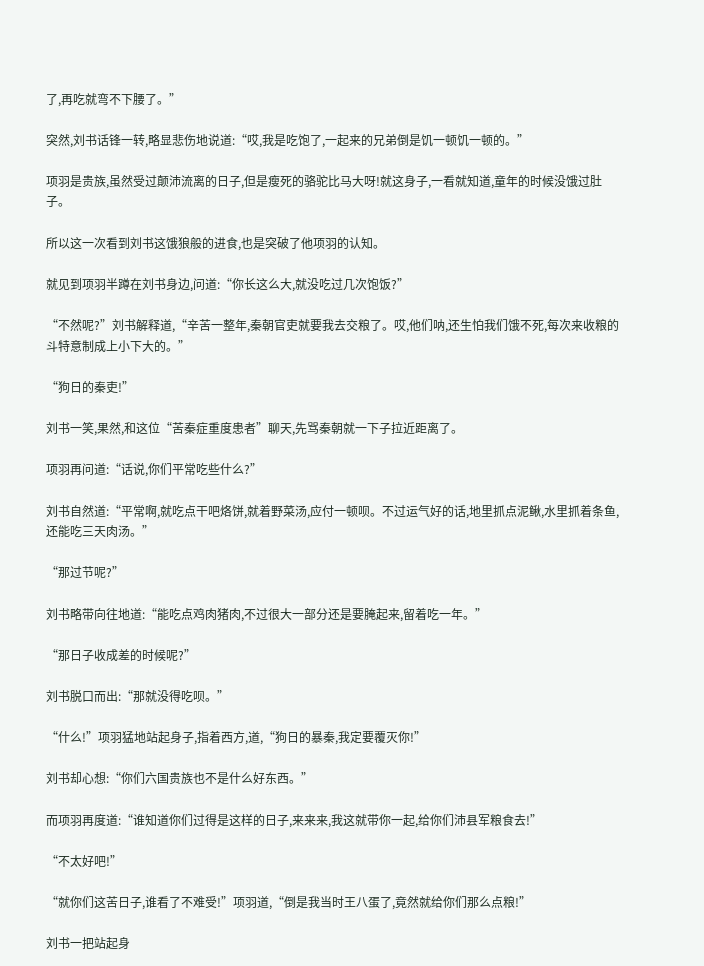了,再吃就弯不下腰了。”

突然,刘书话锋一转,略显悲伤地说道:“哎,我是吃饱了,一起来的兄弟倒是饥一顿饥一顿的。”

项羽是贵族,虽然受过颠沛流离的日子,但是瘦死的骆驼比马大呀!就这身子,一看就知道,童年的时候没饿过肚子。

所以这一次看到刘书这饿狼般的进食,也是突破了他项羽的认知。

就见到项羽半蹲在刘书身边,问道:“你长这么大,就没吃过几次饱饭?”

“不然呢?”刘书解释道,“辛苦一整年,秦朝官吏就要我去交粮了。哎,他们呐,还生怕我们饿不死,每次来收粮的斗特意制成上小下大的。”

“狗日的秦吏!”

刘书一笑,果然,和这位“苦秦症重度患者”聊天,先骂秦朝就一下子拉近距离了。

项羽再问道:“话说,你们平常吃些什么?”

刘书自然道:“平常啊,就吃点干吧烙饼,就着野菜汤,应付一顿呗。不过运气好的话,地里抓点泥鳅,水里抓着条鱼,还能吃三天肉汤。”

“那过节呢?”

刘书略带向往地道:“能吃点鸡肉猪肉,不过很大一部分还是要腌起来,留着吃一年。”

“那日子收成差的时候呢?”

刘书脱口而出:“那就没得吃呗。”

“什么!”项羽猛地站起身子,指着西方,道,“狗日的暴秦,我定要覆灭你!”

刘书却心想:“你们六国贵族也不是什么好东西。”

而项羽再度道:“谁知道你们过得是这样的日子,来来来,我这就带你一起,给你们沛县军粮食去!”

“不太好吧!”

“就你们这苦日子,谁看了不难受!”项羽道,“倒是我当时王八蛋了,竟然就给你们那么点粮!”

刘书一把站起身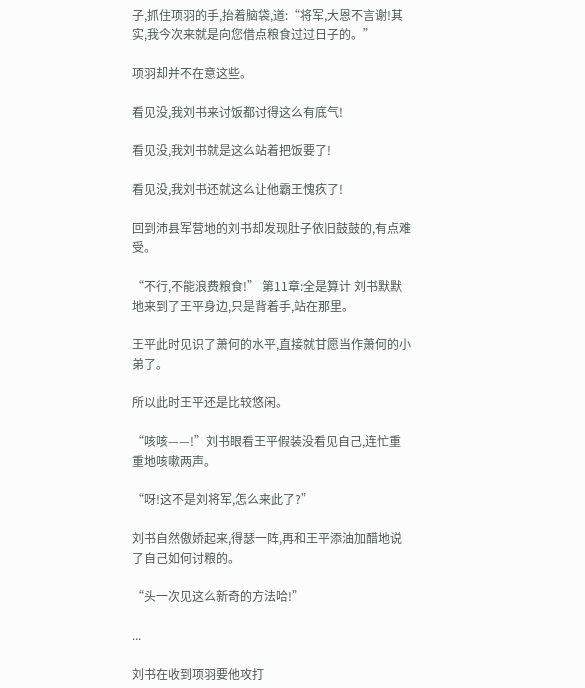子,抓住项羽的手,抬着脑袋,道:“将军,大恩不言谢!其实,我今次来就是向您借点粮食过过日子的。”

项羽却并不在意这些。

看见没,我刘书来讨饭都讨得这么有底气!

看见没,我刘书就是这么站着把饭要了!

看见没,我刘书还就这么让他霸王愧疚了!

回到沛县军营地的刘书却发现肚子依旧鼓鼓的,有点难受。

“不行,不能浪费粮食!” 第11章:全是算计 刘书默默地来到了王平身边,只是背着手,站在那里。

王平此时见识了萧何的水平,直接就甘愿当作萧何的小弟了。

所以此时王平还是比较悠闲。

“咳咳——!”刘书眼看王平假装没看见自己,连忙重重地咳嗽两声。

“呀!这不是刘将军,怎么来此了?”

刘书自然傲娇起来,得瑟一阵,再和王平添油加醋地说了自己如何讨粮的。

“头一次见这么新奇的方法哈!”

...

刘书在收到项羽要他攻打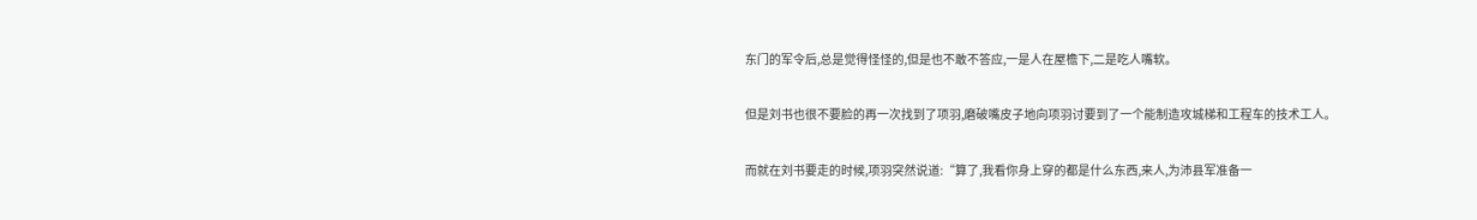东门的军令后,总是觉得怪怪的,但是也不敢不答应,一是人在屋檐下,二是吃人嘴软。

但是刘书也很不要脸的再一次找到了项羽,磨破嘴皮子地向项羽讨要到了一个能制造攻城梯和工程车的技术工人。

而就在刘书要走的时候,项羽突然说道:“算了,我看你身上穿的都是什么东西,来人,为沛县军准备一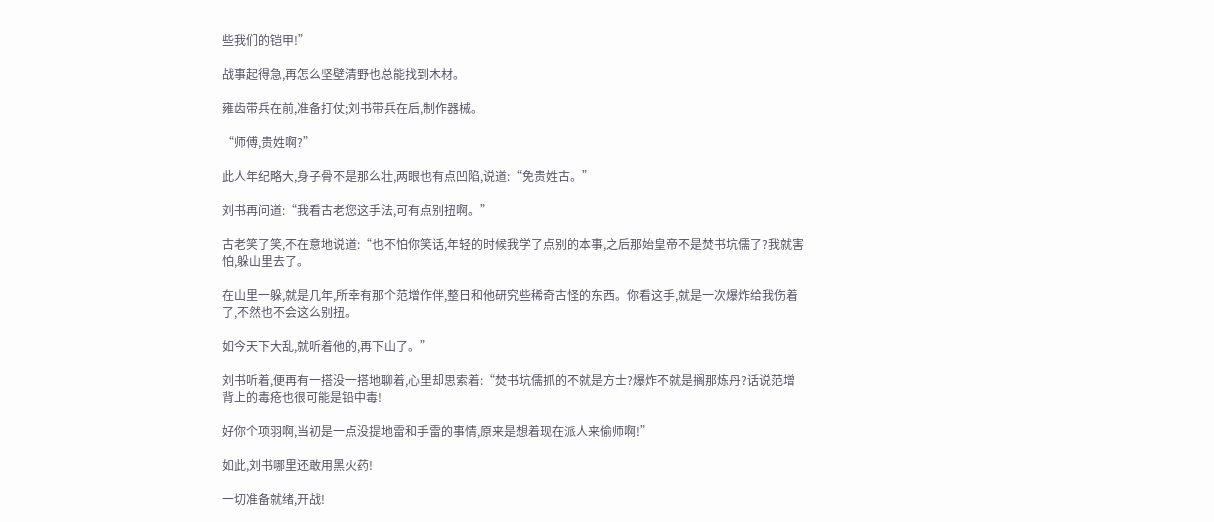些我们的铠甲!”

战事起得急,再怎么坚壁清野也总能找到木材。

雍齿带兵在前,准备打仗;刘书带兵在后,制作器械。

“师傅,贵姓啊?”

此人年纪略大,身子骨不是那么壮,两眼也有点凹陷,说道:“免贵姓古。”

刘书再问道:“我看古老您这手法,可有点别扭啊。”

古老笑了笑,不在意地说道:“也不怕你笑话,年轻的时候我学了点别的本事,之后那始皇帝不是焚书坑儒了?我就害怕,躲山里去了。

在山里一躲,就是几年,所幸有那个范增作伴,整日和他研究些稀奇古怪的东西。你看这手,就是一次爆炸给我伤着了,不然也不会这么别扭。

如今天下大乱,就听着他的,再下山了。”

刘书听着,便再有一搭没一搭地聊着,心里却思索着:“焚书坑儒抓的不就是方士?爆炸不就是搁那炼丹?话说范增背上的毒疮也很可能是铅中毒!

好你个项羽啊,当初是一点没提地雷和手雷的事情,原来是想着现在派人来偷师啊!”

如此,刘书哪里还敢用黑火药!

一切准备就绪,开战!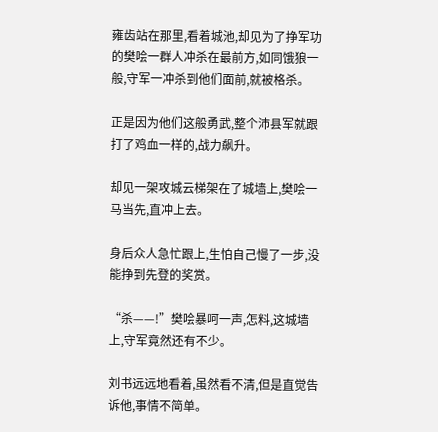雍齿站在那里,看着城池,却见为了挣军功的樊哙一群人冲杀在最前方,如同饿狼一般,守军一冲杀到他们面前,就被格杀。

正是因为他们这般勇武,整个沛县军就跟打了鸡血一样的,战力飙升。

却见一架攻城云梯架在了城墙上,樊哙一马当先,直冲上去。

身后众人急忙跟上,生怕自己慢了一步,没能挣到先登的奖赏。

“杀——!”樊哙暴呵一声,怎料,这城墙上,守军竟然还有不少。

刘书远远地看着,虽然看不清,但是直觉告诉他,事情不简单。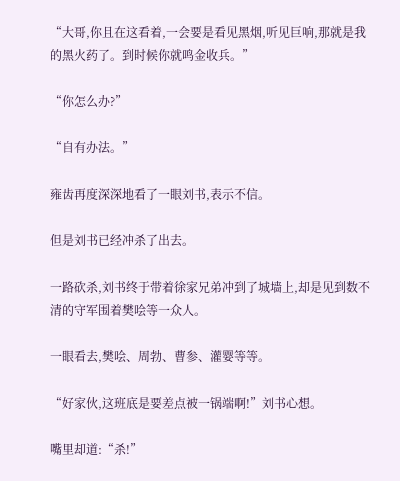“大哥,你且在这看着,一会要是看见黑烟,听见巨响,那就是我的黑火药了。到时候你就鸣金收兵。”

“你怎么办?”

“自有办法。”

雍齿再度深深地看了一眼刘书,表示不信。

但是刘书已经冲杀了出去。

一路砍杀,刘书终于带着徐家兄弟冲到了城墙上,却是见到数不清的守军围着樊哙等一众人。

一眼看去,樊哙、周勃、曹参、灌婴等等。

“好家伙,这班底是要差点被一锅端啊!”刘书心想。

嘴里却道:“杀!”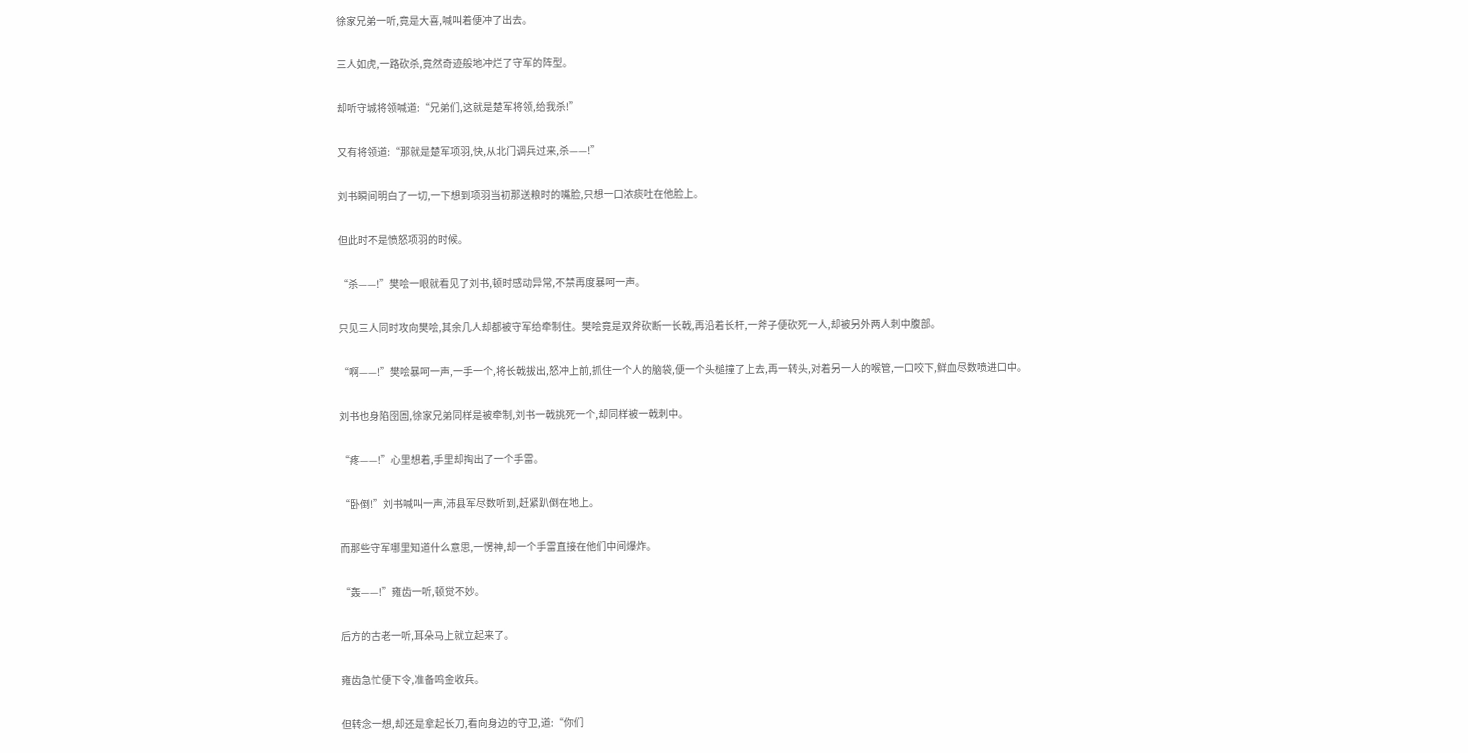徐家兄弟一听,竟是大喜,喊叫着便冲了出去。

三人如虎,一路砍杀,竟然奇迹般地冲烂了守军的阵型。

却听守城将领喊道:“兄弟们,这就是楚军将领,给我杀!”

又有将领道:“那就是楚军项羽,快,从北门调兵过来,杀——!”

刘书瞬间明白了一切,一下想到项羽当初那送粮时的嘴脸,只想一口浓痰吐在他脸上。

但此时不是愤怒项羽的时候。

“杀——!”樊哙一眼就看见了刘书,顿时感动异常,不禁再度暴呵一声。

只见三人同时攻向樊哙,其余几人却都被守军给牵制住。樊哙竟是双斧砍断一长戟,再沿着长杆,一斧子便砍死一人,却被另外两人刺中腹部。

“啊——!”樊哙暴呵一声,一手一个,将长戟拔出,怒冲上前,抓住一个人的脑袋,便一个头槌撞了上去,再一转头,对着另一人的喉管,一口咬下,鲜血尽数喷进口中。

刘书也身陷囹圄,徐家兄弟同样是被牵制,刘书一戟挑死一个,却同样被一戟刺中。

“疼——!”心里想着,手里却掏出了一个手雷。

“卧倒!”刘书喊叫一声,沛县军尽数听到,赶紧趴倒在地上。

而那些守军哪里知道什么意思,一愣神,却一个手雷直接在他们中间爆炸。

“轰——!”雍齿一听,顿觉不妙。

后方的古老一听,耳朵马上就立起来了。

雍齿急忙便下令,准备鸣金收兵。

但转念一想,却还是拿起长刀,看向身边的守卫,道:“你们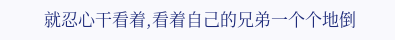就忍心干看着,看着自己的兄弟一个个地倒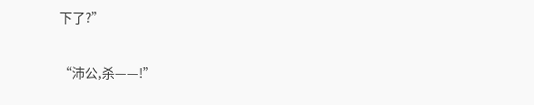下了?”

“沛公,杀——!”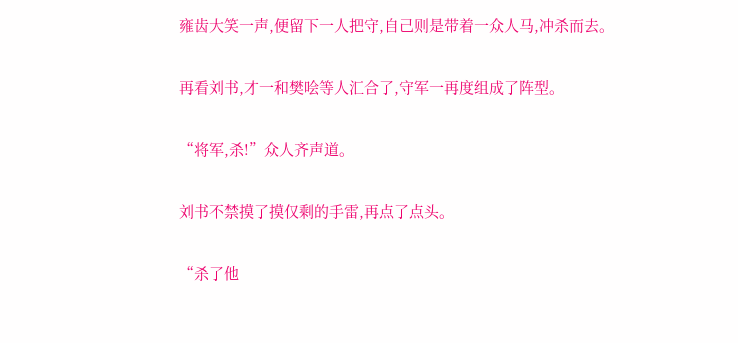雍齿大笑一声,便留下一人把守,自己则是带着一众人马,冲杀而去。

再看刘书,才一和樊哙等人汇合了,守军一再度组成了阵型。

“将军,杀!”众人齐声道。

刘书不禁摸了摸仅剩的手雷,再点了点头。

“杀了他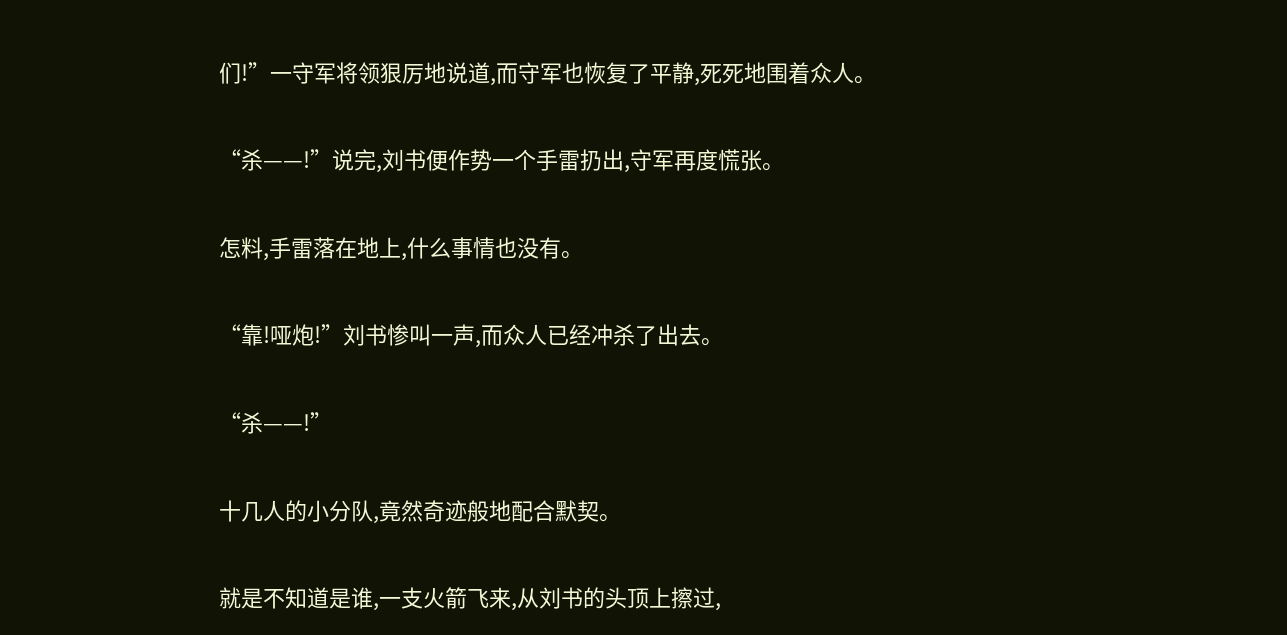们!”一守军将领狠厉地说道,而守军也恢复了平静,死死地围着众人。

“杀——!”说完,刘书便作势一个手雷扔出,守军再度慌张。

怎料,手雷落在地上,什么事情也没有。

“靠!哑炮!”刘书惨叫一声,而众人已经冲杀了出去。

“杀——!”

十几人的小分队,竟然奇迹般地配合默契。

就是不知道是谁,一支火箭飞来,从刘书的头顶上擦过,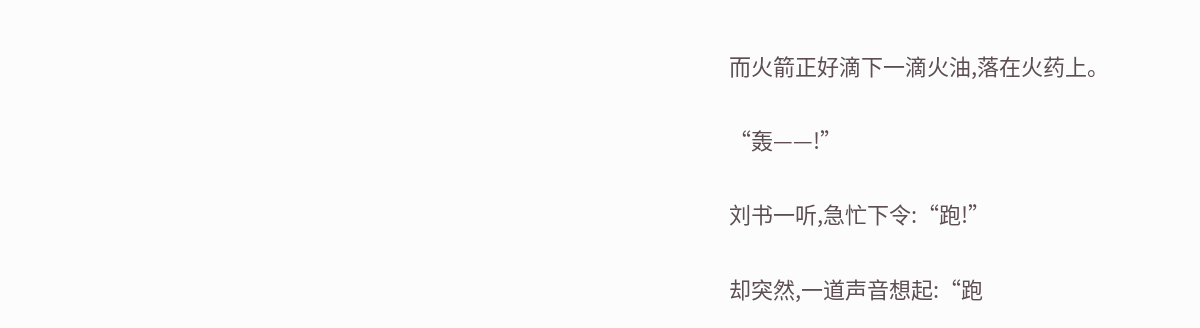而火箭正好滴下一滴火油,落在火药上。

“轰——!”

刘书一听,急忙下令:“跑!”

却突然,一道声音想起:“跑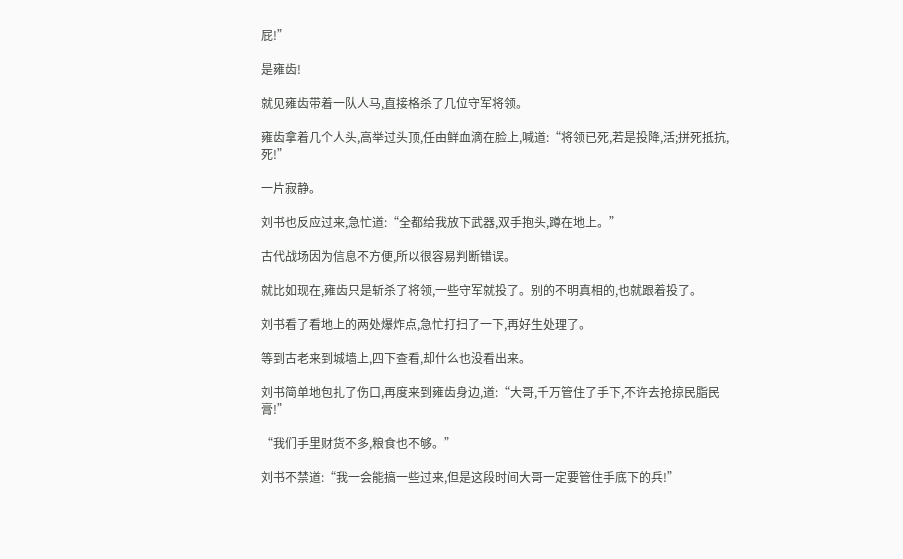屁!”

是雍齿!

就见雍齿带着一队人马,直接格杀了几位守军将领。

雍齿拿着几个人头,高举过头顶,任由鲜血滴在脸上,喊道:“将领已死,若是投降,活;拼死抵抗,死!”

一片寂静。

刘书也反应过来,急忙道:“全都给我放下武器,双手抱头,蹲在地上。”

古代战场因为信息不方便,所以很容易判断错误。

就比如现在,雍齿只是斩杀了将领,一些守军就投了。别的不明真相的,也就跟着投了。

刘书看了看地上的两处爆炸点,急忙打扫了一下,再好生处理了。

等到古老来到城墙上,四下查看,却什么也没看出来。

刘书简单地包扎了伤口,再度来到雍齿身边,道:“大哥,千万管住了手下,不许去抢掠民脂民膏!”

“我们手里财货不多,粮食也不够。”

刘书不禁道:“我一会能搞一些过来,但是这段时间大哥一定要管住手底下的兵!”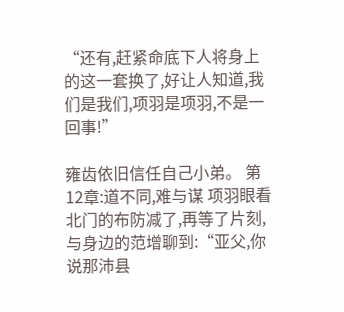“还有,赶紧命底下人将身上的这一套换了,好让人知道,我们是我们,项羽是项羽,不是一回事!”

雍齿依旧信任自己小弟。 第12章:道不同,难与谋 项羽眼看北门的布防减了,再等了片刻,与身边的范增聊到:“亚父,你说那沛县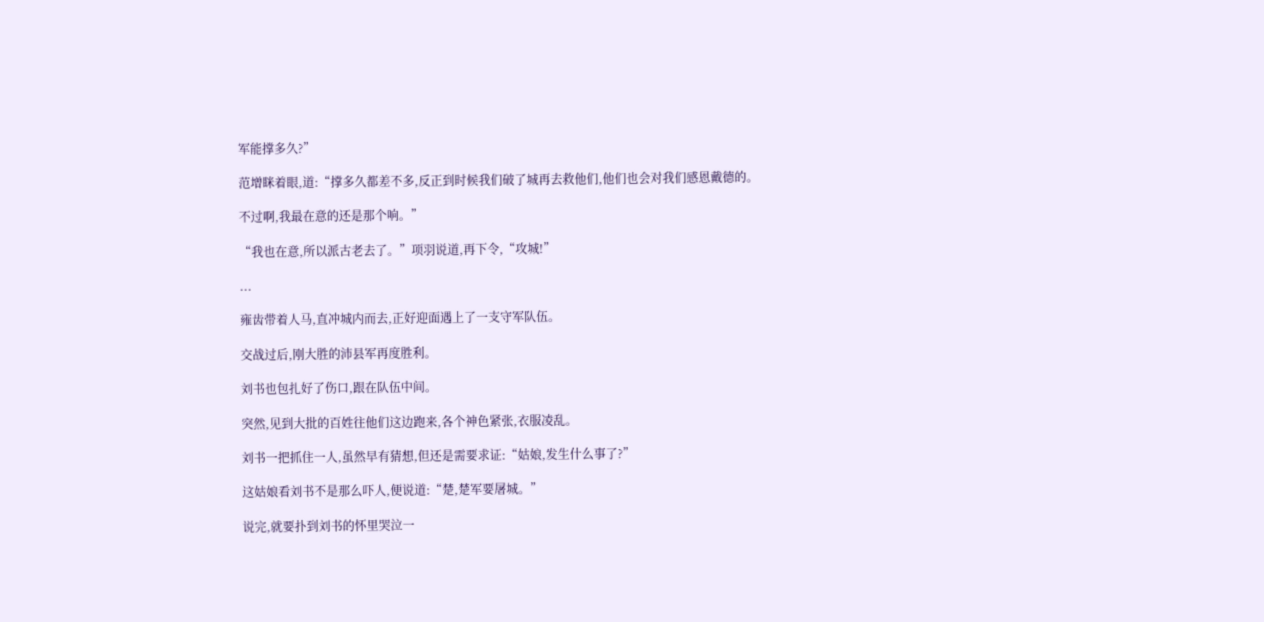军能撑多久?”

范增眯着眼,道:“撑多久都差不多,反正到时候我们破了城再去救他们,他们也会对我们感恩戴德的。

不过啊,我最在意的还是那个响。”

“我也在意,所以派古老去了。”项羽说道,再下令,“攻城!”

...

雍齿带着人马,直冲城内而去,正好迎面遇上了一支守军队伍。

交战过后,刚大胜的沛县军再度胜利。

刘书也包扎好了伤口,跟在队伍中间。

突然,见到大批的百姓往他们这边跑来,各个神色紧张,衣服凌乱。

刘书一把抓住一人,虽然早有猜想,但还是需要求证:“姑娘,发生什么事了?”

这姑娘看刘书不是那么吓人,便说道:“楚,楚军要屠城。”

说完,就要扑到刘书的怀里哭泣一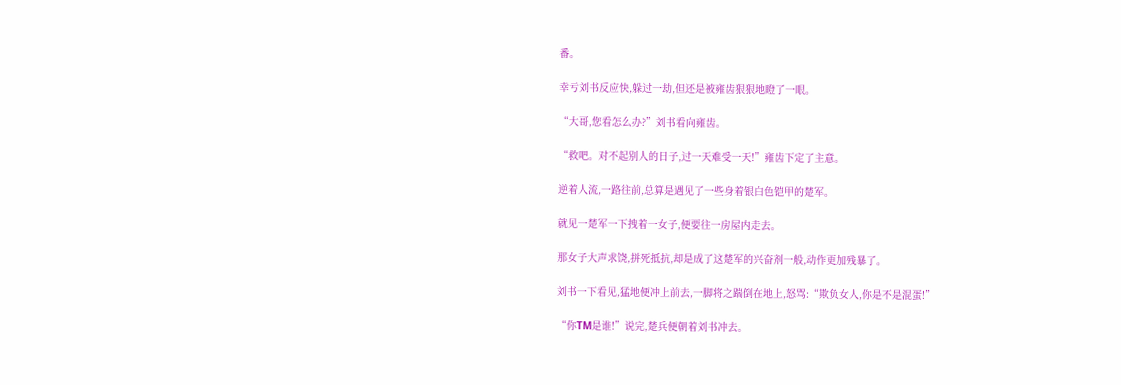番。

幸亏刘书反应快,躲过一劫,但还是被雍齿狠狠地瞪了一眼。

“大哥,您看怎么办?”刘书看向雍齿。

“救吧。对不起别人的日子,过一天难受一天!”雍齿下定了主意。

逆着人流,一路往前,总算是遇见了一些身着银白色铠甲的楚军。

就见一楚军一下拽着一女子,便要往一房屋内走去。

那女子大声求饶,拼死抵抗,却是成了这楚军的兴奋剂一般,动作更加残暴了。

刘书一下看见,猛地便冲上前去,一脚将之踹倒在地上,怒骂:“欺负女人,你是不是混蛋!”

“你TM是谁!”说完,楚兵便朝着刘书冲去。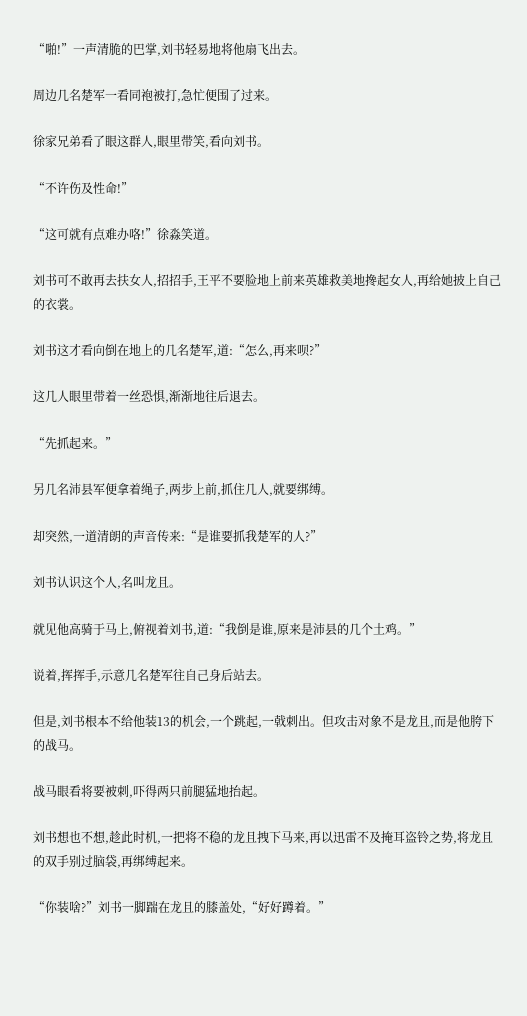“啪!”一声清脆的巴掌,刘书轻易地将他扇飞出去。

周边几名楚军一看同袍被打,急忙便围了过来。

徐家兄弟看了眼这群人,眼里带笑,看向刘书。

“不许伤及性命!”

“这可就有点难办咯!”徐淼笑道。

刘书可不敢再去扶女人,招招手,王平不要脸地上前来英雄救美地搀起女人,再给她披上自己的衣裳。

刘书这才看向倒在地上的几名楚军,道:“怎么,再来呗?”

这几人眼里带着一丝恐惧,渐渐地往后退去。

“先抓起来。”

另几名沛县军便拿着绳子,两步上前,抓住几人,就要绑缚。

却突然,一道清朗的声音传来:“是谁要抓我楚军的人?”

刘书认识这个人,名叫龙且。

就见他高骑于马上,俯视着刘书,道:“我倒是谁,原来是沛县的几个土鸡。”

说着,挥挥手,示意几名楚军往自己身后站去。

但是,刘书根本不给他装13的机会,一个跳起,一戟刺出。但攻击对象不是龙且,而是他胯下的战马。

战马眼看将要被刺,吓得两只前腿猛地抬起。

刘书想也不想,趁此时机,一把将不稳的龙且拽下马来,再以迅雷不及掩耳盗铃之势,将龙且的双手别过脑袋,再绑缚起来。

“你装啥?”刘书一脚踹在龙且的膝盖处,“好好蹲着。”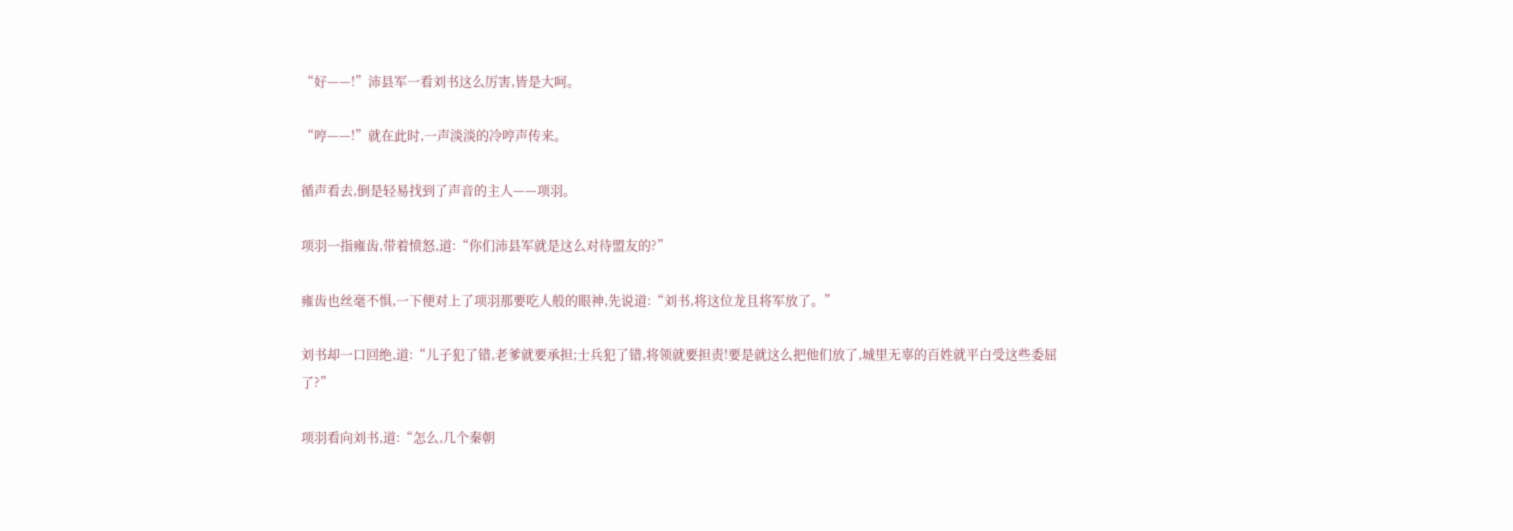“好——!”沛县军一看刘书这么厉害,皆是大呵。

“哼——!”就在此时,一声淡淡的冷哼声传来。

循声看去,倒是轻易找到了声音的主人——项羽。

项羽一指雍齿,带着愤怒,道:“你们沛县军就是这么对待盟友的?”

雍齿也丝毫不惧,一下便对上了项羽那要吃人般的眼神,先说道:“刘书,将这位龙且将军放了。”

刘书却一口回绝,道:“儿子犯了错,老爹就要承担;士兵犯了错,将领就要担责!要是就这么把他们放了,城里无辜的百姓就平白受这些委屈了?”

项羽看向刘书,道:“怎么,几个秦朝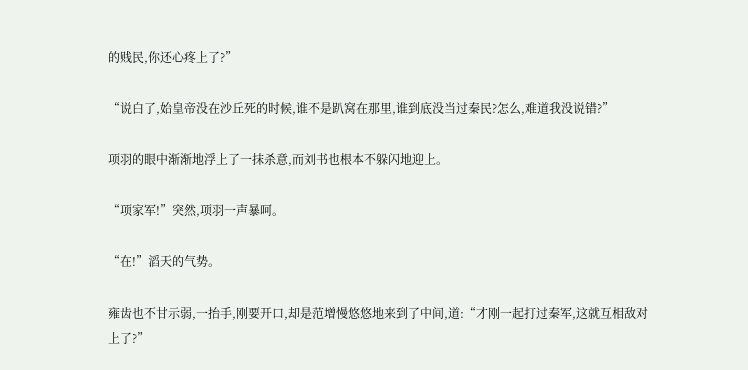的贱民,你还心疼上了?”

“说白了,始皇帝没在沙丘死的时候,谁不是趴窝在那里,谁到底没当过秦民?怎么,难道我没说错?”

项羽的眼中渐渐地浮上了一抹杀意,而刘书也根本不躲闪地迎上。

“项家军!”突然,项羽一声暴呵。

“在!”滔天的气势。

雍齿也不甘示弱,一抬手,刚要开口,却是范增慢悠悠地来到了中间,道:“才刚一起打过秦军,这就互相敌对上了?”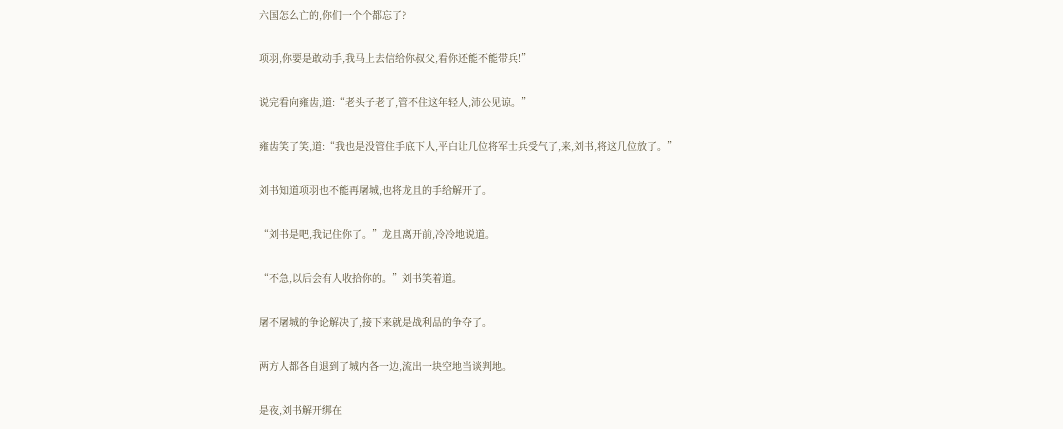六国怎么亡的,你们一个个都忘了?

项羽,你要是敢动手,我马上去信给你叔父,看你还能不能带兵!”

说完看向雍齿,道:“老头子老了,管不住这年轻人,沛公见谅。”

雍齿笑了笑,道:“我也是没管住手底下人,平白让几位将军士兵受气了,来,刘书,将这几位放了。”

刘书知道项羽也不能再屠城,也将龙且的手给解开了。

“刘书是吧,我记住你了。”龙且离开前,冷冷地说道。

“不急,以后会有人收拾你的。”刘书笑着道。

屠不屠城的争论解决了,接下来就是战利品的争夺了。

两方人都各自退到了城内各一边,流出一块空地当谈判地。

是夜,刘书解开绑在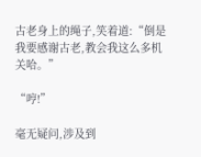古老身上的绳子,笑着道:“倒是我要感谢古老,教会我这么多机关哈。”

“哼!”

毫无疑问,涉及到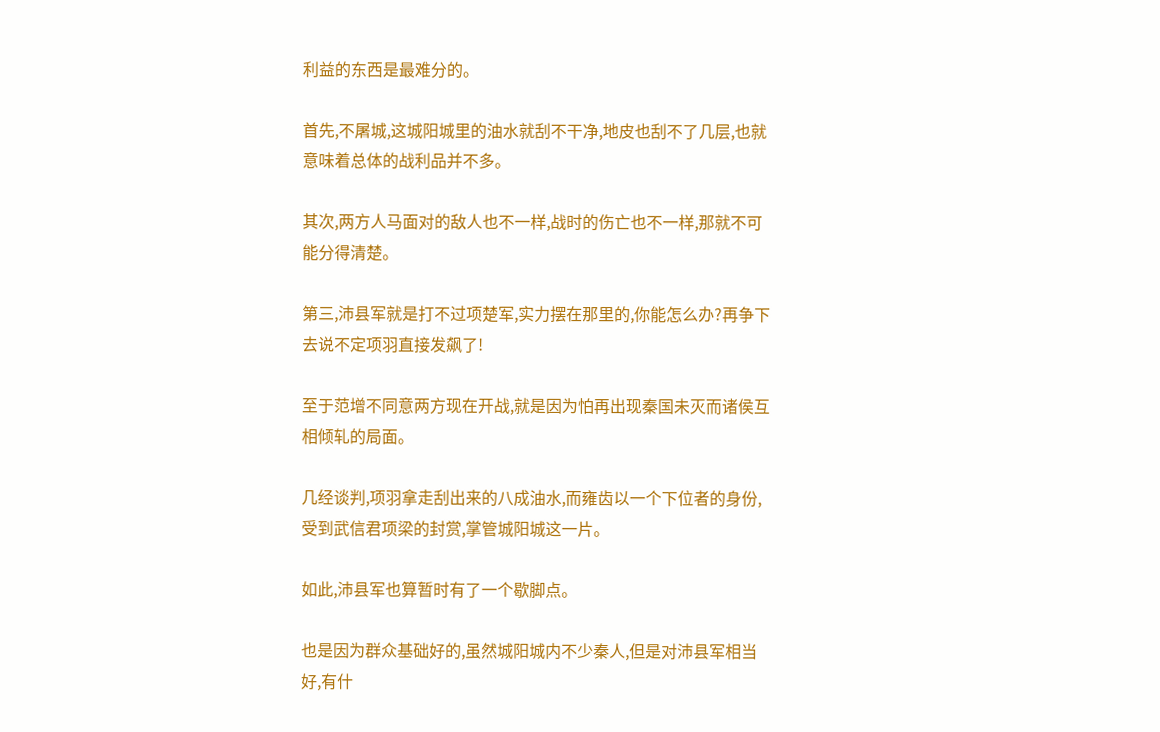利益的东西是最难分的。

首先,不屠城,这城阳城里的油水就刮不干净,地皮也刮不了几层,也就意味着总体的战利品并不多。

其次,两方人马面对的敌人也不一样,战时的伤亡也不一样,那就不可能分得清楚。

第三,沛县军就是打不过项楚军,实力摆在那里的,你能怎么办?再争下去说不定项羽直接发飙了!

至于范增不同意两方现在开战,就是因为怕再出现秦国未灭而诸侯互相倾轧的局面。

几经谈判,项羽拿走刮出来的八成油水,而雍齿以一个下位者的身份,受到武信君项梁的封赏,掌管城阳城这一片。

如此,沛县军也算暂时有了一个歇脚点。

也是因为群众基础好的,虽然城阳城内不少秦人,但是对沛县军相当好,有什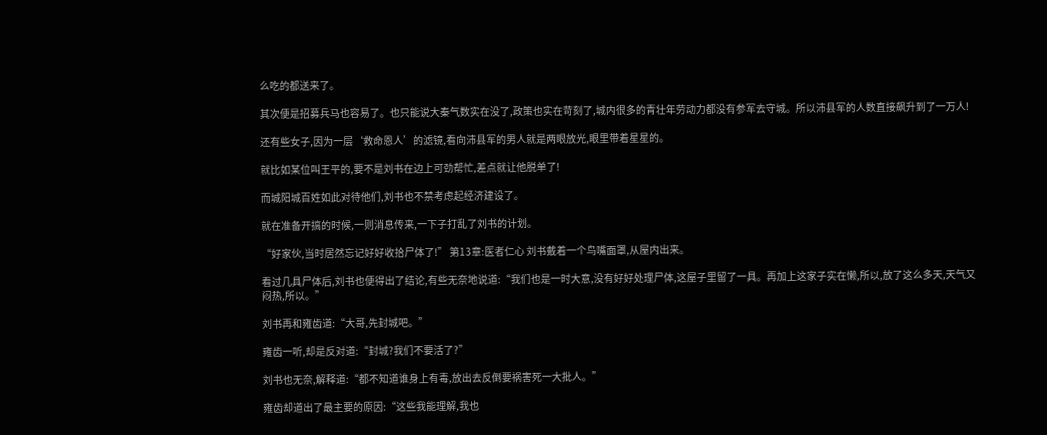么吃的都送来了。

其次便是招募兵马也容易了。也只能说大秦气数实在没了,政策也实在苛刻了,城内很多的青壮年劳动力都没有参军去守城。所以沛县军的人数直接飙升到了一万人!

还有些女子,因为一层‘救命恩人’的滤镜,看向沛县军的男人就是两眼放光,眼里带着星星的。

就比如某位叫王平的,要不是刘书在边上可劲帮忙,差点就让他脱单了!

而城阳城百姓如此对待他们,刘书也不禁考虑起经济建设了。

就在准备开搞的时候,一则消息传来,一下子打乱了刘书的计划。

“好家伙,当时居然忘记好好收拾尸体了!” 第13章:医者仁心 刘书戴着一个鸟嘴面罩,从屋内出来。

看过几具尸体后,刘书也便得出了结论,有些无奈地说道:“我们也是一时大意,没有好好处理尸体,这屋子里留了一具。再加上这家子实在懒,所以,放了这么多天,天气又闷热,所以。”

刘书再和雍齿道:“大哥,先封城吧。”

雍齿一听,却是反对道:“封城?我们不要活了?”

刘书也无奈,解释道:“都不知道谁身上有毒,放出去反倒要祸害死一大批人。”

雍齿却道出了最主要的原因:“这些我能理解,我也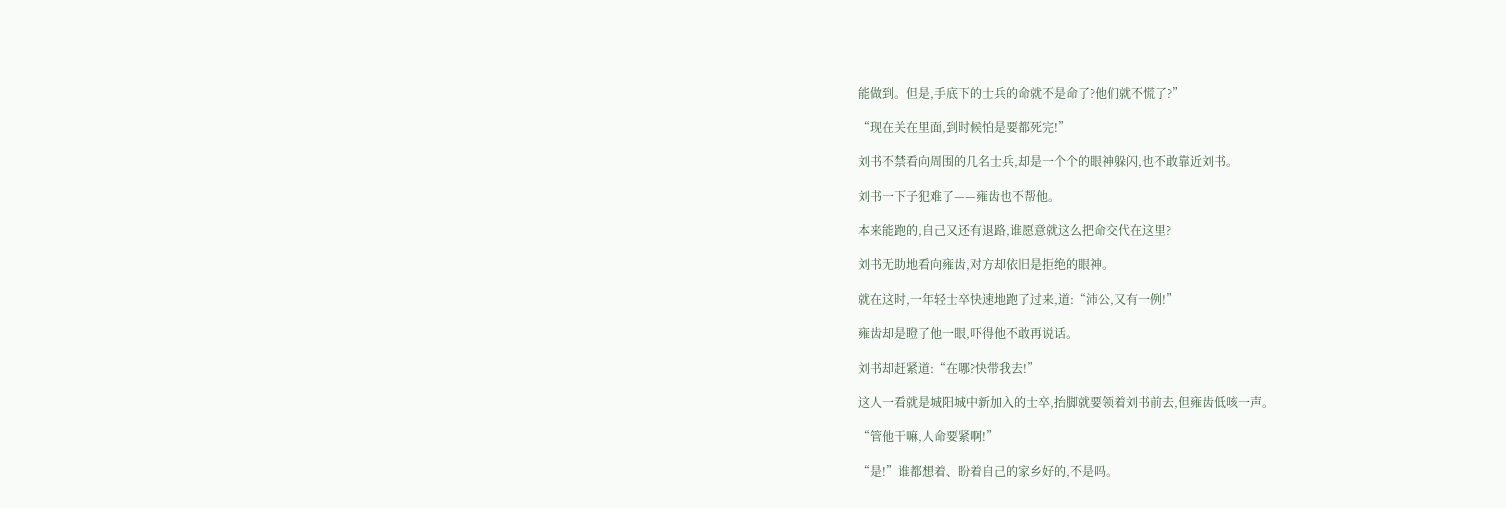能做到。但是,手底下的士兵的命就不是命了?他们就不慌了?”

“现在关在里面,到时候怕是要都死完!”

刘书不禁看向周围的几名士兵,却是一个个的眼神躲闪,也不敢靠近刘书。

刘书一下子犯难了——雍齿也不帮他。

本来能跑的,自己又还有退路,谁愿意就这么把命交代在这里?

刘书无助地看向雍齿,对方却依旧是拒绝的眼神。

就在这时,一年轻士卒快速地跑了过来,道:“沛公,又有一例!”

雍齿却是瞪了他一眼,吓得他不敢再说话。

刘书却赶紧道:“在哪?快带我去!”

这人一看就是城阳城中新加入的士卒,抬脚就要领着刘书前去,但雍齿低咳一声。

“管他干嘛,人命要紧啊!”

“是!”谁都想着、盼着自己的家乡好的,不是吗。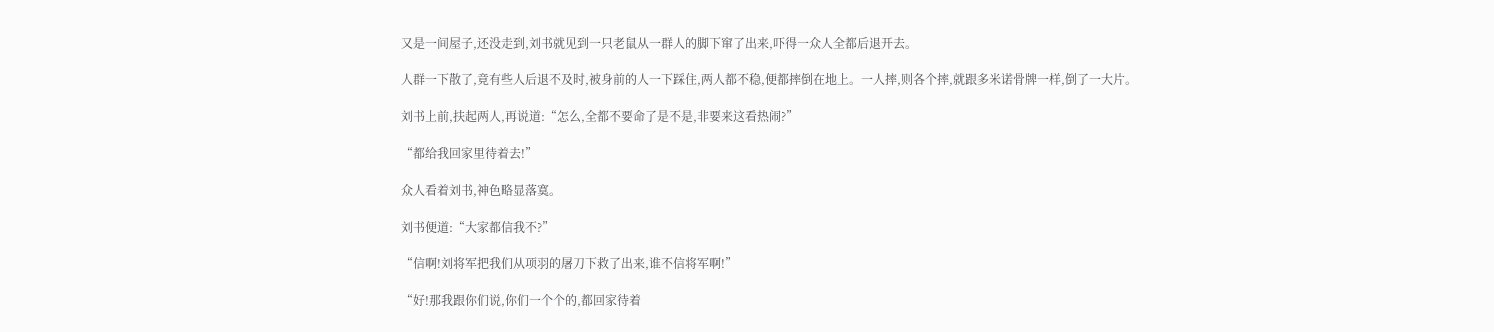又是一间屋子,还没走到,刘书就见到一只老鼠从一群人的脚下窜了出来,吓得一众人全都后退开去。

人群一下散了,竟有些人后退不及时,被身前的人一下踩住,两人都不稳,便都摔倒在地上。一人摔,则各个摔,就跟多米诺骨牌一样,倒了一大片。

刘书上前,扶起两人,再说道:“怎么,全都不要命了是不是,非要来这看热闹?”

“都给我回家里待着去!”

众人看着刘书,神色略显落寞。

刘书便道:“大家都信我不?”

“信啊!刘将军把我们从项羽的屠刀下救了出来,谁不信将军啊!”

“好!那我跟你们说,你们一个个的,都回家待着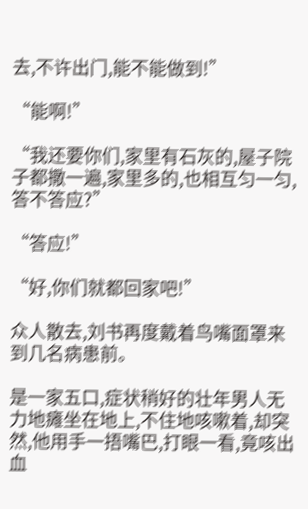去,不许出门,能不能做到!”

“能啊!”

“我还要你们,家里有石灰的,屋子院子都撒一遍,家里多的,也相互匀一匀,答不答应?”

“答应!”

“好,你们就都回家吧!”

众人散去,刘书再度戴着鸟嘴面罩来到几名病患前。

是一家五口,症状稍好的壮年男人无力地瘫坐在地上,不住地咳嗽着,却突然,他用手一捂嘴巴,打眼一看,竟咳出血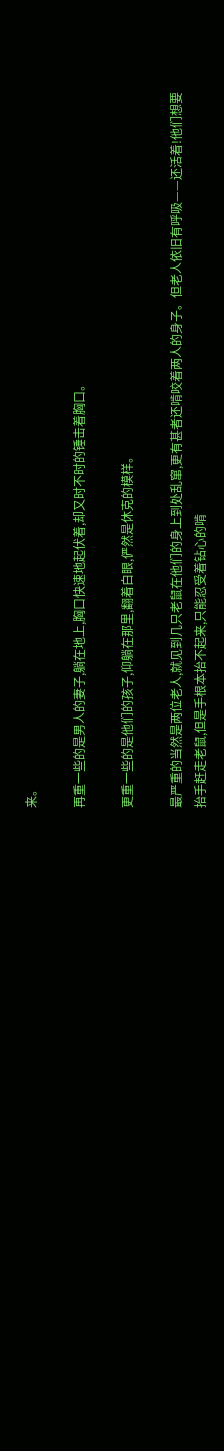来。

再重一些的是男人的妻子,躺在地上,胸口快速地起伏着,却又时不时的锤击着胸口。

更重一些的是他们的孩子,仰躺在那里,翻着白眼,俨然是休克的模样。

最严重的当然是两位老人,就见到几只老鼠在他们的身上到处乱窜,更有甚者还啃咬着两人的身子。但老人依旧有呼吸——还活着!他们想要抬手赶走老鼠,但是手根本抬不起来,只能忍受着钻心的啃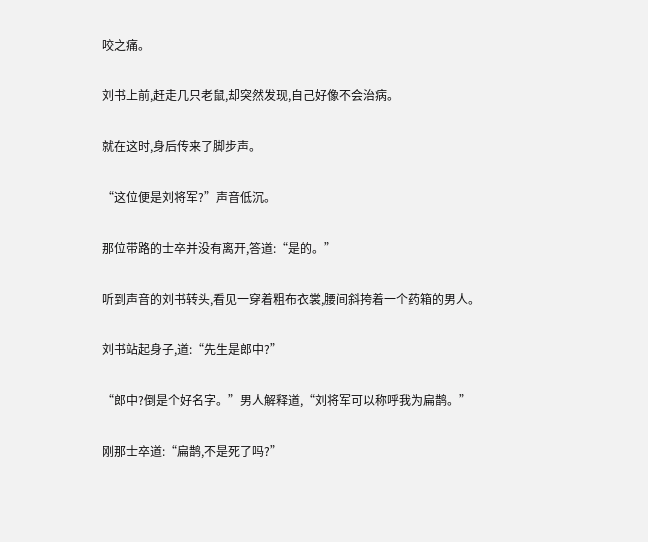咬之痛。

刘书上前,赶走几只老鼠,却突然发现,自己好像不会治病。

就在这时,身后传来了脚步声。

“这位便是刘将军?”声音低沉。

那位带路的士卒并没有离开,答道:“是的。”

听到声音的刘书转头,看见一穿着粗布衣裳,腰间斜挎着一个药箱的男人。

刘书站起身子,道:“先生是郎中?”

“郎中?倒是个好名字。”男人解释道,“刘将军可以称呼我为扁鹊。”

刚那士卒道:“扁鹊,不是死了吗?”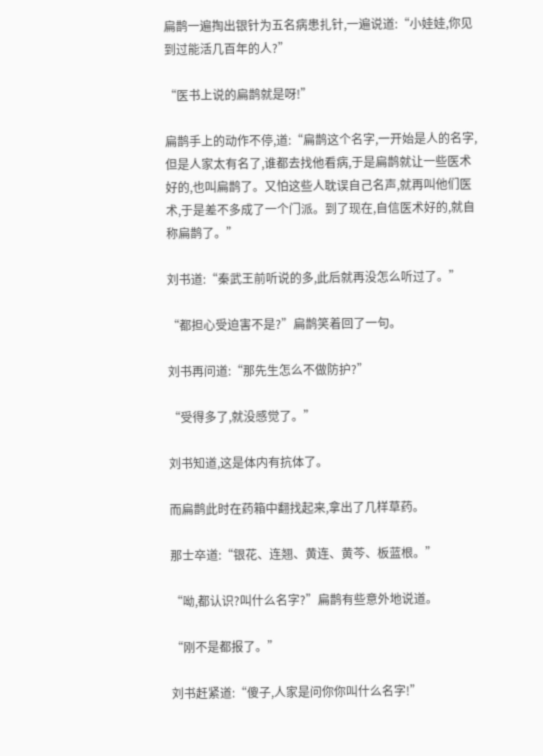扁鹊一遍掏出银针为五名病患扎针,一遍说道:“小娃娃,你见到过能活几百年的人?”

“医书上说的扁鹊就是呀!”

扁鹊手上的动作不停,道:“扁鹊这个名字,一开始是人的名字,但是人家太有名了,谁都去找他看病,于是扁鹊就让一些医术好的,也叫扁鹊了。又怕这些人耽误自己名声,就再叫他们医术,于是差不多成了一个门派。到了现在,自信医术好的,就自称扁鹊了。”

刘书道:“秦武王前听说的多,此后就再没怎么听过了。”

“都担心受迫害不是?”扁鹊笑着回了一句。

刘书再问道:“那先生怎么不做防护?”

“受得多了,就没感觉了。”

刘书知道,这是体内有抗体了。

而扁鹊此时在药箱中翻找起来,拿出了几样草药。

那士卒道:“银花、连翘、黄连、黄芩、板蓝根。”

“呦,都认识?叫什么名字?”扁鹊有些意外地说道。

“刚不是都报了。”

刘书赶紧道:“傻子,人家是问你你叫什么名字!”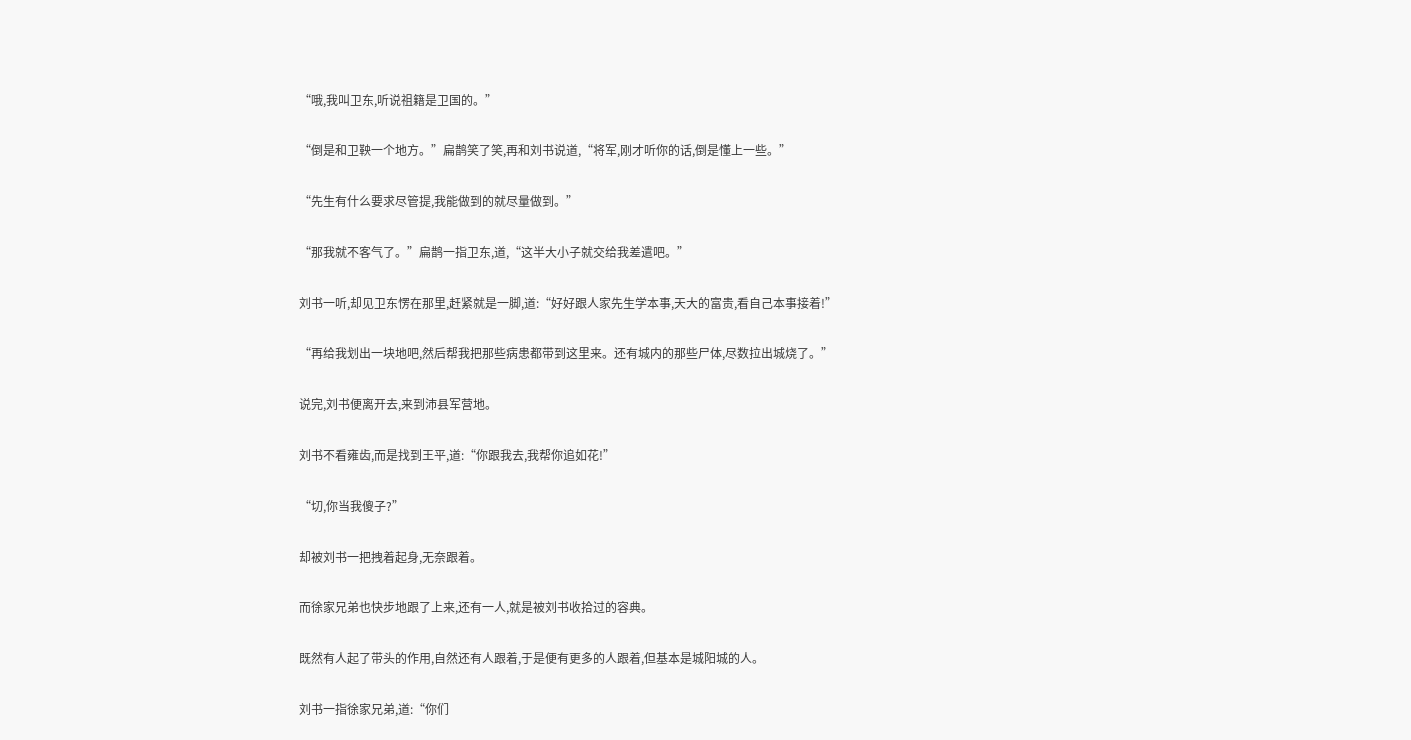“哦,我叫卫东,听说祖籍是卫国的。”

“倒是和卫鞅一个地方。”扁鹊笑了笑,再和刘书说道,“将军,刚才听你的话,倒是懂上一些。”

“先生有什么要求尽管提,我能做到的就尽量做到。”

“那我就不客气了。”扁鹊一指卫东,道,“这半大小子就交给我差遣吧。”

刘书一听,却见卫东愣在那里,赶紧就是一脚,道:“好好跟人家先生学本事,天大的富贵,看自己本事接着!”

“再给我划出一块地吧,然后帮我把那些病患都带到这里来。还有城内的那些尸体,尽数拉出城烧了。”

说完,刘书便离开去,来到沛县军营地。

刘书不看雍齿,而是找到王平,道:“你跟我去,我帮你追如花!”

“切,你当我傻子?”

却被刘书一把拽着起身,无奈跟着。

而徐家兄弟也快步地跟了上来,还有一人,就是被刘书收拾过的容典。

既然有人起了带头的作用,自然还有人跟着,于是便有更多的人跟着,但基本是城阳城的人。

刘书一指徐家兄弟,道:“你们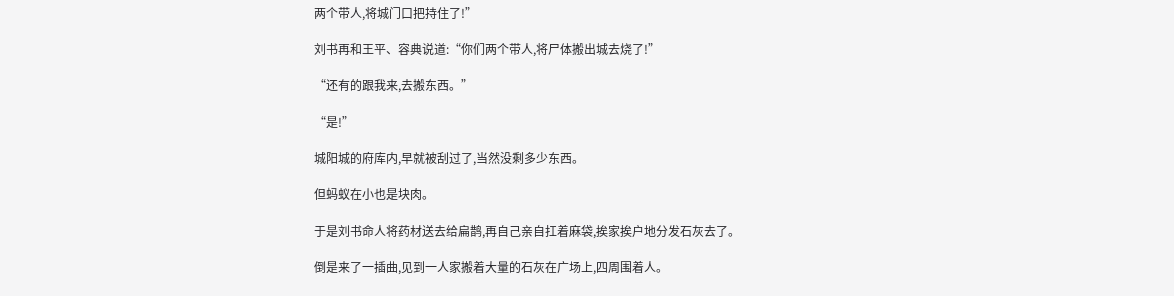两个带人,将城门口把持住了!”

刘书再和王平、容典说道:“你们两个带人,将尸体搬出城去烧了!”

“还有的跟我来,去搬东西。”

“是!”

城阳城的府库内,早就被刮过了,当然没剩多少东西。

但蚂蚁在小也是块肉。

于是刘书命人将药材送去给扁鹊,再自己亲自扛着麻袋,挨家挨户地分发石灰去了。

倒是来了一插曲,见到一人家搬着大量的石灰在广场上,四周围着人。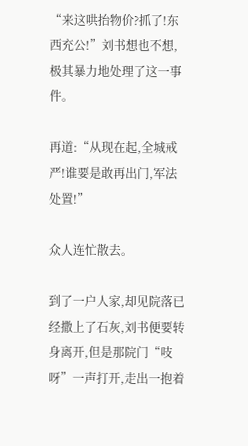“来这哄抬物价?抓了!东西充公!”刘书想也不想,极其暴力地处理了这一事件。

再道:“从现在起,全城戒严!谁要是敢再出门,军法处置!”

众人连忙散去。

到了一户人家,却见院落已经撒上了石灰,刘书便要转身离开,但是那院门“吱呀”一声打开,走出一抱着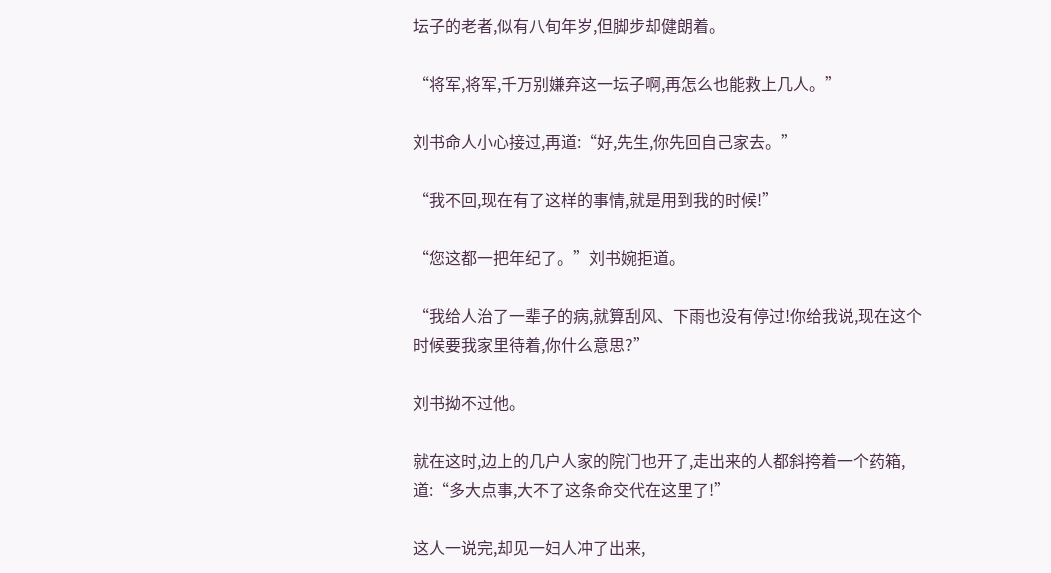坛子的老者,似有八旬年岁,但脚步却健朗着。

“将军,将军,千万别嫌弃这一坛子啊,再怎么也能救上几人。”

刘书命人小心接过,再道:“好,先生,你先回自己家去。”

“我不回,现在有了这样的事情,就是用到我的时候!”

“您这都一把年纪了。”刘书婉拒道。

“我给人治了一辈子的病,就算刮风、下雨也没有停过!你给我说,现在这个时候要我家里待着,你什么意思?”

刘书拗不过他。

就在这时,边上的几户人家的院门也开了,走出来的人都斜挎着一个药箱,道:“多大点事,大不了这条命交代在这里了!”

这人一说完,却见一妇人冲了出来,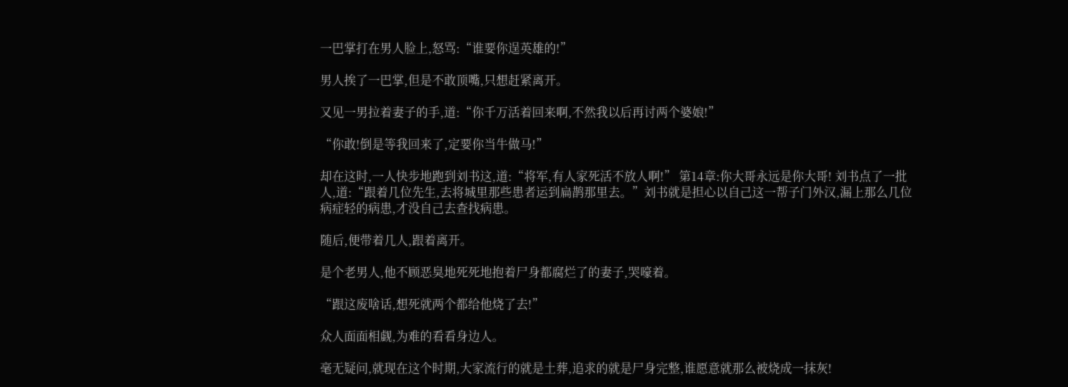一巴掌打在男人脸上,怒骂:“谁要你逞英雄的!”

男人挨了一巴掌,但是不敢顶嘴,只想赶紧离开。

又见一男拉着妻子的手,道:“你千万活着回来啊,不然我以后再讨两个婆娘!”

“你敢!倒是等我回来了,定要你当牛做马!”

却在这时,一人快步地跑到刘书这,道:“将军,有人家死活不放人啊!” 第14章:你大哥永远是你大哥! 刘书点了一批人,道:“跟着几位先生,去将城里那些患者运到扁鹊那里去。”刘书就是担心以自己这一帮子门外汉,漏上那么几位病症轻的病患,才没自己去查找病患。

随后,便带着几人,跟着离开。

是个老男人,他不顾恶臭地死死地抱着尸身都腐烂了的妻子,哭嚎着。

“跟这废啥话,想死就两个都给他烧了去!”

众人面面相觑,为难的看看身边人。

毫无疑问,就现在这个时期,大家流行的就是土葬,追求的就是尸身完整,谁愿意就那么被烧成一抹灰!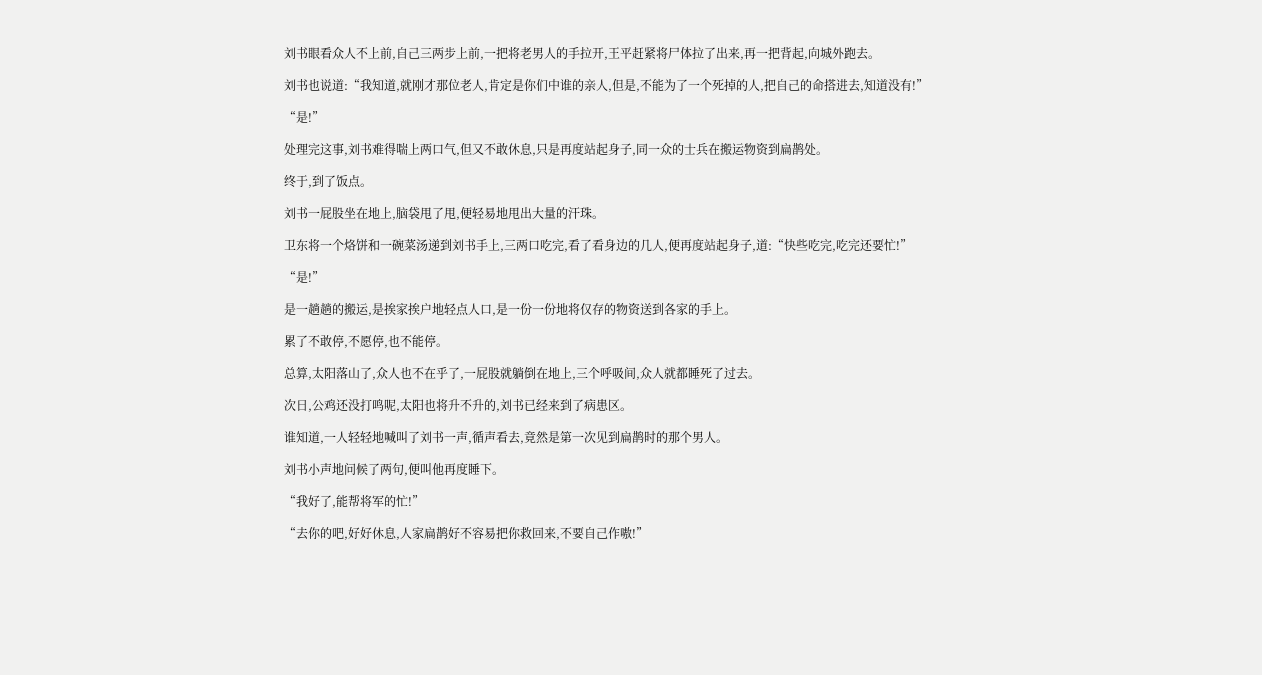刘书眼看众人不上前,自己三两步上前,一把将老男人的手拉开,王平赶紧将尸体拉了出来,再一把背起,向城外跑去。

刘书也说道:“我知道,就刚才那位老人,肯定是你们中谁的亲人,但是,不能为了一个死掉的人,把自己的命搭进去,知道没有!”

“是!”

处理完这事,刘书难得喘上两口气,但又不敢休息,只是再度站起身子,同一众的士兵在搬运物资到扁鹊处。

终于,到了饭点。

刘书一屁股坐在地上,脑袋甩了甩,便轻易地甩出大量的汗珠。

卫东将一个烙饼和一碗菜汤递到刘书手上,三两口吃完,看了看身边的几人,便再度站起身子,道:“快些吃完,吃完还要忙!”

“是!”

是一趟趟的搬运,是挨家挨户地轻点人口,是一份一份地将仅存的物资送到各家的手上。

累了不敢停,不愿停,也不能停。

总算,太阳落山了,众人也不在乎了,一屁股就躺倒在地上,三个呼吸间,众人就都睡死了过去。

次日,公鸡还没打鸣呢,太阳也将升不升的,刘书已经来到了病患区。

谁知道,一人轻轻地喊叫了刘书一声,循声看去,竟然是第一次见到扁鹊时的那个男人。

刘书小声地问候了两句,便叫他再度睡下。

“我好了,能帮将军的忙!”

“去你的吧,好好休息,人家扁鹊好不容易把你救回来,不要自己作嗷!”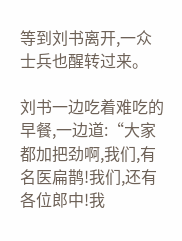等到刘书离开,一众士兵也醒转过来。

刘书一边吃着难吃的早餐,一边道:“大家都加把劲啊,我们,有名医扁鹊!我们,还有各位郎中!我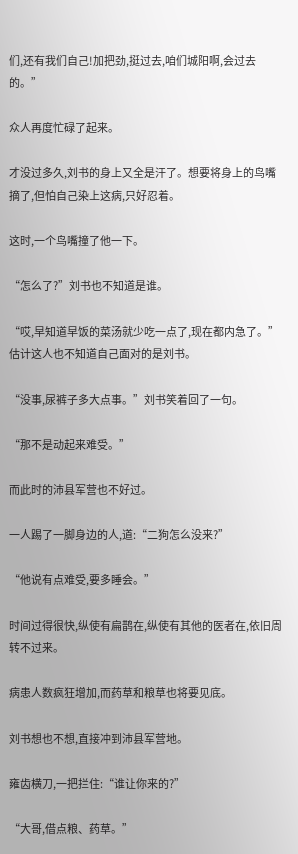们,还有我们自己!加把劲,挺过去,咱们城阳啊,会过去的。”

众人再度忙碌了起来。

才没过多久,刘书的身上又全是汗了。想要将身上的鸟嘴摘了,但怕自己染上这病,只好忍着。

这时,一个鸟嘴撞了他一下。

“怎么了?”刘书也不知道是谁。

“哎,早知道早饭的菜汤就少吃一点了,现在都内急了。”估计这人也不知道自己面对的是刘书。

“没事,尿裤子多大点事。”刘书笑着回了一句。

“那不是动起来难受。”

而此时的沛县军营也不好过。

一人踢了一脚身边的人,道:“二狗怎么没来?”

“他说有点难受,要多睡会。”

时间过得很快,纵使有扁鹊在,纵使有其他的医者在,依旧周转不过来。

病患人数疯狂增加,而药草和粮草也将要见底。

刘书想也不想,直接冲到沛县军营地。

雍齿横刀,一把拦住:“谁让你来的?”

“大哥,借点粮、药草。”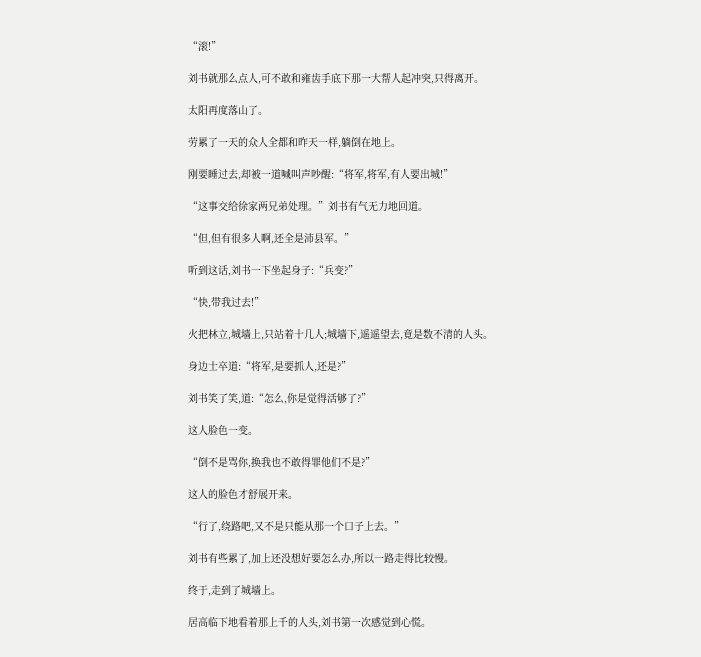“滚!”

刘书就那么点人,可不敢和雍齿手底下那一大帮人起冲突,只得离开。

太阳再度落山了。

劳累了一天的众人全都和昨天一样,躺倒在地上。

刚要睡过去,却被一道喊叫声吵醒:“将军,将军,有人要出城!”

“这事交给徐家两兄弟处理。”刘书有气无力地回道。

“但,但有很多人啊,还全是沛县军。”

听到这话,刘书一下坐起身子:“兵变?”

“快,带我过去!”

火把林立,城墙上,只站着十几人;城墙下,遥遥望去,竟是数不清的人头。

身边士卒道:“将军,是要抓人,还是?”

刘书笑了笑,道:“怎么,你是觉得活够了?”

这人脸色一变。

“倒不是骂你,换我也不敢得罪他们不是?”

这人的脸色才舒展开来。

“行了,绕路吧,又不是只能从那一个口子上去。”

刘书有些累了,加上还没想好要怎么办,所以一路走得比较慢。

终于,走到了城墙上。

居高临下地看着那上千的人头,刘书第一次感觉到心慌。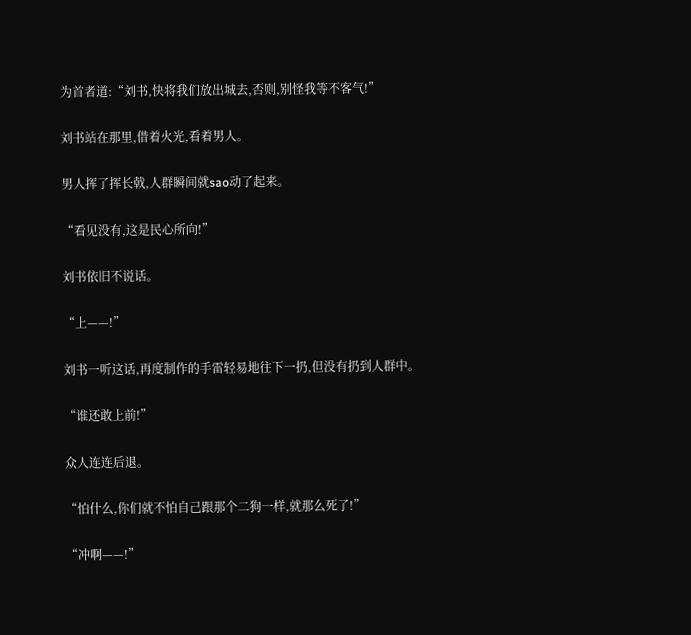为首者道:“刘书,快将我们放出城去,否则,别怪我等不客气!”

刘书站在那里,借着火光,看着男人。

男人挥了挥长戟,人群瞬间就sao动了起来。

“看见没有,这是民心所向!”

刘书依旧不说话。

“上——!”

刘书一听这话,再度制作的手雷轻易地往下一扔,但没有扔到人群中。

“谁还敢上前!”

众人连连后退。

“怕什么,你们就不怕自己跟那个二狗一样,就那么死了!”

“冲啊——!”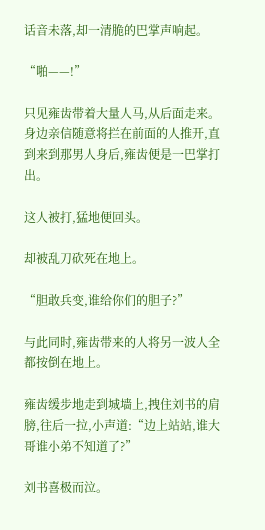话音未落,却一清脆的巴掌声响起。

“啪——!”

只见雍齿带着大量人马,从后面走来。身边亲信随意将拦在前面的人推开,直到来到那男人身后,雍齿便是一巴掌打出。

这人被打,猛地便回头。

却被乱刀砍死在地上。

“胆敢兵变,谁给你们的胆子?”

与此同时,雍齿带来的人将另一波人全都按倒在地上。

雍齿缓步地走到城墙上,拽住刘书的肩膀,往后一拉,小声道:“边上站站,谁大哥谁小弟不知道了?”

刘书喜极而泣。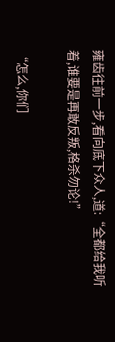雍齿往前一步,看向底下众人,道:“全都给我听着,谁要是再敢反叛,格杀勿论!”

“怎么,你们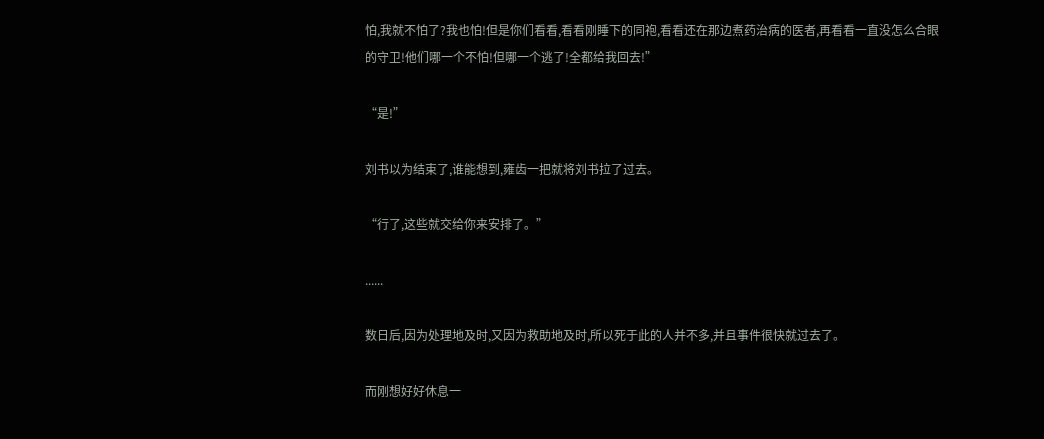怕,我就不怕了?我也怕!但是你们看看,看看刚睡下的同袍,看看还在那边煮药治病的医者,再看看一直没怎么合眼的守卫!他们哪一个不怕!但哪一个逃了!全都给我回去!”

“是!”

刘书以为结束了,谁能想到,雍齿一把就将刘书拉了过去。

“行了,这些就交给你来安排了。”

......

数日后,因为处理地及时,又因为救助地及时,所以死于此的人并不多,并且事件很快就过去了。

而刚想好好休息一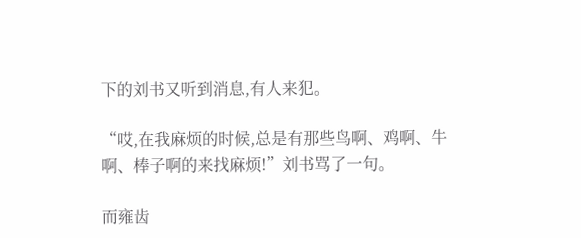下的刘书又听到消息,有人来犯。

“哎,在我麻烦的时候,总是有那些鸟啊、鸡啊、牛啊、棒子啊的来找麻烦!”刘书骂了一句。

而雍齿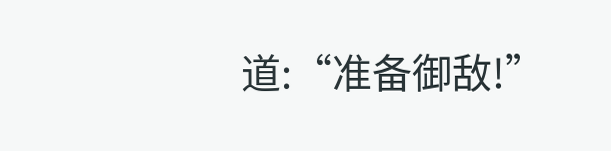道:“准备御敌!”